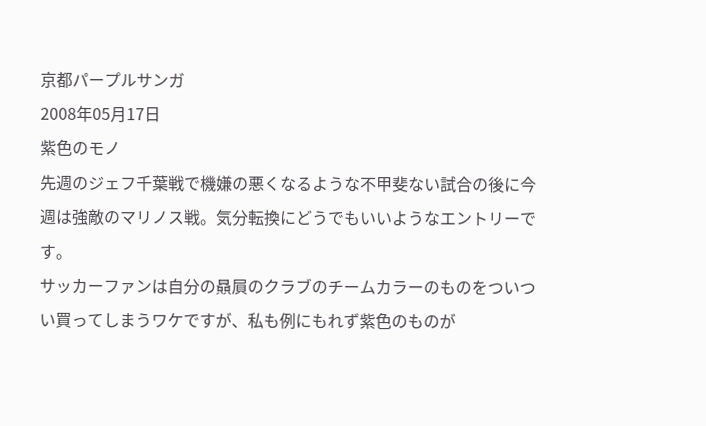京都パープルサンガ
2008年05月17日
紫色のモノ
先週のジェフ千葉戦で機嫌の悪くなるような不甲斐ない試合の後に今週は強敵のマリノス戦。気分転換にどうでもいいようなエントリーです。
サッカーファンは自分の贔屓のクラブのチームカラーのものをついつい買ってしまうワケですが、私も例にもれず紫色のものが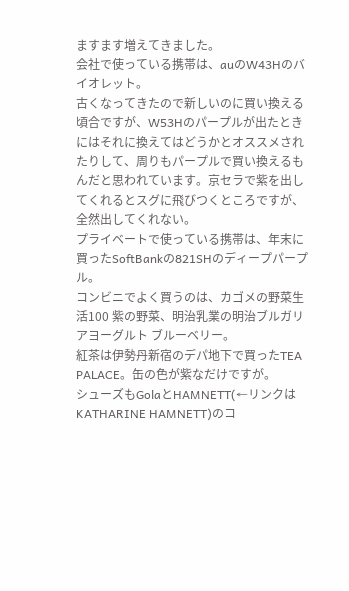ますます増えてきました。
会社で使っている携帯は、auのW43Hのバイオレット。
古くなってきたので新しいのに買い換える頃合ですが、W53Hのパープルが出たときにはそれに換えてはどうかとオススメされたりして、周りもパープルで買い換えるもんだと思われています。京セラで紫を出してくれるとスグに飛びつくところですが、全然出してくれない。
プライベートで使っている携帯は、年末に買ったSoftBankの821SHのディープパープル。
コンビニでよく買うのは、カゴメの野菜生活100 紫の野菜、明治乳業の明治ブルガリアヨーグルト ブルーベリー。
紅茶は伊勢丹新宿のデパ地下で買ったTEA PALACE。缶の色が紫なだけですが。
シューズもGolaとHAMNETT(←リンクはKATHARINE HAMNETT)のコ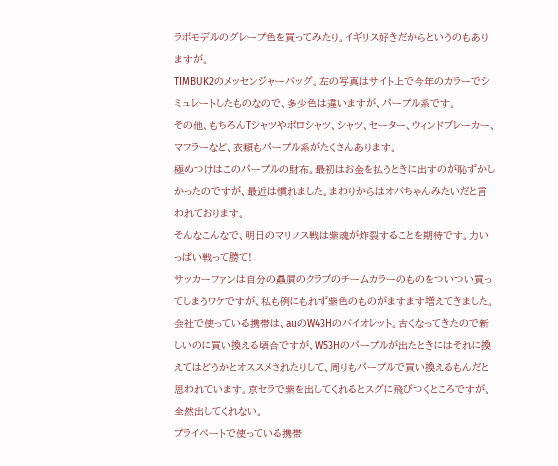ラボモデルのグレープ色を買ってみたり。イギリス好きだからというのもありますが。
TIMBUK2のメッセンジャーバッグ。左の写真はサイト上で今年のカラーでシミュレートしたものなので、多少色は違いますが、パープル系です。
その他、もちろんTシャツやポロシャツ、シャツ、セーター、ウィンドブレーカー、マフラーなど、衣類もパープル系がたくさんあります。
極めつけはこのパープルの財布。最初はお金を払うときに出すのが恥ずかしかったのですが、最近は慣れました。まわりからはオバちゃんみたいだと言われております。
そんなこんなで、明日のマリノス戦は紫魂が炸裂することを期待です。力いっぱい戦って勝て!
サッカーファンは自分の贔屓のクラブのチームカラーのものをついつい買ってしまうワケですが、私も例にもれず紫色のものがますます増えてきました。
会社で使っている携帯は、auのW43Hのバイオレット。古くなってきたので新しいのに買い換える頃合ですが、W53Hのパープルが出たときにはそれに換えてはどうかとオススメされたりして、周りもパープルで買い換えるもんだと思われています。京セラで紫を出してくれるとスグに飛びつくところですが、全然出してくれない。
プライベートで使っている携帯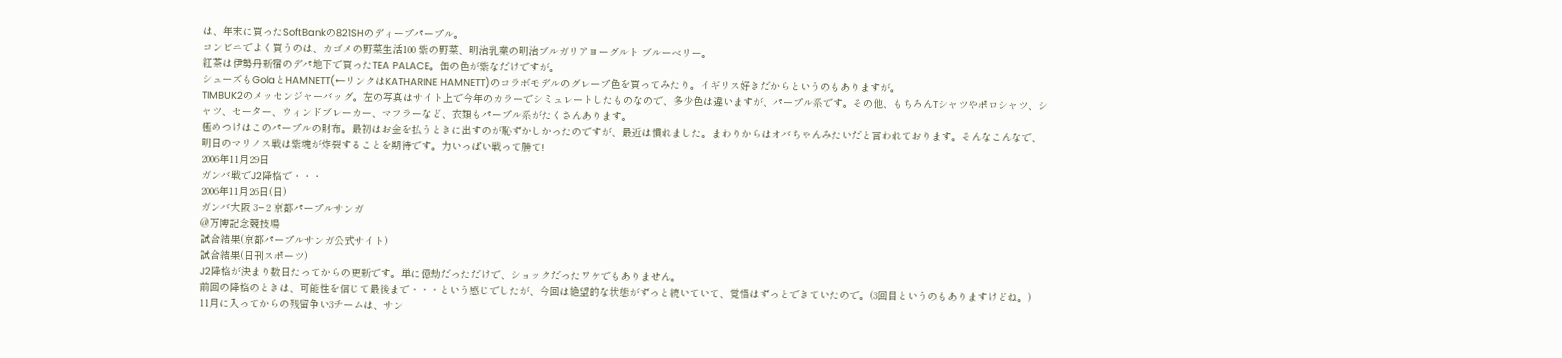は、年末に買ったSoftBankの821SHのディープパープル。
コンビニでよく買うのは、カゴメの野菜生活100 紫の野菜、明治乳業の明治ブルガリアヨーグルト ブルーベリー。
紅茶は伊勢丹新宿のデパ地下で買ったTEA PALACE。缶の色が紫なだけですが。
シューズもGolaとHAMNETT(←リンクはKATHARINE HAMNETT)のコラボモデルのグレープ色を買ってみたり。イギリス好きだからというのもありますが。
TIMBUK2のメッセンジャーバッグ。左の写真はサイト上で今年のカラーでシミュレートしたものなので、多少色は違いますが、パープル系です。その他、もちろんTシャツやポロシャツ、シャツ、セーター、ウィンドブレーカー、マフラーなど、衣類もパープル系がたくさんあります。
極めつけはこのパープルの財布。最初はお金を払うときに出すのが恥ずかしかったのですが、最近は慣れました。まわりからはオバちゃんみたいだと言われております。そんなこんなで、明日のマリノス戦は紫魂が炸裂することを期待です。力いっぱい戦って勝て!
2006年11月29日
ガンバ戦でJ2降格で・・・
2006年11月26日(日)
ガンバ大阪 3−2 京都パープルサンガ
@万博記念競技場
試合結果(京都パープルサンガ公式サイト)
試合結果(日刊スポーツ)
J2降格が決まり数日たってからの更新です。単に億劫だっただけで、ショックだったワケでもありません。
前回の降格のときは、可能性を信じて最後まで・・・という感じでしたが、今回は絶望的な状態がずっと続いていて、覚悟はずっとできていたので。(3回目というのもありますけどね。)
11月に入ってからの残留争い3チームは、サン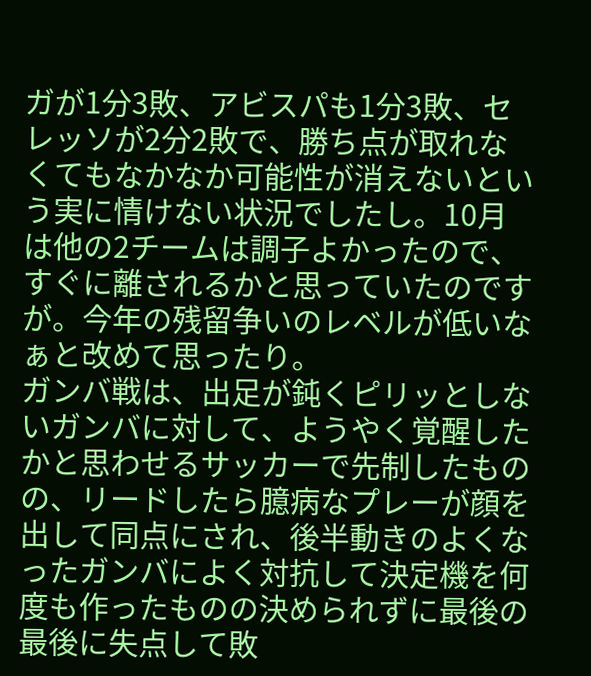ガが1分3敗、アビスパも1分3敗、セレッソが2分2敗で、勝ち点が取れなくてもなかなか可能性が消えないという実に情けない状況でしたし。10月は他の2チームは調子よかったので、すぐに離されるかと思っていたのですが。今年の残留争いのレベルが低いなぁと改めて思ったり。
ガンバ戦は、出足が鈍くピリッとしないガンバに対して、ようやく覚醒したかと思わせるサッカーで先制したものの、リードしたら臆病なプレーが顔を出して同点にされ、後半動きのよくなったガンバによく対抗して決定機を何度も作ったものの決められずに最後の最後に失点して敗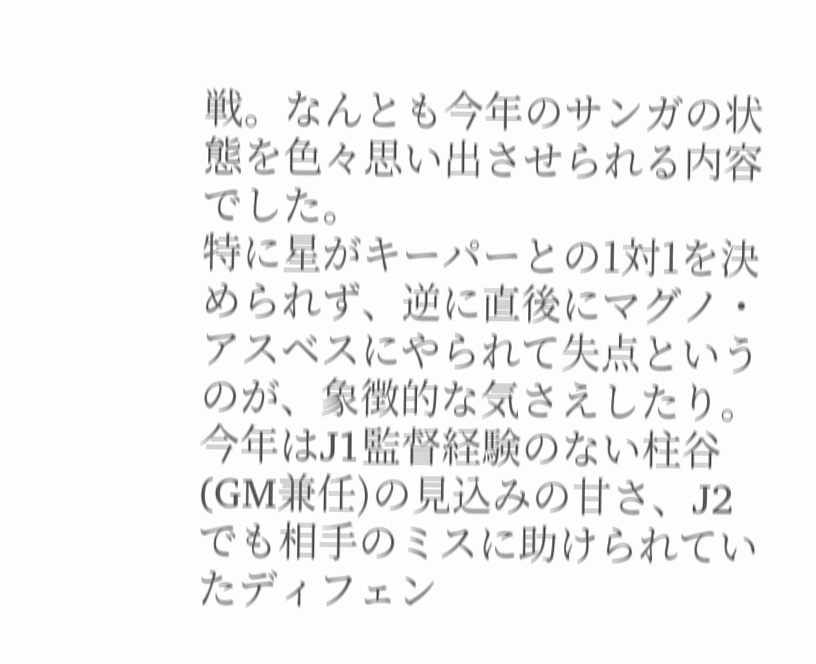戦。なんとも今年のサンガの状態を色々思い出させられる内容でした。
特に星がキーパーとの1対1を決められず、逆に直後にマグノ・アスベスにやられて失点というのが、象徴的な気さえしたり。
今年はJ1監督経験のない柱谷(GM兼任)の見込みの甘さ、J2でも相手のミスに助けられていたディフェン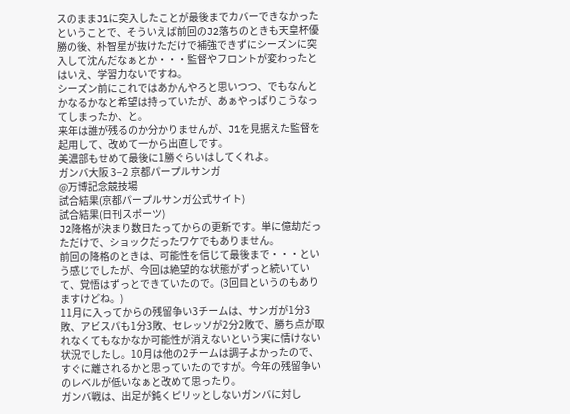スのままJ1に突入したことが最後までカバーできなかったということで、そういえば前回のJ2落ちのときも天皇杯優勝の後、朴智星が抜けただけで補強できずにシーズンに突入して沈んだなぁとか・・・監督やフロントが変わったとはいえ、学習力ないですね。
シーズン前にこれではあかんやろと思いつつ、でもなんとかなるかなと希望は持っていたが、あぁやっぱりこうなってしまったか、と。
来年は誰が残るのか分かりませんが、J1を見据えた監督を起用して、改めて一から出直しです。
美濃部もせめて最後に1勝ぐらいはしてくれよ。
ガンバ大阪 3−2 京都パープルサンガ
@万博記念競技場
試合結果(京都パープルサンガ公式サイト)
試合結果(日刊スポーツ)
J2降格が決まり数日たってからの更新です。単に億劫だっただけで、ショックだったワケでもありません。
前回の降格のときは、可能性を信じて最後まで・・・という感じでしたが、今回は絶望的な状態がずっと続いていて、覚悟はずっとできていたので。(3回目というのもありますけどね。)
11月に入ってからの残留争い3チームは、サンガが1分3敗、アビスパも1分3敗、セレッソが2分2敗で、勝ち点が取れなくてもなかなか可能性が消えないという実に情けない状況でしたし。10月は他の2チームは調子よかったので、すぐに離されるかと思っていたのですが。今年の残留争いのレベルが低いなぁと改めて思ったり。
ガンバ戦は、出足が鈍くピリッとしないガンバに対し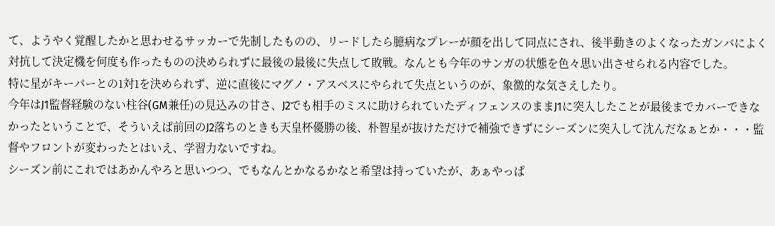て、ようやく覚醒したかと思わせるサッカーで先制したものの、リードしたら臆病なプレーが顔を出して同点にされ、後半動きのよくなったガンバによく対抗して決定機を何度も作ったものの決められずに最後の最後に失点して敗戦。なんとも今年のサンガの状態を色々思い出させられる内容でした。
特に星がキーパーとの1対1を決められず、逆に直後にマグノ・アスベスにやられて失点というのが、象徴的な気さえしたり。
今年はJ1監督経験のない柱谷(GM兼任)の見込みの甘さ、J2でも相手のミスに助けられていたディフェンスのままJ1に突入したことが最後までカバーできなかったということで、そういえば前回のJ2落ちのときも天皇杯優勝の後、朴智星が抜けただけで補強できずにシーズンに突入して沈んだなぁとか・・・監督やフロントが変わったとはいえ、学習力ないですね。
シーズン前にこれではあかんやろと思いつつ、でもなんとかなるかなと希望は持っていたが、あぁやっぱ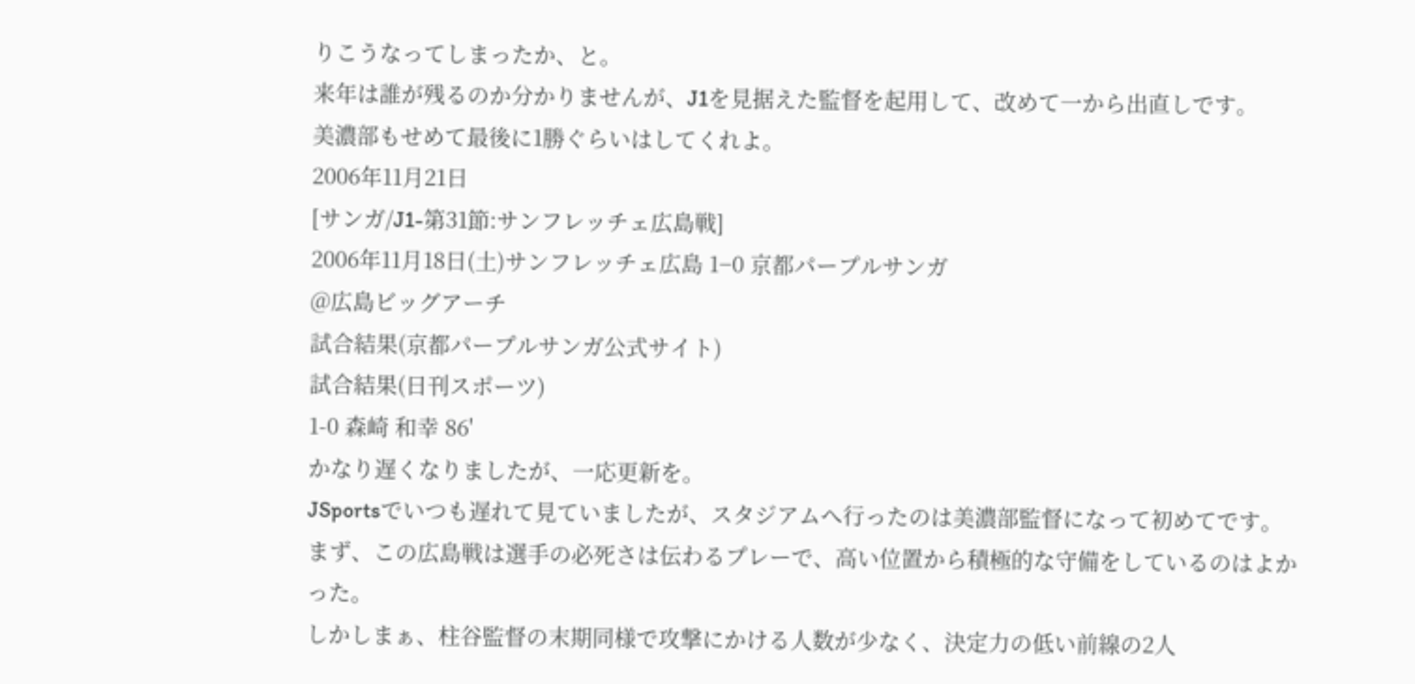りこうなってしまったか、と。
来年は誰が残るのか分かりませんが、J1を見据えた監督を起用して、改めて一から出直しです。
美濃部もせめて最後に1勝ぐらいはしてくれよ。
2006年11月21日
[サンガ/J1-第31節:サンフレッチェ広島戦]
2006年11月18日(土)サンフレッチェ広島 1−0 京都パープルサンガ
@広島ビッグアーチ
試合結果(京都パープルサンガ公式サイト)
試合結果(日刊スポーツ)
1-0 森崎 和幸 86'
かなり遅くなりましたが、一応更新を。
JSportsでいつも遅れて見ていましたが、スタジアムへ行ったのは美濃部監督になって初めてです。
まず、この広島戦は選手の必死さは伝わるプレーで、高い位置から積極的な守備をしているのはよかった。
しかしまぁ、柱谷監督の末期同様で攻撃にかける人数が少なく、決定力の低い前線の2人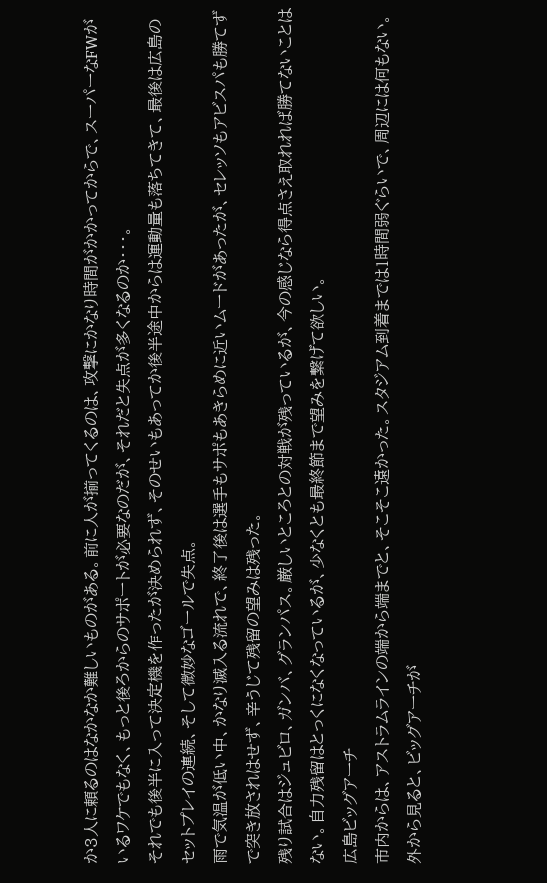か3人に頼るのはなかなか難しいものがある。前に人が揃ってくるのは、攻撃にかなり時間がかかってからで、スーパーなFWがいるワケでもなく、もっと後ろからのサポートが必要なのだが、それだと失点が多くなるのか・・・。
それでも後半に入って決定機を作ったが決められず、そのせいもあってか後半途中からは運動量も落ちてきて、最後は広島のセットプレイの連続、そして微妙なゴールで失点。
雨で気温が低い中、かなり滅入る流れで、終了後は選手もサポもあきらめに近いムードがあったが、セレッソもアビスパも勝てずで突き放されはせず、辛うじて残留の望みは残った。
残り試合はジュビロ、ガンバ、グランパス。厳しいところとの対戦が残っているが、今の感じなら得点さえ取れれば勝てないことはない。自力残留はとっくになくなっているが、少なくとも最終節まで望みを繋げて欲しい。
広島ビッグアーチ
市内からは、アストラムラインの端から端までと、そこそこ遠かった。スタジアム到着までは1時間弱ぐらいで、周辺には何もない。外から見ると、ビッグアーチが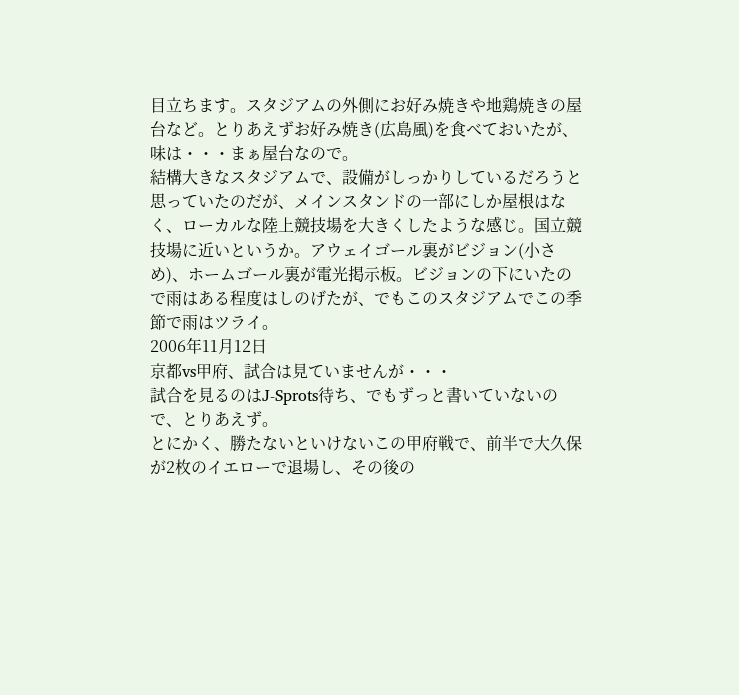目立ちます。スタジアムの外側にお好み焼きや地鶏焼きの屋台など。とりあえずお好み焼き(広島風)を食べておいたが、味は・・・まぁ屋台なので。
結構大きなスタジアムで、設備がしっかりしているだろうと思っていたのだが、メインスタンドの一部にしか屋根はなく、ローカルな陸上競技場を大きくしたような感じ。国立競技場に近いというか。アウェイゴール裏がビジョン(小さめ)、ホームゴール裏が電光掲示板。ビジョンの下にいたので雨はある程度はしのげたが、でもこのスタジアムでこの季節で雨はツライ。
2006年11月12日
京都vs甲府、試合は見ていませんが・・・
試合を見るのはJ-Sprots待ち、でもずっと書いていないので、とりあえず。
とにかく、勝たないといけないこの甲府戦で、前半で大久保が2枚のイエローで退場し、その後の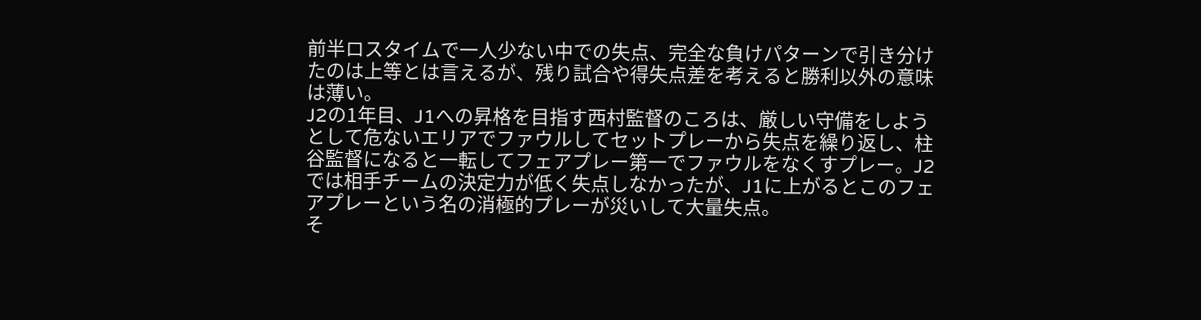前半ロスタイムで一人少ない中での失点、完全な負けパターンで引き分けたのは上等とは言えるが、残り試合や得失点差を考えると勝利以外の意味は薄い。
J2の1年目、J1への昇格を目指す西村監督のころは、厳しい守備をしようとして危ないエリアでファウルしてセットプレーから失点を繰り返し、柱谷監督になると一転してフェアプレー第一でファウルをなくすプレー。J2では相手チームの決定力が低く失点しなかったが、J1に上がるとこのフェアプレーという名の消極的プレーが災いして大量失点。
そ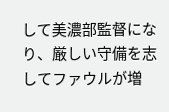して美濃部監督になり、厳しい守備を志してファウルが増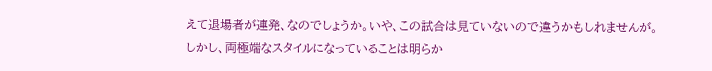えて退場者が連発、なのでしょうか。いや、この試合は見ていないので違うかもしれませんが。
しかし、両極端なスタイルになっていることは明らか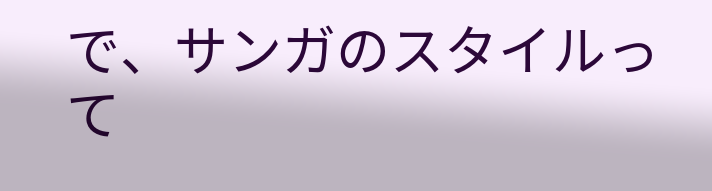で、サンガのスタイルって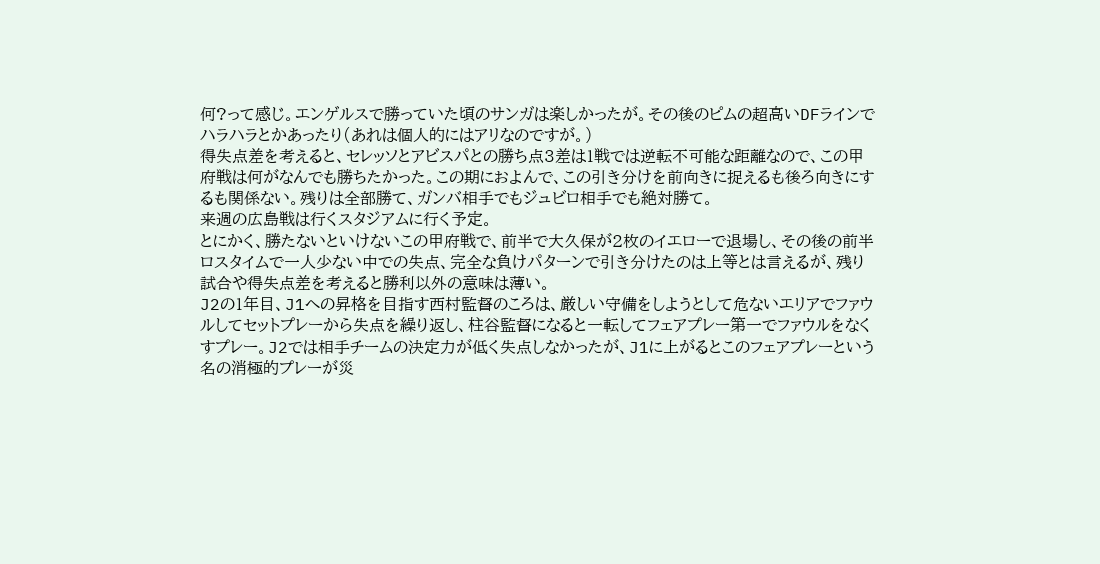何?って感じ。エンゲルスで勝っていた頃のサンガは楽しかったが。その後のピムの超高いDFラインでハラハラとかあったり(あれは個人的にはアリなのですが。)
得失点差を考えると、セレッソとアビスパとの勝ち点3差は1戦では逆転不可能な距離なので、この甲府戦は何がなんでも勝ちたかった。この期におよんで、この引き分けを前向きに捉えるも後ろ向きにするも関係ない。残りは全部勝て、ガンバ相手でもジュビロ相手でも絶対勝て。
来週の広島戦は行くスタジアムに行く予定。
とにかく、勝たないといけないこの甲府戦で、前半で大久保が2枚のイエローで退場し、その後の前半ロスタイムで一人少ない中での失点、完全な負けパターンで引き分けたのは上等とは言えるが、残り試合や得失点差を考えると勝利以外の意味は薄い。
J2の1年目、J1への昇格を目指す西村監督のころは、厳しい守備をしようとして危ないエリアでファウルしてセットプレーから失点を繰り返し、柱谷監督になると一転してフェアプレー第一でファウルをなくすプレー。J2では相手チームの決定力が低く失点しなかったが、J1に上がるとこのフェアプレーという名の消極的プレーが災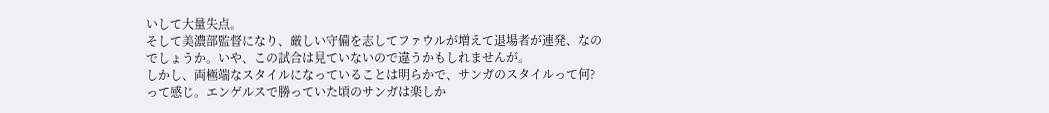いして大量失点。
そして美濃部監督になり、厳しい守備を志してファウルが増えて退場者が連発、なのでしょうか。いや、この試合は見ていないので違うかもしれませんが。
しかし、両極端なスタイルになっていることは明らかで、サンガのスタイルって何?って感じ。エンゲルスで勝っていた頃のサンガは楽しか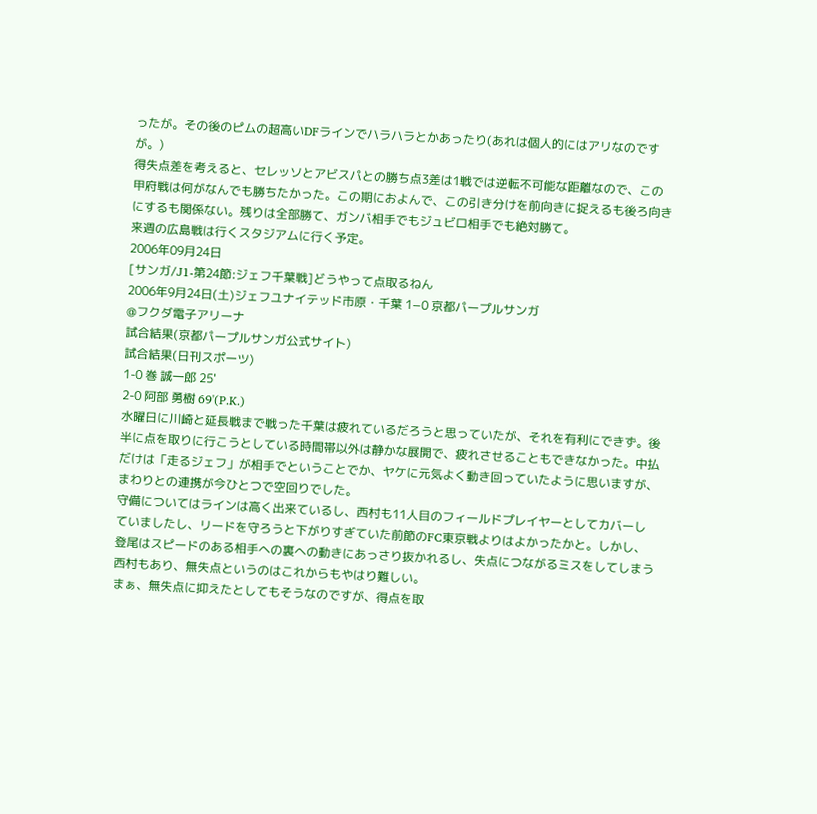ったが。その後のピムの超高いDFラインでハラハラとかあったり(あれは個人的にはアリなのですが。)
得失点差を考えると、セレッソとアビスパとの勝ち点3差は1戦では逆転不可能な距離なので、この甲府戦は何がなんでも勝ちたかった。この期におよんで、この引き分けを前向きに捉えるも後ろ向きにするも関係ない。残りは全部勝て、ガンバ相手でもジュビロ相手でも絶対勝て。
来週の広島戦は行くスタジアムに行く予定。
2006年09月24日
[サンガ/J1-第24節:ジェフ千葉戦]どうやって点取るねん
2006年9月24日(土)ジェフユナイテッド市原・千葉 1−0 京都パープルサンガ
@フクダ電子アリーナ
試合結果(京都パープルサンガ公式サイト)
試合結果(日刊スポーツ)
1-0 巻 誠一郎 25'
2-0 阿部 勇樹 69'(P.K.)
水曜日に川崎と延長戦まで戦った千葉は疲れているだろうと思っていたが、それを有利にできず。後半に点を取りに行こうとしている時間帯以外は静かな展開で、疲れさせることもできなかった。中払だけは「走るジェフ」が相手でということでか、ヤケに元気よく動き回っていたように思いますが、まわりとの連携が今ひとつで空回りでした。
守備についてはラインは高く出来ているし、西村も11人目のフィールドプレイヤーとしてカバーしていましたし、リードを守ろうと下がりすぎていた前節のFC東京戦よりはよかったかと。しかし、登尾はスピードのある相手への裏への動きにあっさり抜かれるし、失点につながるミスをしてしまう西村もあり、無失点というのはこれからもやはり難しい。
まぁ、無失点に抑えたとしてもそうなのですが、得点を取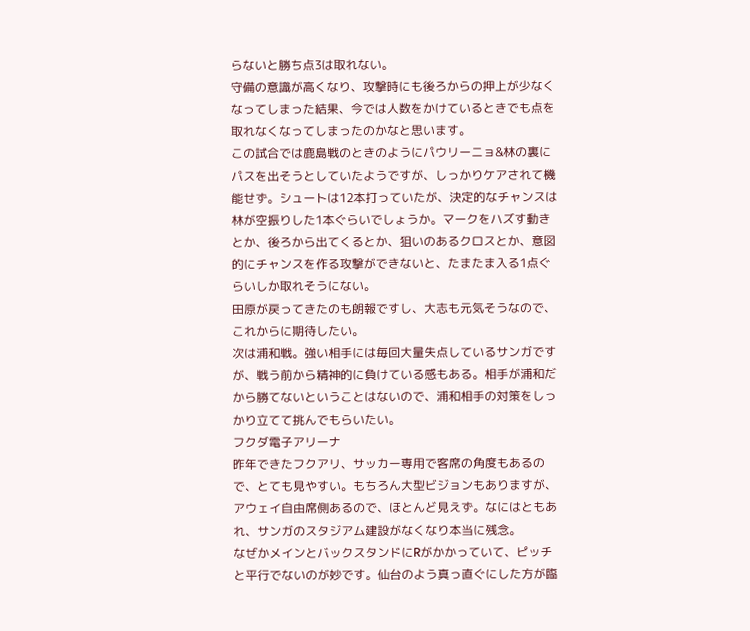らないと勝ち点3は取れない。
守備の意識が高くなり、攻撃時にも後ろからの押上が少なくなってしまった結果、今では人数をかけているときでも点を取れなくなってしまったのかなと思います。
この試合では鹿島戦のときのようにパウリーニョ&林の裏にパスを出そうとしていたようですが、しっかりケアされて機能せず。シュートは12本打っていたが、決定的なチャンスは林が空振りした1本ぐらいでしょうか。マークをハズす動きとか、後ろから出てくるとか、狙いのあるクロスとか、意図的にチャンスを作る攻撃ができないと、たまたま入る1点ぐらいしか取れそうにない。
田原が戻ってきたのも朗報ですし、大志も元気そうなので、これからに期待したい。
次は浦和戦。強い相手には毎回大量失点しているサンガですが、戦う前から精神的に負けている感もある。相手が浦和だから勝てないということはないので、浦和相手の対策をしっかり立てて挑んでもらいたい。
フクダ電子アリーナ
昨年できたフクアリ、サッカー専用で客席の角度もあるので、とても見やすい。もちろん大型ビジョンもありますが、アウェイ自由席側あるので、ほとんど見えず。なにはともあれ、サンガのスタジアム建設がなくなり本当に残念。
なぜかメインとバックスタンドにRがかかっていて、ピッチと平行でないのが妙です。仙台のよう真っ直ぐにした方が臨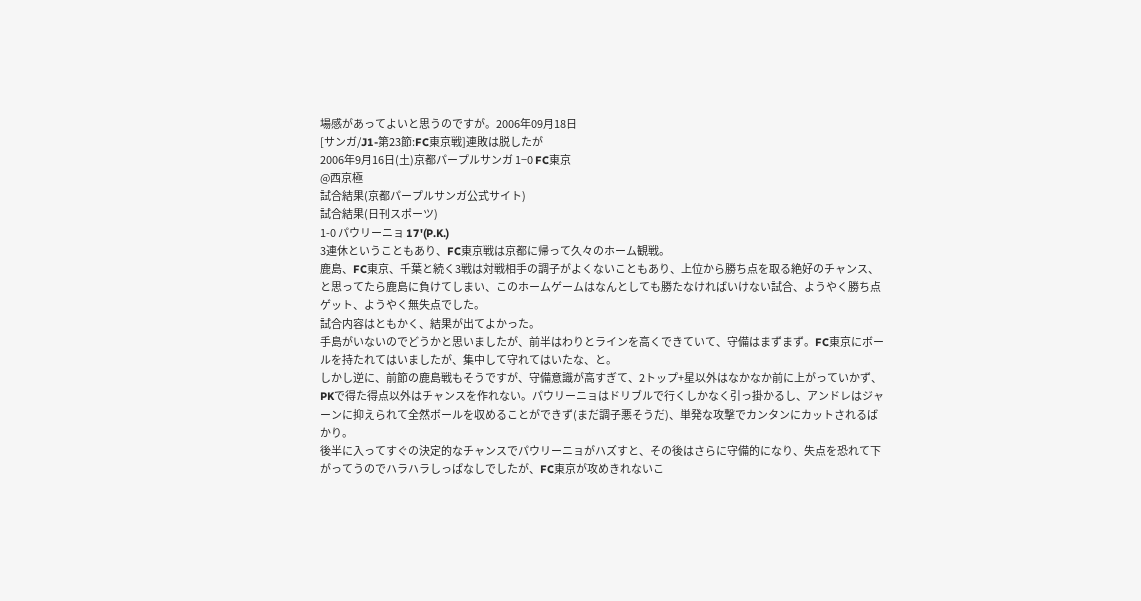場感があってよいと思うのですが。2006年09月18日
[サンガ/J1-第23節:FC東京戦]連敗は脱したが
2006年9月16日(土)京都パープルサンガ 1−0 FC東京
@西京極
試合結果(京都パープルサンガ公式サイト)
試合結果(日刊スポーツ)
1-0 パウリーニョ 17'(P.K.)
3連休ということもあり、FC東京戦は京都に帰って久々のホーム観戦。
鹿島、FC東京、千葉と続く3戦は対戦相手の調子がよくないこともあり、上位から勝ち点を取る絶好のチャンス、と思ってたら鹿島に負けてしまい、このホームゲームはなんとしても勝たなければいけない試合、ようやく勝ち点ゲット、ようやく無失点でした。
試合内容はともかく、結果が出てよかった。
手島がいないのでどうかと思いましたが、前半はわりとラインを高くできていて、守備はまずまず。FC東京にボールを持たれてはいましたが、集中して守れてはいたな、と。
しかし逆に、前節の鹿島戦もそうですが、守備意識が高すぎて、2トップ+星以外はなかなか前に上がっていかず、PKで得た得点以外はチャンスを作れない。パウリーニョはドリブルで行くしかなく引っ掛かるし、アンドレはジャーンに抑えられて全然ボールを収めることができず(まだ調子悪そうだ)、単発な攻撃でカンタンにカットされるばかり。
後半に入ってすぐの決定的なチャンスでパウリーニョがハズすと、その後はさらに守備的になり、失点を恐れて下がってうのでハラハラしっぱなしでしたが、FC東京が攻めきれないこ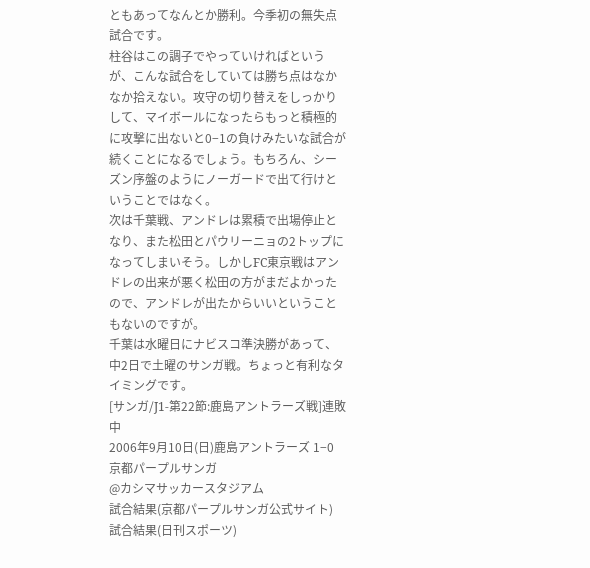ともあってなんとか勝利。今季初の無失点試合です。
柱谷はこの調子でやっていければというが、こんな試合をしていては勝ち点はなかなか拾えない。攻守の切り替えをしっかりして、マイボールになったらもっと積極的に攻撃に出ないと0−1の負けみたいな試合が続くことになるでしょう。もちろん、シーズン序盤のようにノーガードで出て行けということではなく。
次は千葉戦、アンドレは累積で出場停止となり、また松田とパウリーニョの2トップになってしまいそう。しかしFC東京戦はアンドレの出来が悪く松田の方がまだよかったので、アンドレが出たからいいということもないのですが。
千葉は水曜日にナビスコ準決勝があって、中2日で土曜のサンガ戦。ちょっと有利なタイミングです。
[サンガ/J1-第22節:鹿島アントラーズ戦]連敗中
2006年9月10日(日)鹿島アントラーズ 1−0 京都パープルサンガ
@カシマサッカースタジアム
試合結果(京都パープルサンガ公式サイト)
試合結果(日刊スポーツ)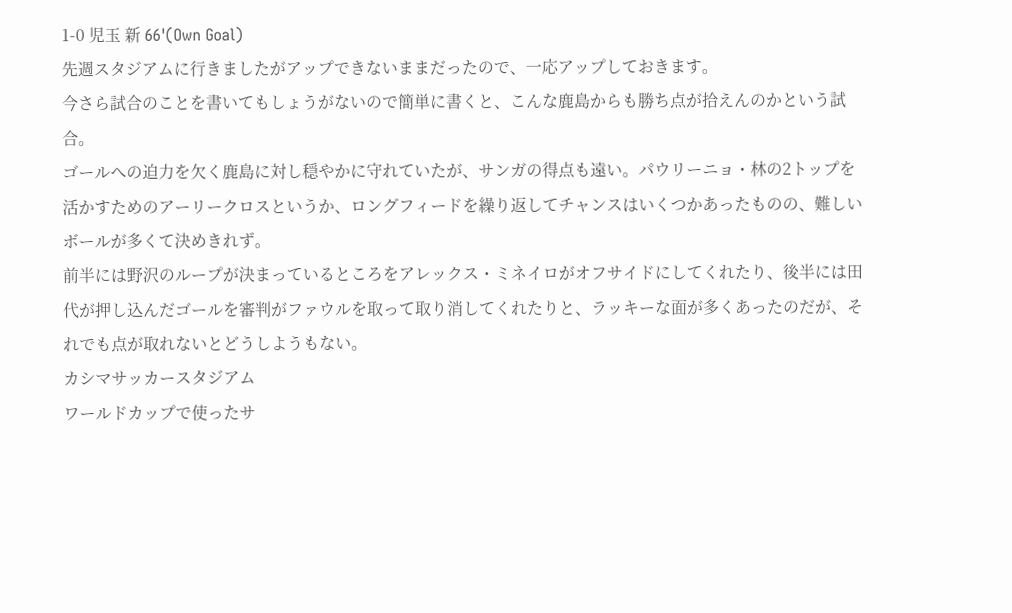1-0 児玉 新 66'(Own Goal)
先週スタジアムに行きましたがアップできないままだったので、一応アップしておきます。
今さら試合のことを書いてもしょうがないので簡単に書くと、こんな鹿島からも勝ち点が拾えんのかという試合。
ゴールへの迫力を欠く鹿島に対し穏やかに守れていたが、サンガの得点も遠い。パウリーニョ・林の2トップを活かすためのアーリークロスというか、ロングフィードを繰り返してチャンスはいくつかあったものの、難しいボールが多くて決めきれず。
前半には野沢のループが決まっているところをアレックス・ミネイロがオフサイドにしてくれたり、後半には田代が押し込んだゴールを審判がファウルを取って取り消してくれたりと、ラッキーな面が多くあったのだが、それでも点が取れないとどうしようもない。
カシマサッカースタジアム
ワールドカップで使ったサ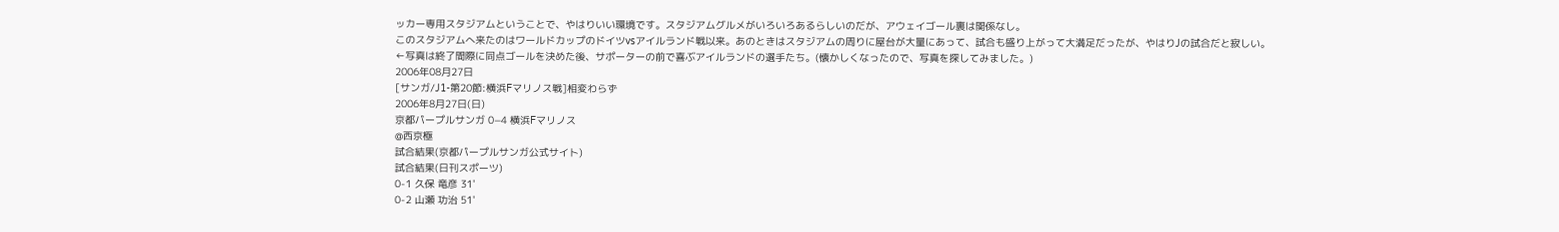ッカー専用スタジアムということで、やはりいい環境です。スタジアムグルメがいろいろあるらしいのだが、アウェイゴール裏は関係なし。
このスタジアムへ来たのはワールドカップのドイツvsアイルランド戦以来。あのときはスタジアムの周りに屋台が大量にあって、試合も盛り上がって大満足だったが、やはりJの試合だと寂しい。
←写真は終了間際に同点ゴールを決めた後、サポーターの前で喜ぶアイルランドの選手たち。(懐かしくなったので、写真を探してみました。)
2006年08月27日
[サンガ/J1-第20節:横浜Fマリノス戦]相変わらず
2006年8月27日(日)
京都パープルサンガ 0−4 横浜Fマリノス
@西京極
試合結果(京都パープルサンガ公式サイト)
試合結果(日刊スポーツ)
0-1 久保 竜彦 31'
0-2 山瀬 功治 51'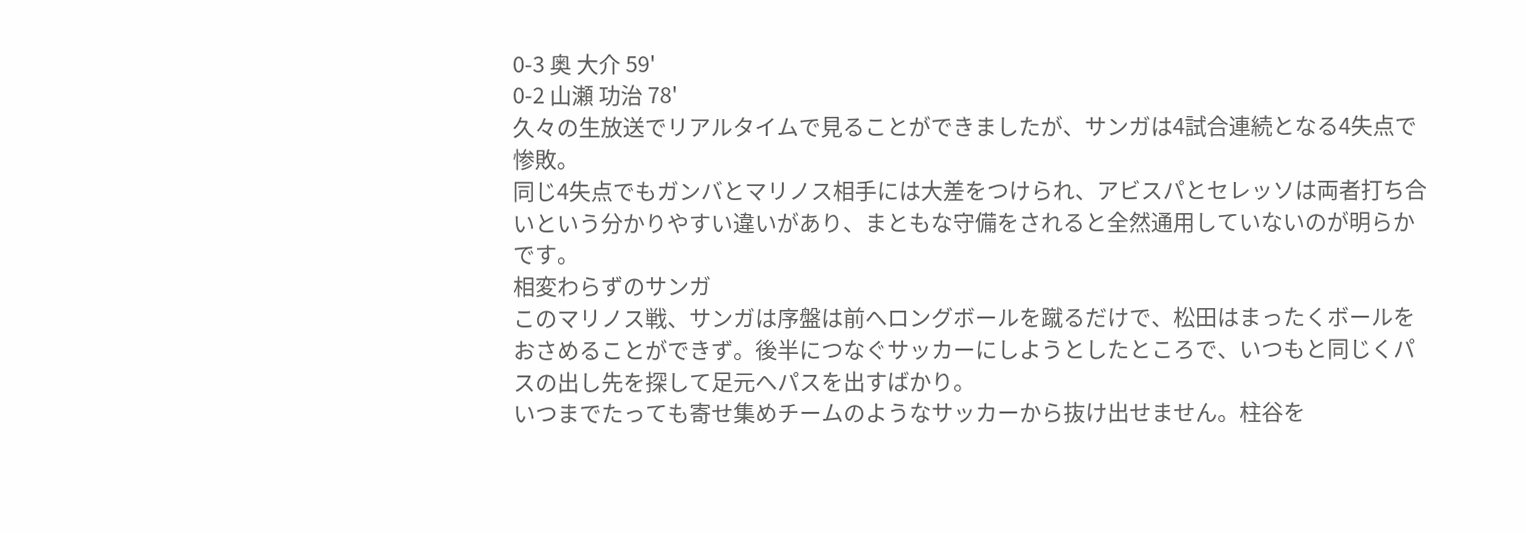0-3 奥 大介 59'
0-2 山瀬 功治 78'
久々の生放送でリアルタイムで見ることができましたが、サンガは4試合連続となる4失点で惨敗。
同じ4失点でもガンバとマリノス相手には大差をつけられ、アビスパとセレッソは両者打ち合いという分かりやすい違いがあり、まともな守備をされると全然通用していないのが明らかです。
相変わらずのサンガ
このマリノス戦、サンガは序盤は前へロングボールを蹴るだけで、松田はまったくボールをおさめることができず。後半につなぐサッカーにしようとしたところで、いつもと同じくパスの出し先を探して足元へパスを出すばかり。
いつまでたっても寄せ集めチームのようなサッカーから抜け出せません。柱谷を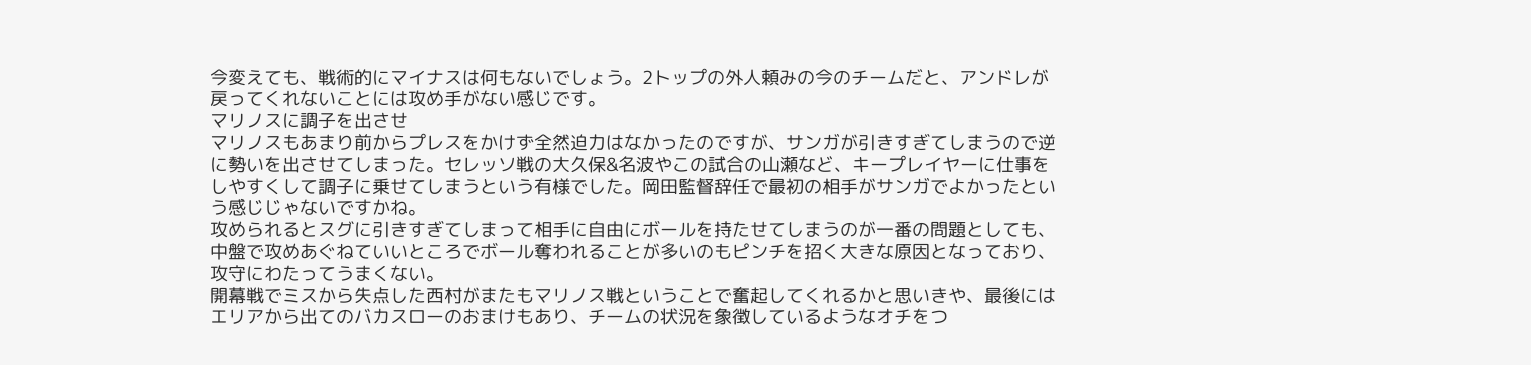今変えても、戦術的にマイナスは何もないでしょう。2トップの外人頼みの今のチームだと、アンドレが戻ってくれないことには攻め手がない感じです。
マリノスに調子を出させ
マリノスもあまり前からプレスをかけず全然迫力はなかったのですが、サンガが引きすぎてしまうので逆に勢いを出させてしまった。セレッソ戦の大久保&名波やこの試合の山瀬など、キープレイヤーに仕事をしやすくして調子に乗せてしまうという有様でした。岡田監督辞任で最初の相手がサンガでよかったという感じじゃないですかね。
攻められるとスグに引きすぎてしまって相手に自由にボールを持たせてしまうのが一番の問題としても、中盤で攻めあぐねていいところでボール奪われることが多いのもピンチを招く大きな原因となっており、攻守にわたってうまくない。
開幕戦でミスから失点した西村がまたもマリノス戦ということで奮起してくれるかと思いきや、最後にはエリアから出てのバカスローのおまけもあり、チームの状況を象徴しているようなオチをつ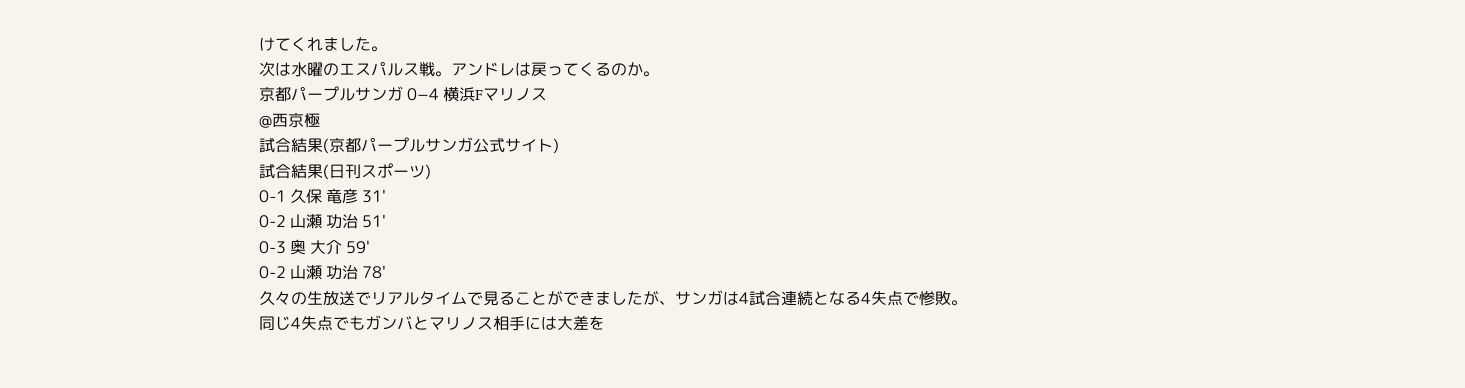けてくれました。
次は水曜のエスパルス戦。アンドレは戻ってくるのか。
京都パープルサンガ 0−4 横浜Fマリノス
@西京極
試合結果(京都パープルサンガ公式サイト)
試合結果(日刊スポーツ)
0-1 久保 竜彦 31'
0-2 山瀬 功治 51'
0-3 奥 大介 59'
0-2 山瀬 功治 78'
久々の生放送でリアルタイムで見ることができましたが、サンガは4試合連続となる4失点で惨敗。
同じ4失点でもガンバとマリノス相手には大差を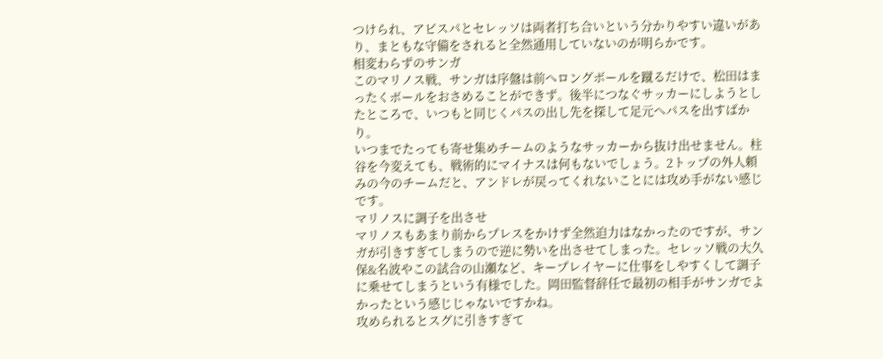つけられ、アビスパとセレッソは両者打ち合いという分かりやすい違いがあり、まともな守備をされると全然通用していないのが明らかです。
相変わらずのサンガ
このマリノス戦、サンガは序盤は前へロングボールを蹴るだけで、松田はまったくボールをおさめることができず。後半につなぐサッカーにしようとしたところで、いつもと同じくパスの出し先を探して足元へパスを出すばかり。
いつまでたっても寄せ集めチームのようなサッカーから抜け出せません。柱谷を今変えても、戦術的にマイナスは何もないでしょう。2トップの外人頼みの今のチームだと、アンドレが戻ってくれないことには攻め手がない感じです。
マリノスに調子を出させ
マリノスもあまり前からプレスをかけず全然迫力はなかったのですが、サンガが引きすぎてしまうので逆に勢いを出させてしまった。セレッソ戦の大久保&名波やこの試合の山瀬など、キープレイヤーに仕事をしやすくして調子に乗せてしまうという有様でした。岡田監督辞任で最初の相手がサンガでよかったという感じじゃないですかね。
攻められるとスグに引きすぎて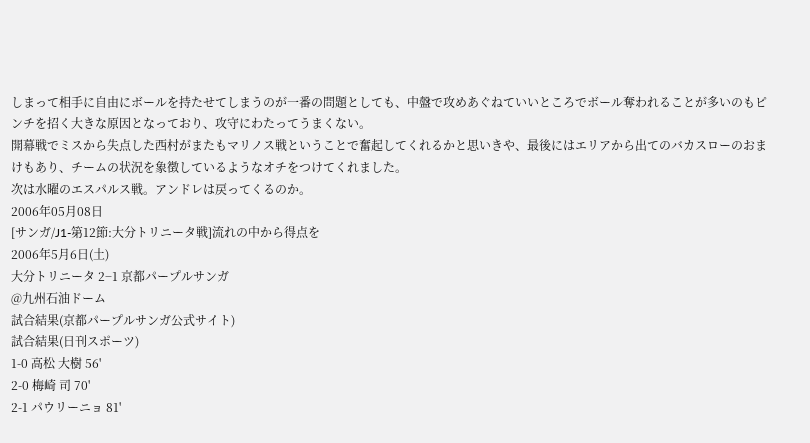しまって相手に自由にボールを持たせてしまうのが一番の問題としても、中盤で攻めあぐねていいところでボール奪われることが多いのもピンチを招く大きな原因となっており、攻守にわたってうまくない。
開幕戦でミスから失点した西村がまたもマリノス戦ということで奮起してくれるかと思いきや、最後にはエリアから出てのバカスローのおまけもあり、チームの状況を象徴しているようなオチをつけてくれました。
次は水曜のエスパルス戦。アンドレは戻ってくるのか。
2006年05月08日
[サンガ/J1-第12節:大分トリニータ戦]流れの中から得点を
2006年5月6日(土)
大分トリニータ 2−1 京都パープルサンガ
@九州石油ドーム
試合結果(京都パープルサンガ公式サイト)
試合結果(日刊スポーツ)
1-0 高松 大樹 56'
2-0 梅崎 司 70'
2-1 パウリーニョ 81'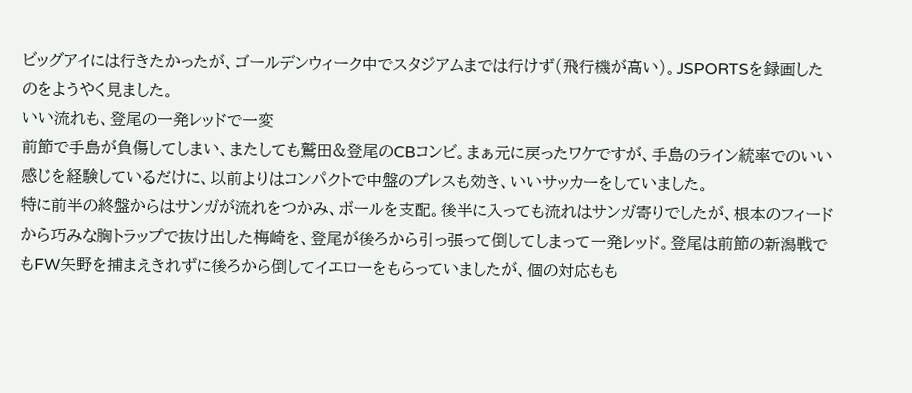ビッグアイには行きたかったが、ゴールデンウィーク中でスタジアムまでは行けず(飛行機が高い)。JSPORTSを録画したのをようやく見ました。
いい流れも、登尾の一発レッドで一変
前節で手島が負傷してしまい、またしても鷲田&登尾のCBコンビ。まぁ元に戻ったワケですが、手島のライン統率でのいい感じを経験しているだけに、以前よりはコンパクトで中盤のプレスも効き、いいサッカーをしていました。
特に前半の終盤からはサンガが流れをつかみ、ボールを支配。後半に入っても流れはサンガ寄りでしたが、根本のフィードから巧みな胸トラップで抜け出した梅崎を、登尾が後ろから引っ張って倒してしまって一発レッド。登尾は前節の新潟戦でもFW矢野を捕まえきれずに後ろから倒してイエローをもらっていましたが、個の対応もも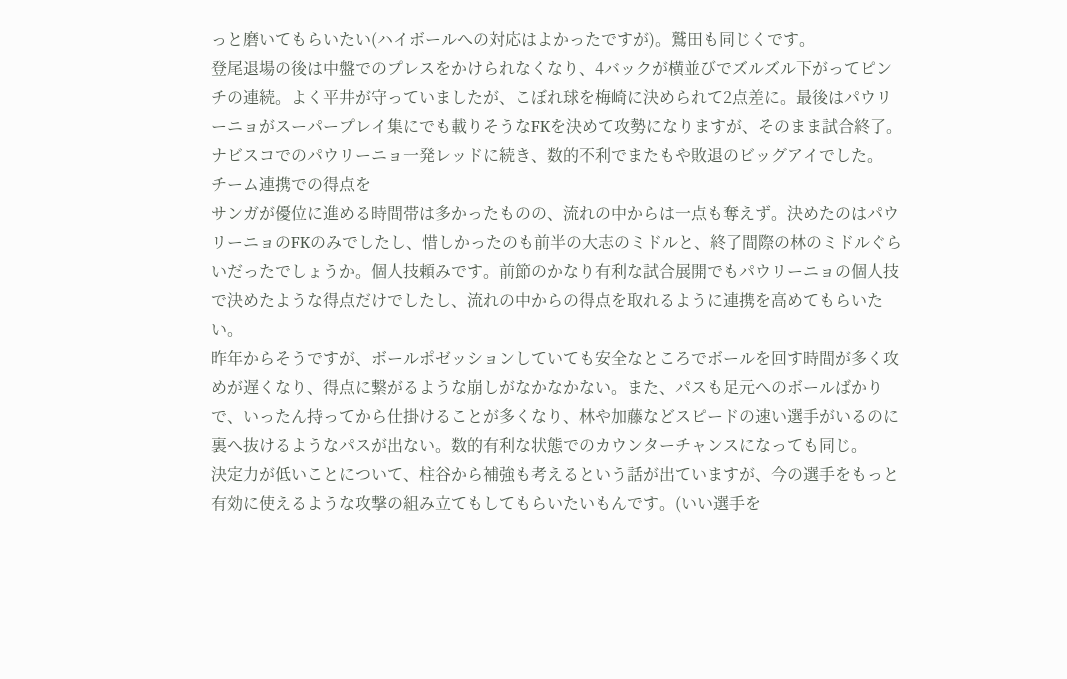っと磨いてもらいたい(ハイボールへの対応はよかったですが)。鷲田も同じくです。
登尾退場の後は中盤でのプレスをかけられなくなり、4バックが横並びでズルズル下がってピンチの連続。よく平井が守っていましたが、こぼれ球を梅崎に決められて2点差に。最後はパウリーニョがスーパープレイ集にでも載りそうなFKを決めて攻勢になりますが、そのまま試合終了。
ナビスコでのパウリーニョ一発レッドに続き、数的不利でまたもや敗退のビッグアイでした。
チーム連携での得点を
サンガが優位に進める時間帯は多かったものの、流れの中からは一点も奪えず。決めたのはパウリーニョのFKのみでしたし、惜しかったのも前半の大志のミドルと、終了間際の林のミドルぐらいだったでしょうか。個人技頼みです。前節のかなり有利な試合展開でもパウリーニョの個人技で決めたような得点だけでしたし、流れの中からの得点を取れるように連携を高めてもらいたい。
昨年からそうですが、ボールポゼッションしていても安全なところでボールを回す時間が多く攻めが遅くなり、得点に繋がるような崩しがなかなかない。また、パスも足元へのボールばかりで、いったん持ってから仕掛けることが多くなり、林や加藤などスピードの速い選手がいるのに裏へ抜けるようなパスが出ない。数的有利な状態でのカウンターチャンスになっても同じ。
決定力が低いことについて、柱谷から補強も考えるという話が出ていますが、今の選手をもっと有効に使えるような攻撃の組み立てもしてもらいたいもんです。(いい選手を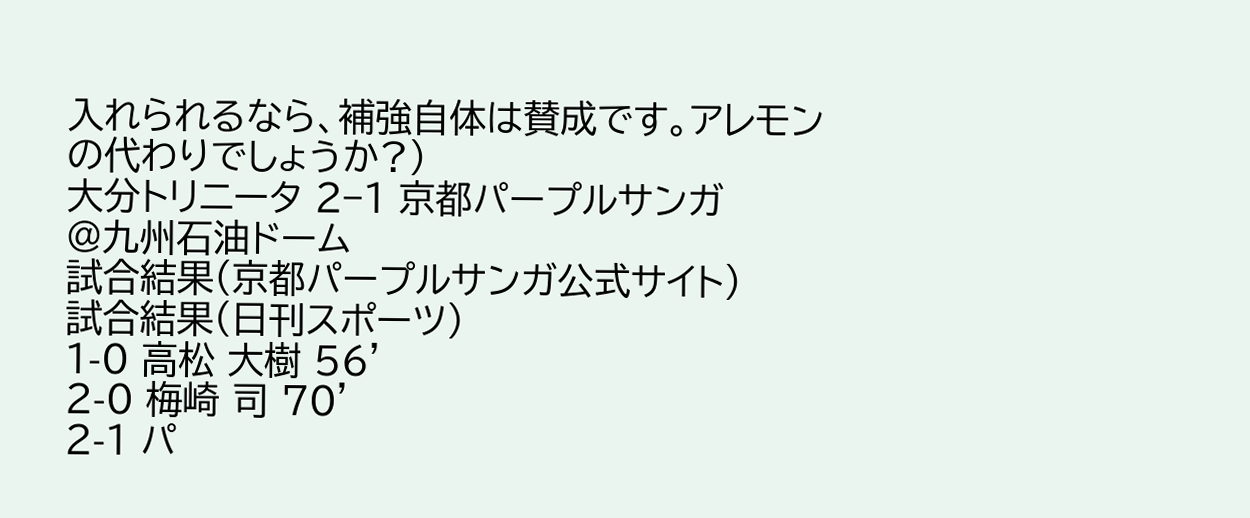入れられるなら、補強自体は賛成です。アレモンの代わりでしょうか?)
大分トリニータ 2−1 京都パープルサンガ
@九州石油ドーム
試合結果(京都パープルサンガ公式サイト)
試合結果(日刊スポーツ)
1-0 高松 大樹 56'
2-0 梅崎 司 70'
2-1 パ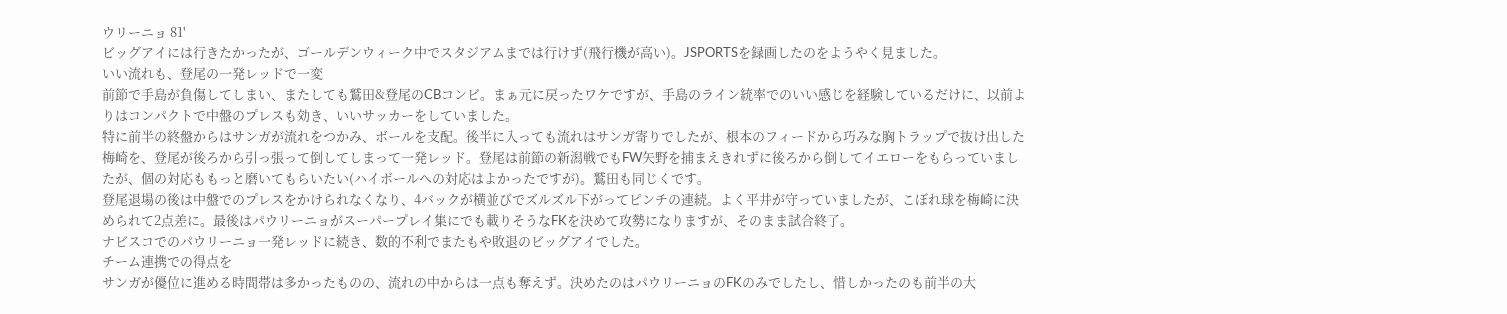ウリーニョ 81'
ビッグアイには行きたかったが、ゴールデンウィーク中でスタジアムまでは行けず(飛行機が高い)。JSPORTSを録画したのをようやく見ました。
いい流れも、登尾の一発レッドで一変
前節で手島が負傷してしまい、またしても鷲田&登尾のCBコンビ。まぁ元に戻ったワケですが、手島のライン統率でのいい感じを経験しているだけに、以前よりはコンパクトで中盤のプレスも効き、いいサッカーをしていました。
特に前半の終盤からはサンガが流れをつかみ、ボールを支配。後半に入っても流れはサンガ寄りでしたが、根本のフィードから巧みな胸トラップで抜け出した梅崎を、登尾が後ろから引っ張って倒してしまって一発レッド。登尾は前節の新潟戦でもFW矢野を捕まえきれずに後ろから倒してイエローをもらっていましたが、個の対応ももっと磨いてもらいたい(ハイボールへの対応はよかったですが)。鷲田も同じくです。
登尾退場の後は中盤でのプレスをかけられなくなり、4バックが横並びでズルズル下がってピンチの連続。よく平井が守っていましたが、こぼれ球を梅崎に決められて2点差に。最後はパウリーニョがスーパープレイ集にでも載りそうなFKを決めて攻勢になりますが、そのまま試合終了。
ナビスコでのパウリーニョ一発レッドに続き、数的不利でまたもや敗退のビッグアイでした。
チーム連携での得点を
サンガが優位に進める時間帯は多かったものの、流れの中からは一点も奪えず。決めたのはパウリーニョのFKのみでしたし、惜しかったのも前半の大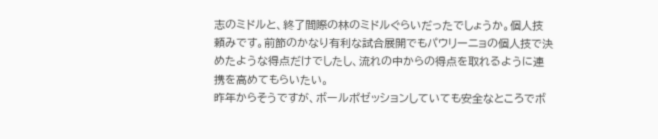志のミドルと、終了間際の林のミドルぐらいだったでしょうか。個人技頼みです。前節のかなり有利な試合展開でもパウリーニョの個人技で決めたような得点だけでしたし、流れの中からの得点を取れるように連携を高めてもらいたい。
昨年からそうですが、ボールポゼッションしていても安全なところでボ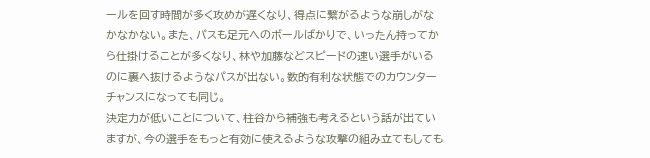ールを回す時間が多く攻めが遅くなり、得点に繋がるような崩しがなかなかない。また、パスも足元へのボールばかりで、いったん持ってから仕掛けることが多くなり、林や加藤などスピードの速い選手がいるのに裏へ抜けるようなパスが出ない。数的有利な状態でのカウンターチャンスになっても同じ。
決定力が低いことについて、柱谷から補強も考えるという話が出ていますが、今の選手をもっと有効に使えるような攻撃の組み立てもしても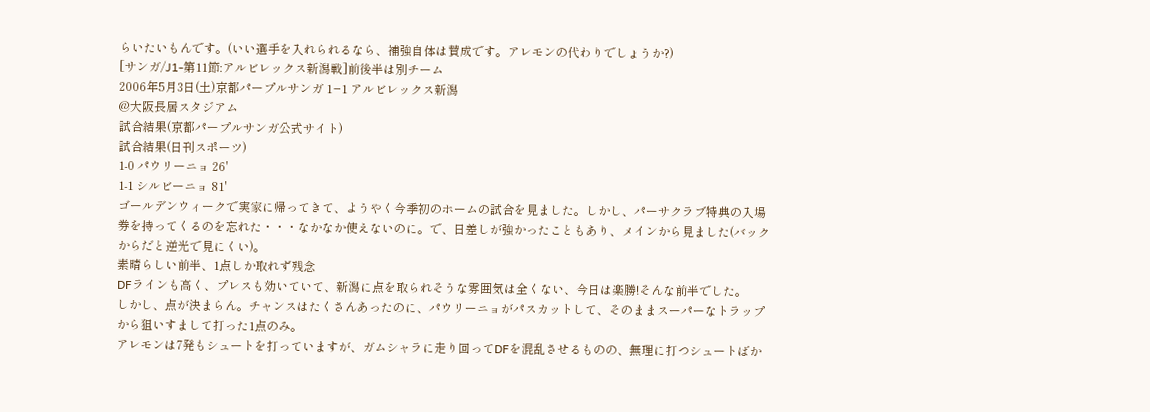らいたいもんです。(いい選手を入れられるなら、補強自体は賛成です。アレモンの代わりでしょうか?)
[サンガ/J1-第11節:アルビレックス新潟戦]前後半は別チーム
2006年5月3日(土)京都パープルサンガ 1−1 アルビレックス新潟
@大阪長居スタジアム
試合結果(京都パープルサンガ公式サイト)
試合結果(日刊スポーツ)
1-0 パウリーニョ 26'
1-1 シルビーニョ 81'
ゴールデンウィークで実家に帰ってきて、ようやく今季初のホームの試合を見ました。しかし、パーサクラブ特典の入場券を持ってくるのを忘れた・・・なかなか使えないのに。で、日差しが強かったこともあり、メインから見ました(バックからだと逆光で見にくい)。
素晴らしい前半、1点しか取れず残念
DFラインも高く、プレスも効いていて、新潟に点を取られそうな雰囲気は全くない、今日は楽勝!そんな前半でした。
しかし、点が決まらん。チャンスはたくさんあったのに、パウリーニョがパスカットして、そのままスーパーなトラップから狙いすまして打った1点のみ。
アレモンは7発もシュートを打っていますが、ガムシャラに走り回ってDFを混乱させるものの、無理に打つシュートばか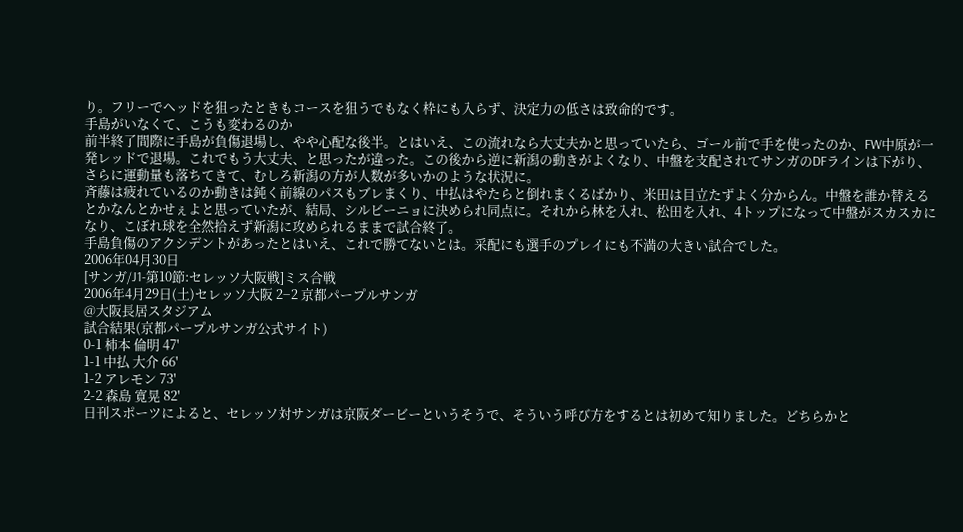り。フリーでヘッドを狙ったときもコースを狙うでもなく枠にも入らず、決定力の低さは致命的です。
手島がいなくて、こうも変わるのか
前半終了間際に手島が負傷退場し、やや心配な後半。とはいえ、この流れなら大丈夫かと思っていたら、ゴール前で手を使ったのか、FW中原が一発レッドで退場。これでもう大丈夫、と思ったが違った。この後から逆に新潟の動きがよくなり、中盤を支配されてサンガのDFラインは下がり、さらに運動量も落ちてきて、むしろ新潟の方が人数が多いかのような状況に。
斉藤は疲れているのか動きは鈍く前線のパスもブレまくり、中払はやたらと倒れまくるばかり、米田は目立たずよく分からん。中盤を誰か替えるとかなんとかせぇよと思っていたが、結局、シルビーニョに決められ同点に。それから林を入れ、松田を入れ、4トップになって中盤がスカスカになり、こぼれ球を全然拾えず新潟に攻められるままで試合終了。
手島負傷のアクシデントがあったとはいえ、これで勝てないとは。采配にも選手のプレイにも不満の大きい試合でした。
2006年04月30日
[サンガ/J1-第10節:セレッソ大阪戦]ミス合戦
2006年4月29日(土)セレッソ大阪 2−2 京都パープルサンガ
@大阪長居スタジアム
試合結果(京都パープルサンガ公式サイト)
0-1 柿本 倫明 47'
1-1 中払 大介 66'
1-2 アレモン 73'
2-2 森島 寛晃 82'
日刊スポーツによると、セレッソ対サンガは京阪ダービーというそうで、そういう呼び方をするとは初めて知りました。どちらかと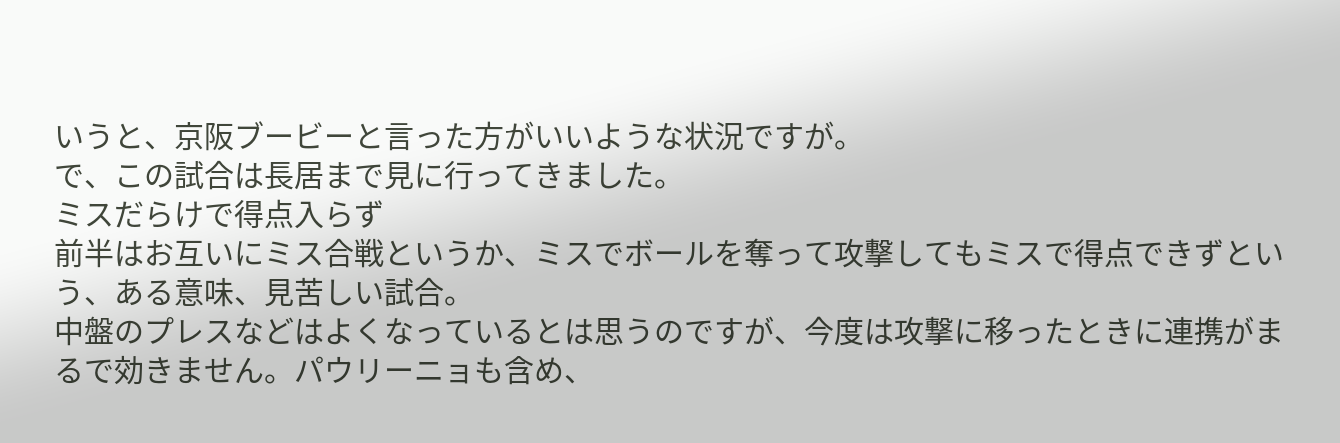いうと、京阪ブービーと言った方がいいような状況ですが。
で、この試合は長居まで見に行ってきました。
ミスだらけで得点入らず
前半はお互いにミス合戦というか、ミスでボールを奪って攻撃してもミスで得点できずという、ある意味、見苦しい試合。
中盤のプレスなどはよくなっているとは思うのですが、今度は攻撃に移ったときに連携がまるで効きません。パウリーニョも含め、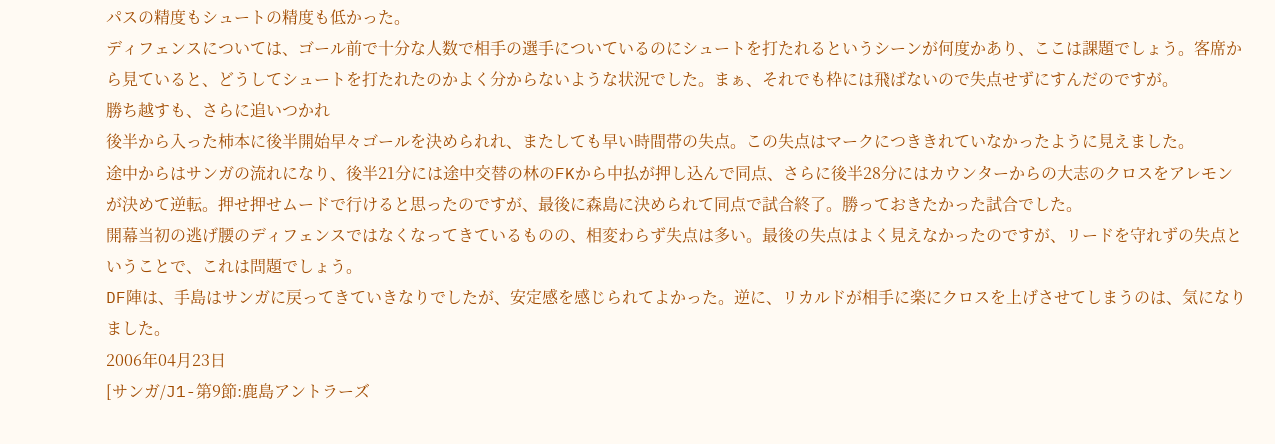パスの精度もシュートの精度も低かった。
ディフェンスについては、ゴール前で十分な人数で相手の選手についているのにシュートを打たれるというシーンが何度かあり、ここは課題でしょう。客席から見ていると、どうしてシュートを打たれたのかよく分からないような状況でした。まぁ、それでも枠には飛ばないので失点せずにすんだのですが。
勝ち越すも、さらに追いつかれ
後半から入った柿本に後半開始早々ゴールを決められれ、またしても早い時間帯の失点。この失点はマークにつききれていなかったように見えました。
途中からはサンガの流れになり、後半21分には途中交替の林のFKから中払が押し込んで同点、さらに後半28分にはカウンターからの大志のクロスをアレモンが決めて逆転。押せ押せムードで行けると思ったのですが、最後に森島に決められて同点で試合終了。勝っておきたかった試合でした。
開幕当初の逃げ腰のディフェンスではなくなってきているものの、相変わらず失点は多い。最後の失点はよく見えなかったのですが、リードを守れずの失点ということで、これは問題でしょう。
DF陣は、手島はサンガに戻ってきていきなりでしたが、安定感を感じられてよかった。逆に、リカルドが相手に楽にクロスを上げさせてしまうのは、気になりました。
2006年04月23日
[サンガ/J1-第9節:鹿島アントラーズ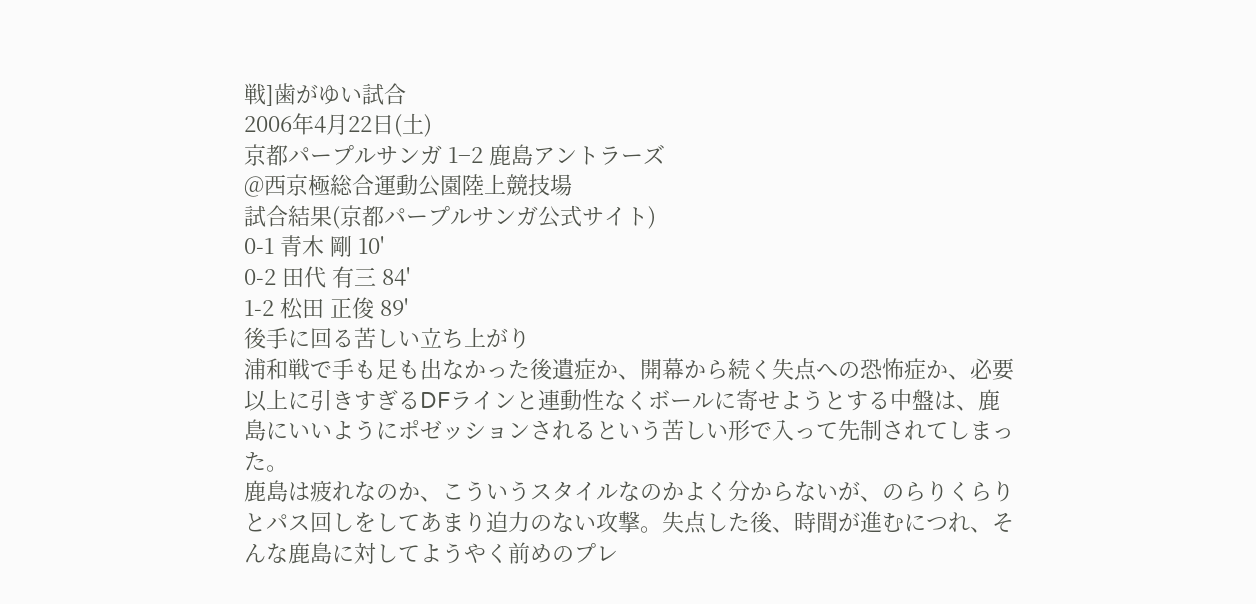戦]歯がゆい試合
2006年4月22日(土)
京都パープルサンガ 1−2 鹿島アントラーズ
@西京極総合運動公園陸上競技場
試合結果(京都パープルサンガ公式サイト)
0-1 青木 剛 10'
0-2 田代 有三 84'
1-2 松田 正俊 89'
後手に回る苦しい立ち上がり
浦和戦で手も足も出なかった後遺症か、開幕から続く失点への恐怖症か、必要以上に引きすぎるDFラインと連動性なくボールに寄せようとする中盤は、鹿島にいいようにポゼッションされるという苦しい形で入って先制されてしまった。
鹿島は疲れなのか、こういうスタイルなのかよく分からないが、のらりくらりとパス回しをしてあまり迫力のない攻撃。失点した後、時間が進むにつれ、そんな鹿島に対してようやく前めのプレ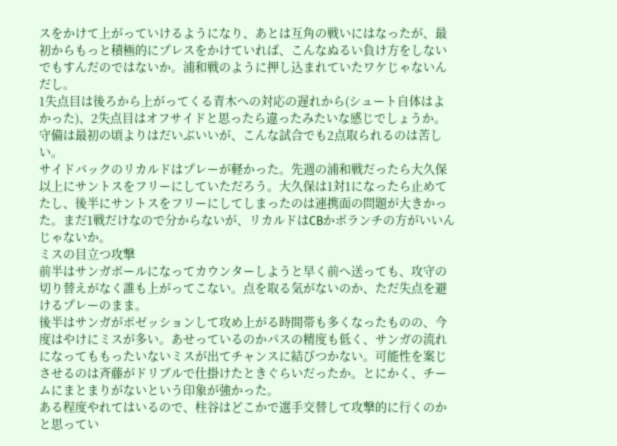スをかけて上がっていけるようになり、あとは互角の戦いにはなったが、最初からもっと積極的にプレスをかけていれば、こんなぬるい負け方をしないでもすんだのではないか。浦和戦のように押し込まれていたワケじゃないんだし。
1失点目は後ろから上がってくる青木への対応の遅れから(シュート自体はよかった)、2失点目はオフサイドと思ったら違ったみたいな感じでしょうか。守備は最初の頃よりはだいぶいいが、こんな試合でも2点取られるのは苦しい。
サイドバックのリカルドはプレーが軽かった。先週の浦和戦だったら大久保以上にサントスをフリーにしていただろう。大久保は1対1になったら止めてたし、後半にサントスをフリーにしてしまったのは連携面の問題が大きかった。まだ1戦だけなので分からないが、リカルドはCBかボランチの方がいいんじゃないか。
ミスの目立つ攻撃
前半はサンガボールになってカウンターしようと早く前へ送っても、攻守の切り替えがなく誰も上がってこない。点を取る気がないのか、ただ失点を避けるプレーのまま。
後半はサンガがポゼッションして攻め上がる時間帯も多くなったものの、今度はやけにミスが多い。あせっているのかパスの精度も低く、サンガの流れになってももったいないミスが出てチャンスに結びつかない。可能性を案じさせるのは斉藤がドリブルで仕掛けたときぐらいだったか。とにかく、チームにまとまりがないという印象が強かった。
ある程度やれてはいるので、柱谷はどこかで選手交替して攻撃的に行くのかと思ってい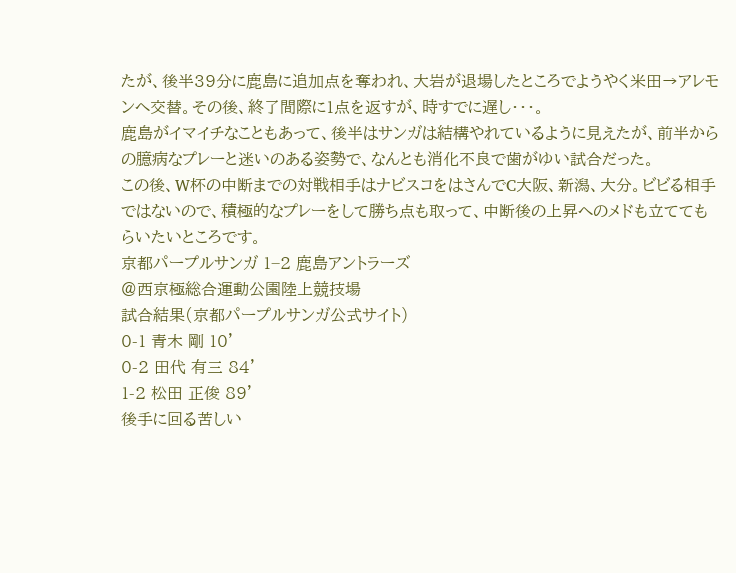たが、後半39分に鹿島に追加点を奪われ、大岩が退場したところでようやく米田→アレモンへ交替。その後、終了間際に1点を返すが、時すでに遅し・・・。
鹿島がイマイチなこともあって、後半はサンガは結構やれているように見えたが、前半からの臆病なプレーと迷いのある姿勢で、なんとも消化不良で歯がゆい試合だった。
この後、W杯の中断までの対戦相手はナビスコをはさんでC大阪、新潟、大分。ビビる相手ではないので、積極的なプレーをして勝ち点も取って、中断後の上昇へのメドも立ててもらいたいところです。
京都パープルサンガ 1−2 鹿島アントラーズ
@西京極総合運動公園陸上競技場
試合結果(京都パープルサンガ公式サイト)
0-1 青木 剛 10'
0-2 田代 有三 84'
1-2 松田 正俊 89'
後手に回る苦しい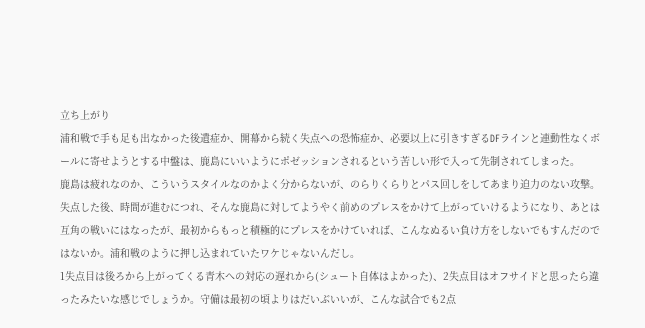立ち上がり
浦和戦で手も足も出なかった後遺症か、開幕から続く失点への恐怖症か、必要以上に引きすぎるDFラインと連動性なくボールに寄せようとする中盤は、鹿島にいいようにポゼッションされるという苦しい形で入って先制されてしまった。
鹿島は疲れなのか、こういうスタイルなのかよく分からないが、のらりくらりとパス回しをしてあまり迫力のない攻撃。失点した後、時間が進むにつれ、そんな鹿島に対してようやく前めのプレスをかけて上がっていけるようになり、あとは互角の戦いにはなったが、最初からもっと積極的にプレスをかけていれば、こんなぬるい負け方をしないでもすんだのではないか。浦和戦のように押し込まれていたワケじゃないんだし。
1失点目は後ろから上がってくる青木への対応の遅れから(シュート自体はよかった)、2失点目はオフサイドと思ったら違ったみたいな感じでしょうか。守備は最初の頃よりはだいぶいいが、こんな試合でも2点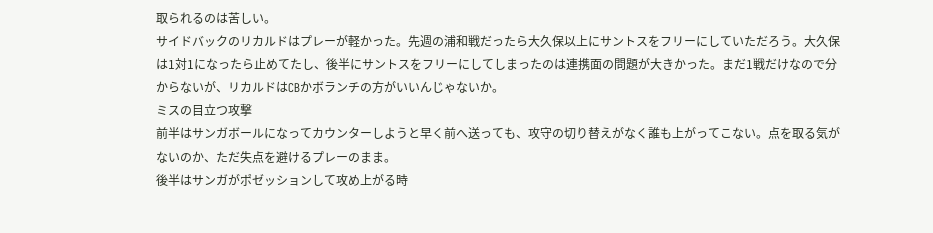取られるのは苦しい。
サイドバックのリカルドはプレーが軽かった。先週の浦和戦だったら大久保以上にサントスをフリーにしていただろう。大久保は1対1になったら止めてたし、後半にサントスをフリーにしてしまったのは連携面の問題が大きかった。まだ1戦だけなので分からないが、リカルドはCBかボランチの方がいいんじゃないか。
ミスの目立つ攻撃
前半はサンガボールになってカウンターしようと早く前へ送っても、攻守の切り替えがなく誰も上がってこない。点を取る気がないのか、ただ失点を避けるプレーのまま。
後半はサンガがポゼッションして攻め上がる時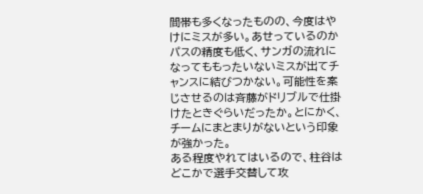間帯も多くなったものの、今度はやけにミスが多い。あせっているのかパスの精度も低く、サンガの流れになってももったいないミスが出てチャンスに結びつかない。可能性を案じさせるのは斉藤がドリブルで仕掛けたときぐらいだったか。とにかく、チームにまとまりがないという印象が強かった。
ある程度やれてはいるので、柱谷はどこかで選手交替して攻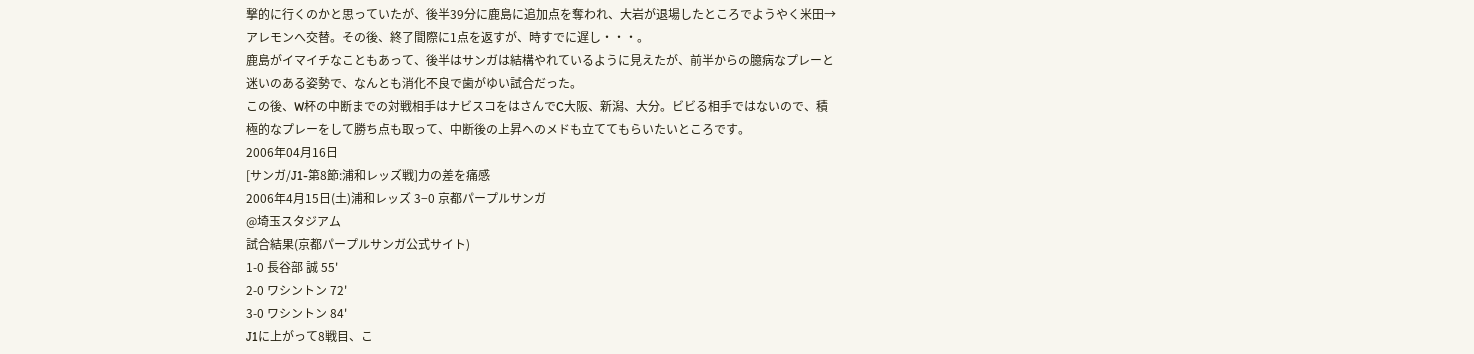撃的に行くのかと思っていたが、後半39分に鹿島に追加点を奪われ、大岩が退場したところでようやく米田→アレモンへ交替。その後、終了間際に1点を返すが、時すでに遅し・・・。
鹿島がイマイチなこともあって、後半はサンガは結構やれているように見えたが、前半からの臆病なプレーと迷いのある姿勢で、なんとも消化不良で歯がゆい試合だった。
この後、W杯の中断までの対戦相手はナビスコをはさんでC大阪、新潟、大分。ビビる相手ではないので、積極的なプレーをして勝ち点も取って、中断後の上昇へのメドも立ててもらいたいところです。
2006年04月16日
[サンガ/J1-第8節:浦和レッズ戦]力の差を痛感
2006年4月15日(土)浦和レッズ 3−0 京都パープルサンガ
@埼玉スタジアム
試合結果(京都パープルサンガ公式サイト)
1-0 長谷部 誠 55'
2-0 ワシントン 72'
3-0 ワシントン 84'
J1に上がって8戦目、こ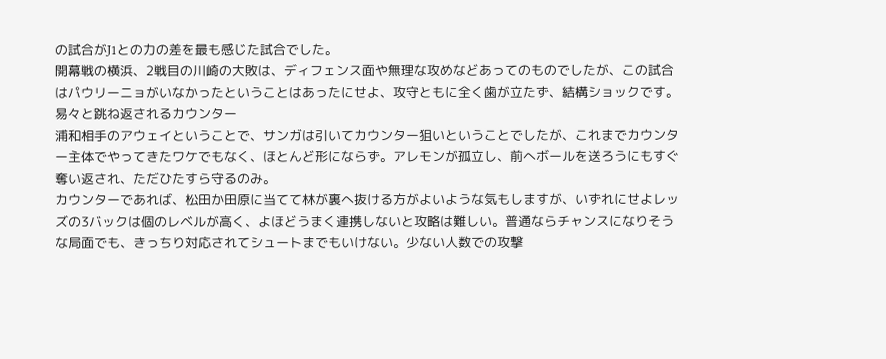の試合がJ1との力の差を最も感じた試合でした。
開幕戦の横浜、2戦目の川崎の大敗は、ディフェンス面や無理な攻めなどあってのものでしたが、この試合はパウリーニョがいなかったということはあったにせよ、攻守ともに全く歯が立たず、結構ショックです。
易々と跳ね返されるカウンター
浦和相手のアウェイということで、サンガは引いてカウンター狙いということでしたが、これまでカウンター主体でやってきたワケでもなく、ほとんど形にならず。アレモンが孤立し、前へボールを送ろうにもすぐ奪い返され、ただひたすら守るのみ。
カウンターであれば、松田か田原に当てて林が裏へ抜ける方がよいような気もしますが、いずれにせよレッズの3バックは個のレベルが高く、よほどうまく連携しないと攻略は難しい。普通ならチャンスになりそうな局面でも、きっちり対応されてシュートまでもいけない。少ない人数での攻撃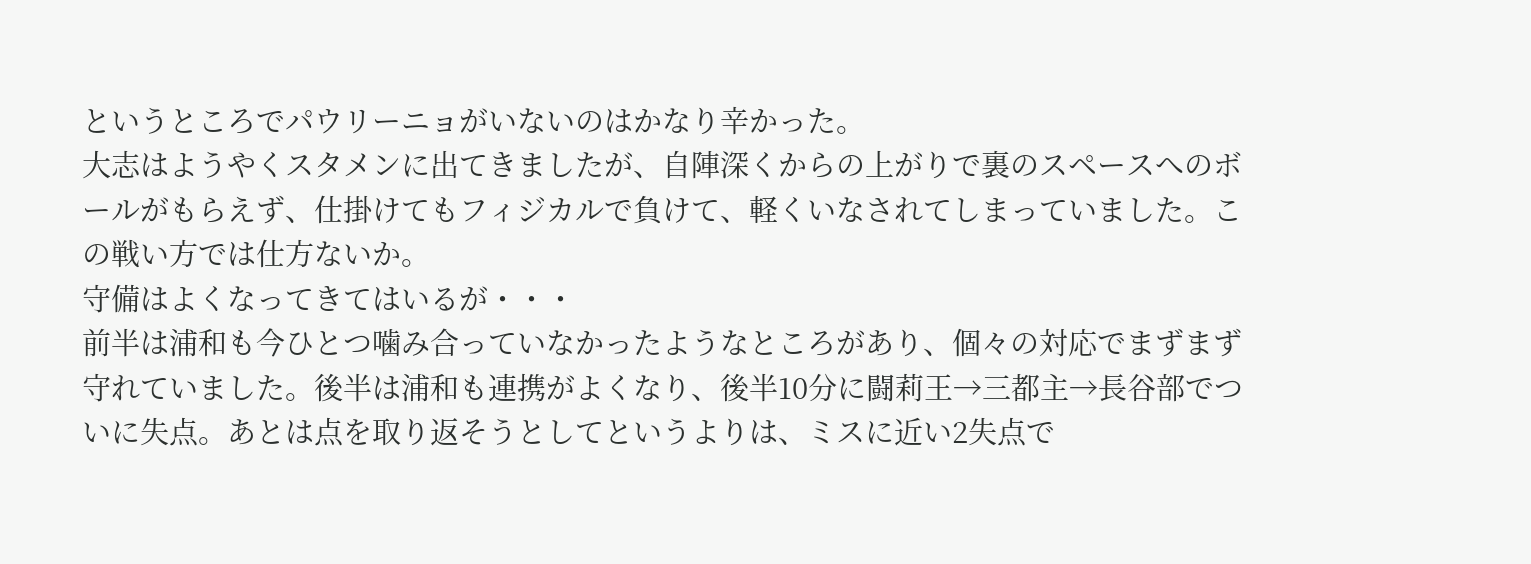というところでパウリーニョがいないのはかなり辛かった。
大志はようやくスタメンに出てきましたが、自陣深くからの上がりで裏のスペースへのボールがもらえず、仕掛けてもフィジカルで負けて、軽くいなされてしまっていました。この戦い方では仕方ないか。
守備はよくなってきてはいるが・・・
前半は浦和も今ひとつ噛み合っていなかったようなところがあり、個々の対応でまずまず守れていました。後半は浦和も連携がよくなり、後半10分に闘莉王→三都主→長谷部でついに失点。あとは点を取り返そうとしてというよりは、ミスに近い2失点で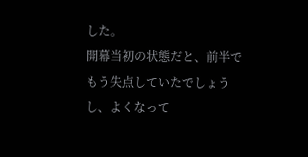した。
開幕当初の状態だと、前半でもう失点していたでしょうし、よくなって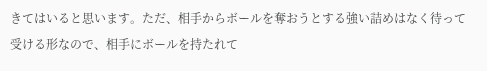きてはいると思います。ただ、相手からボールを奪おうとする強い詰めはなく待って受ける形なので、相手にボールを持たれて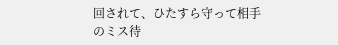回されて、ひたすら守って相手のミス待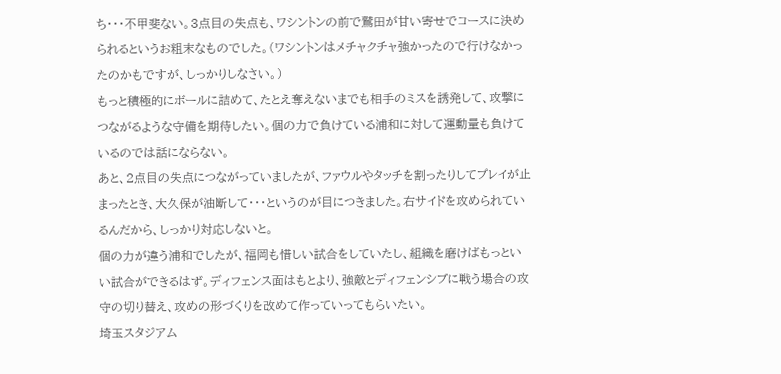ち・・・不甲斐ない。3点目の失点も、ワシントンの前で鷲田が甘い寄せでコースに決められるというお粗末なものでした。(ワシントンはメチャクチャ強かったので行けなかったのかもですが、しっかりしなさい。)
もっと積極的にボールに詰めて、たとえ奪えないまでも相手のミスを誘発して、攻撃につながるような守備を期待したい。個の力で負けている浦和に対して運動量も負けているのでは話にならない。
あと、2点目の失点につながっていましたが、ファウルやタッチを割ったりしてプレイが止まったとき、大久保が油断して・・・というのが目につきました。右サイドを攻められているんだから、しっかり対応しないと。
個の力が違う浦和でしたが、福岡も惜しい試合をしていたし、組織を磨けばもっといい試合ができるはず。ディフェンス面はもとより、強敵とディフェンシブに戦う場合の攻守の切り替え、攻めの形づくりを改めて作っていってもらいたい。
埼玉スタジアム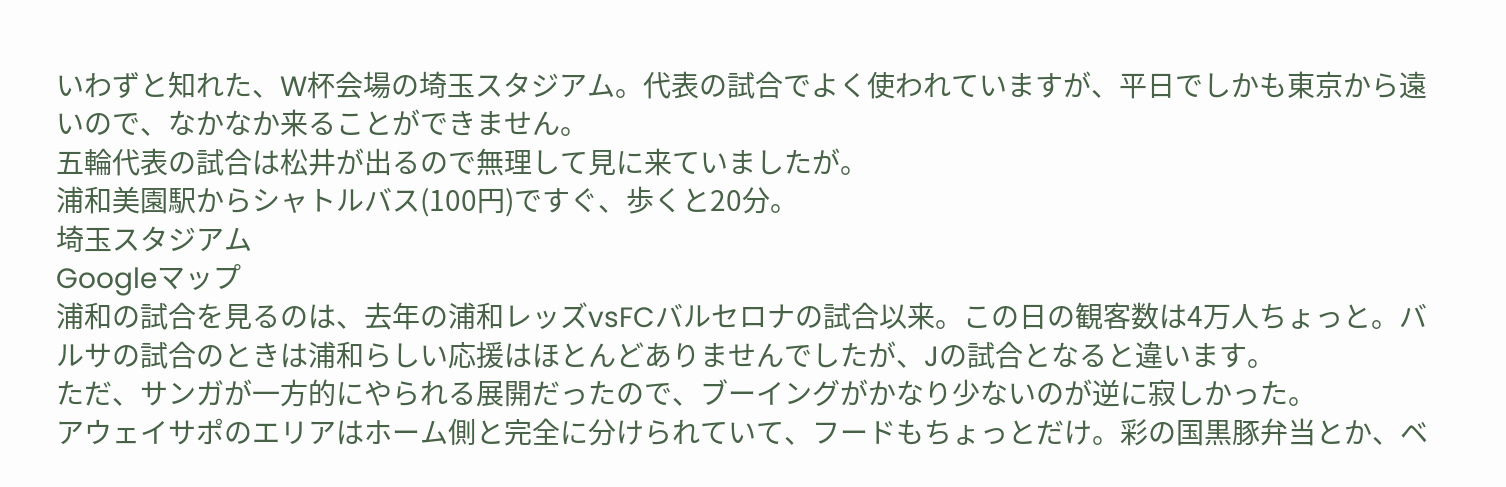いわずと知れた、W杯会場の埼玉スタジアム。代表の試合でよく使われていますが、平日でしかも東京から遠いので、なかなか来ることができません。
五輪代表の試合は松井が出るので無理して見に来ていましたが。
浦和美園駅からシャトルバス(100円)ですぐ、歩くと20分。
埼玉スタジアム
Googleマップ
浦和の試合を見るのは、去年の浦和レッズvsFCバルセロナの試合以来。この日の観客数は4万人ちょっと。バルサの試合のときは浦和らしい応援はほとんどありませんでしたが、Jの試合となると違います。
ただ、サンガが一方的にやられる展開だったので、ブーイングがかなり少ないのが逆に寂しかった。
アウェイサポのエリアはホーム側と完全に分けられていて、フードもちょっとだけ。彩の国黒豚弁当とか、ベ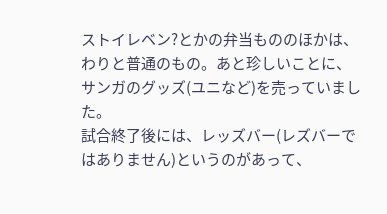ストイレベン?とかの弁当もののほかは、わりと普通のもの。あと珍しいことに、サンガのグッズ(ユニなど)を売っていました。
試合終了後には、レッズバー(レズバーではありません)というのがあって、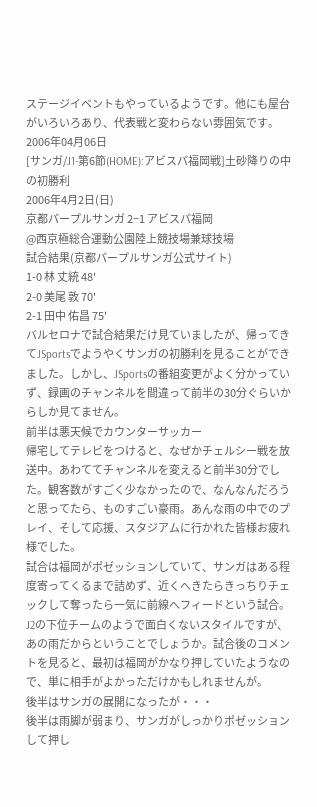ステージイベントもやっているようです。他にも屋台がいろいろあり、代表戦と変わらない雰囲気です。
2006年04月06日
[サンガ/J1-第6節(HOME):アビスパ福岡戦]土砂降りの中の初勝利
2006年4月2日(日)
京都パープルサンガ 2−1 アビスパ福岡
@西京極総合運動公園陸上競技場兼球技場
試合結果(京都パープルサンガ公式サイト)
1-0 林 丈統 48'
2-0 美尾 敦 70'
2-1 田中 佑昌 75'
バルセロナで試合結果だけ見ていましたが、帰ってきてJSportsでようやくサンガの初勝利を見ることができました。しかし、JSportsの番組変更がよく分かっていず、録画のチャンネルを間違って前半の30分ぐらいからしか見てません。
前半は悪天候でカウンターサッカー
帰宅してテレビをつけると、なぜかチェルシー戦を放送中。あわててチャンネルを変えると前半30分でした。観客数がすごく少なかったので、なんなんだろうと思ってたら、ものすごい豪雨。あんな雨の中でのプレイ、そして応援、スタジアムに行かれた皆様お疲れ様でした。
試合は福岡がポゼッションしていて、サンガはある程度寄ってくるまで詰めず、近くへきたらきっちりチェックして奪ったら一気に前線へフィードという試合。J2の下位チームのようで面白くないスタイルですが、あの雨だからということでしょうか。試合後のコメントを見ると、最初は福岡がかなり押していたようなので、単に相手がよかっただけかもしれませんが。
後半はサンガの展開になったが・・・
後半は雨脚が弱まり、サンガがしっかりポゼッションして押し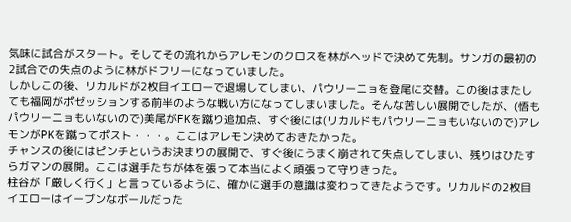気味に試合がスタート。そしてその流れからアレモンのクロスを林がヘッドで決めて先制。サンガの最初の2試合での失点のように林がドフリーになっていました。
しかしこの後、リカルドが2枚目イエローで退場してしまい、パウリーニョを登尾に交替。この後はまたしても福岡がポゼッションする前半のような戦い方になってしまいました。そんな苦しい展開でしたが、(悟もパウリーニョもいないので)美尾がFKを蹴り追加点、すぐ後には(リカルドもパウリーニョもいないので)アレモンがPKを蹴ってポスト・・・。ここはアレモン決めておきたかった。
チャンスの後にはピンチというお決まりの展開で、すぐ後にうまく崩されて失点してしまい、残りはひたすらガマンの展開。ここは選手たちが体を張って本当によく頑張って守りきった。
柱谷が「厳しく行く」と言っているように、確かに選手の意識は変わってきたようです。リカルドの2枚目イエローはイーブンなボールだった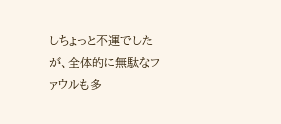しちょっと不運でしたが、全体的に無駄なファウルも多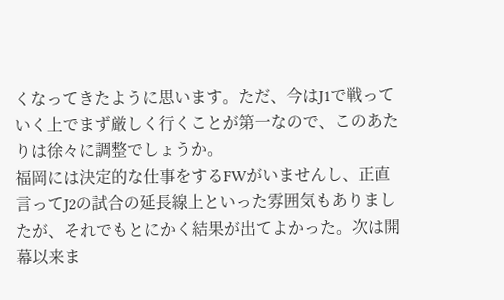くなってきたように思います。ただ、今はJ1で戦っていく上でまず厳しく行くことが第一なので、このあたりは徐々に調整でしょうか。
福岡には決定的な仕事をするFWがいませんし、正直言ってJ2の試合の延長線上といった雰囲気もありましたが、それでもとにかく結果が出てよかった。次は開幕以来ま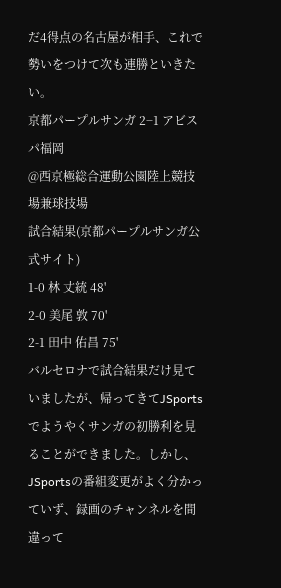だ4得点の名古屋が相手、これで勢いをつけて次も連勝といきたい。
京都パープルサンガ 2−1 アビスパ福岡
@西京極総合運動公園陸上競技場兼球技場
試合結果(京都パープルサンガ公式サイト)
1-0 林 丈統 48'
2-0 美尾 敦 70'
2-1 田中 佑昌 75'
バルセロナで試合結果だけ見ていましたが、帰ってきてJSportsでようやくサンガの初勝利を見ることができました。しかし、JSportsの番組変更がよく分かっていず、録画のチャンネルを間違って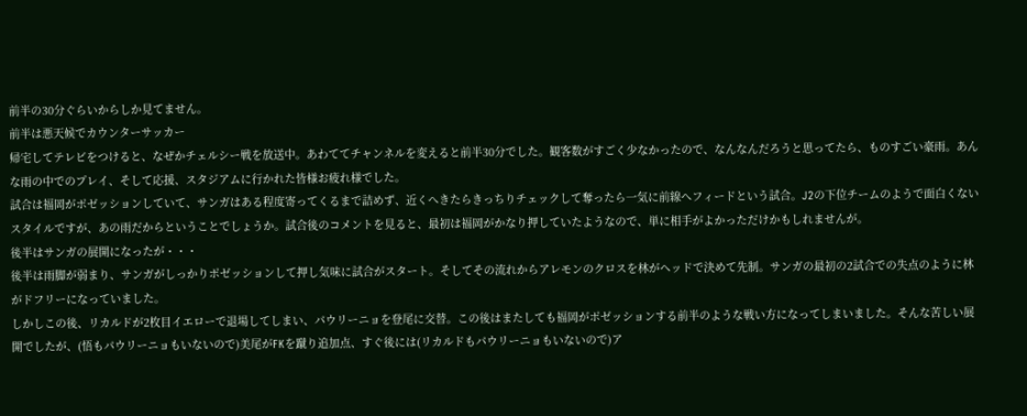前半の30分ぐらいからしか見てません。
前半は悪天候でカウンターサッカー
帰宅してテレビをつけると、なぜかチェルシー戦を放送中。あわててチャンネルを変えると前半30分でした。観客数がすごく少なかったので、なんなんだろうと思ってたら、ものすごい豪雨。あんな雨の中でのプレイ、そして応援、スタジアムに行かれた皆様お疲れ様でした。
試合は福岡がポゼッションしていて、サンガはある程度寄ってくるまで詰めず、近くへきたらきっちりチェックして奪ったら一気に前線へフィードという試合。J2の下位チームのようで面白くないスタイルですが、あの雨だからということでしょうか。試合後のコメントを見ると、最初は福岡がかなり押していたようなので、単に相手がよかっただけかもしれませんが。
後半はサンガの展開になったが・・・
後半は雨脚が弱まり、サンガがしっかりポゼッションして押し気味に試合がスタート。そしてその流れからアレモンのクロスを林がヘッドで決めて先制。サンガの最初の2試合での失点のように林がドフリーになっていました。
しかしこの後、リカルドが2枚目イエローで退場してしまい、パウリーニョを登尾に交替。この後はまたしても福岡がポゼッションする前半のような戦い方になってしまいました。そんな苦しい展開でしたが、(悟もパウリーニョもいないので)美尾がFKを蹴り追加点、すぐ後には(リカルドもパウリーニョもいないので)ア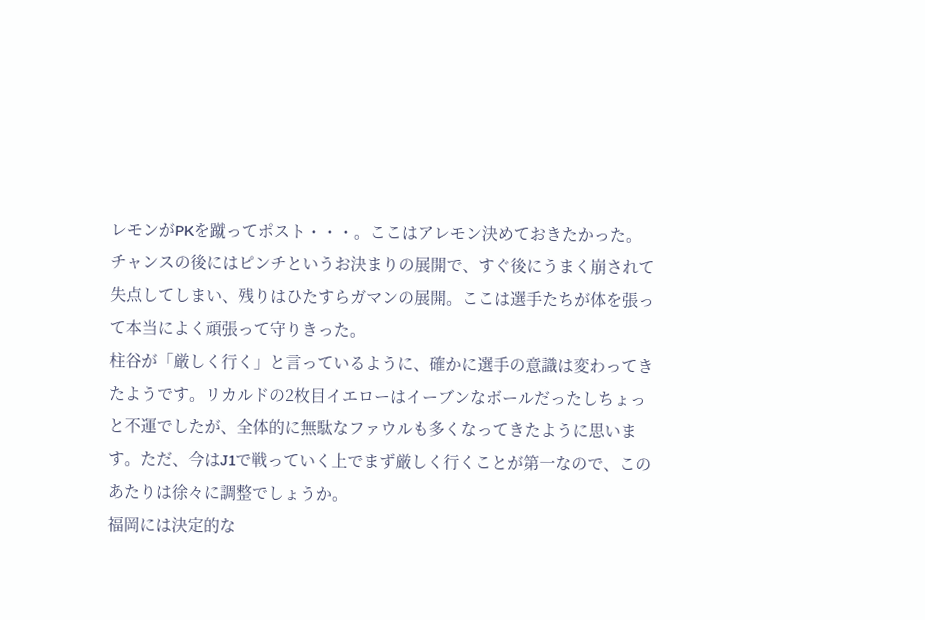レモンがPKを蹴ってポスト・・・。ここはアレモン決めておきたかった。
チャンスの後にはピンチというお決まりの展開で、すぐ後にうまく崩されて失点してしまい、残りはひたすらガマンの展開。ここは選手たちが体を張って本当によく頑張って守りきった。
柱谷が「厳しく行く」と言っているように、確かに選手の意識は変わってきたようです。リカルドの2枚目イエローはイーブンなボールだったしちょっと不運でしたが、全体的に無駄なファウルも多くなってきたように思います。ただ、今はJ1で戦っていく上でまず厳しく行くことが第一なので、このあたりは徐々に調整でしょうか。
福岡には決定的な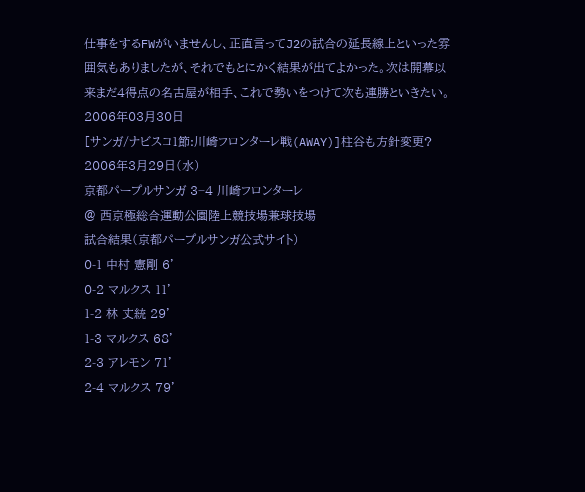仕事をするFWがいませんし、正直言ってJ2の試合の延長線上といった雰囲気もありましたが、それでもとにかく結果が出てよかった。次は開幕以来まだ4得点の名古屋が相手、これで勢いをつけて次も連勝といきたい。
2006年03月30日
[サンガ/ナビスコ1節:川崎フロンターレ戦(AWAY)]柱谷も方針変更?
2006年3月29日(水)
京都パープルサンガ 3−4 川崎フロンターレ
@ 西京極総合運動公園陸上競技場兼球技場
試合結果(京都パープルサンガ公式サイト)
0-1 中村 憲剛 6'
0-2 マルクス 11'
1-2 林 丈統 29'
1-3 マルクス 68'
2-3 アレモン 71'
2-4 マルクス 79'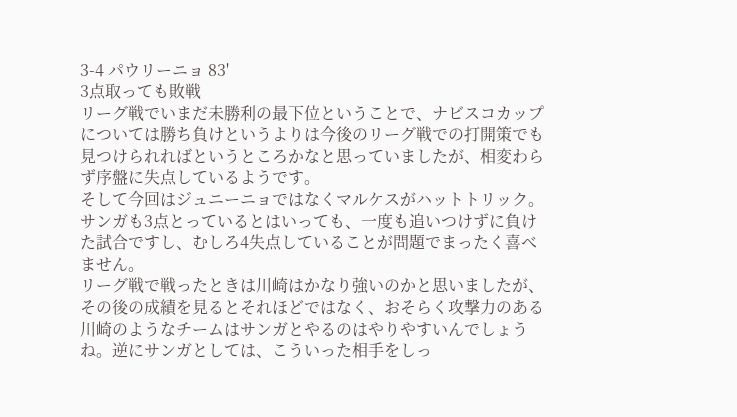3-4 パウリーニョ 83'
3点取っても敗戦
リーグ戦でいまだ未勝利の最下位ということで、ナビスコカップについては勝ち負けというよりは今後のリーグ戦での打開策でも見つけられればというところかなと思っていましたが、相変わらず序盤に失点しているようです。
そして今回はジュニーニョではなくマルケスがハットトリック。サンガも3点とっているとはいっても、一度も追いつけずに負けた試合ですし、むしろ4失点していることが問題でまったく喜べません。
リーグ戦で戦ったときは川崎はかなり強いのかと思いましたが、その後の成績を見るとそれほどではなく、おそらく攻撃力のある川崎のようなチームはサンガとやるのはやりやすいんでしょうね。逆にサンガとしては、こういった相手をしっ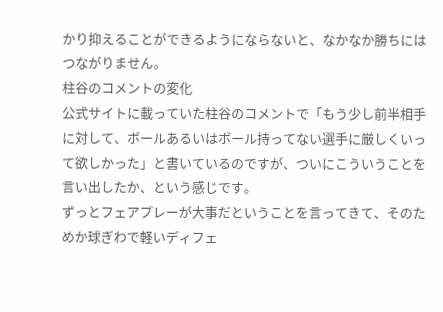かり抑えることができるようにならないと、なかなか勝ちにはつながりません。
柱谷のコメントの変化
公式サイトに載っていた柱谷のコメントで「もう少し前半相手に対して、ボールあるいはボール持ってない選手に厳しくいって欲しかった」と書いているのですが、ついにこういうことを言い出したか、という感じです。
ずっとフェアプレーが大事だということを言ってきて、そのためか球ぎわで軽いディフェ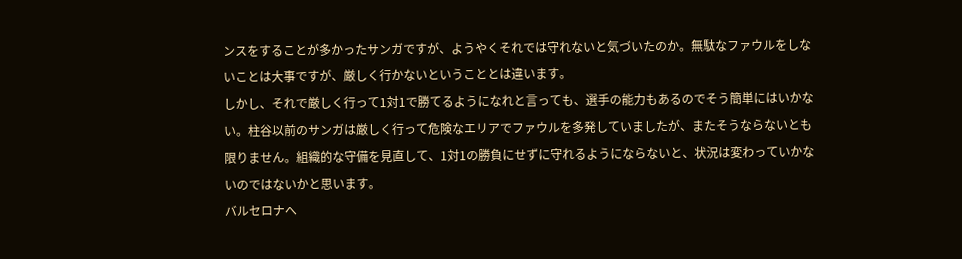ンスをすることが多かったサンガですが、ようやくそれでは守れないと気づいたのか。無駄なファウルをしないことは大事ですが、厳しく行かないということとは違います。
しかし、それで厳しく行って1対1で勝てるようになれと言っても、選手の能力もあるのでそう簡単にはいかない。柱谷以前のサンガは厳しく行って危険なエリアでファウルを多発していましたが、またそうならないとも限りません。組織的な守備を見直して、1対1の勝負にせずに守れるようにならないと、状況は変わっていかないのではないかと思います。
バルセロナへ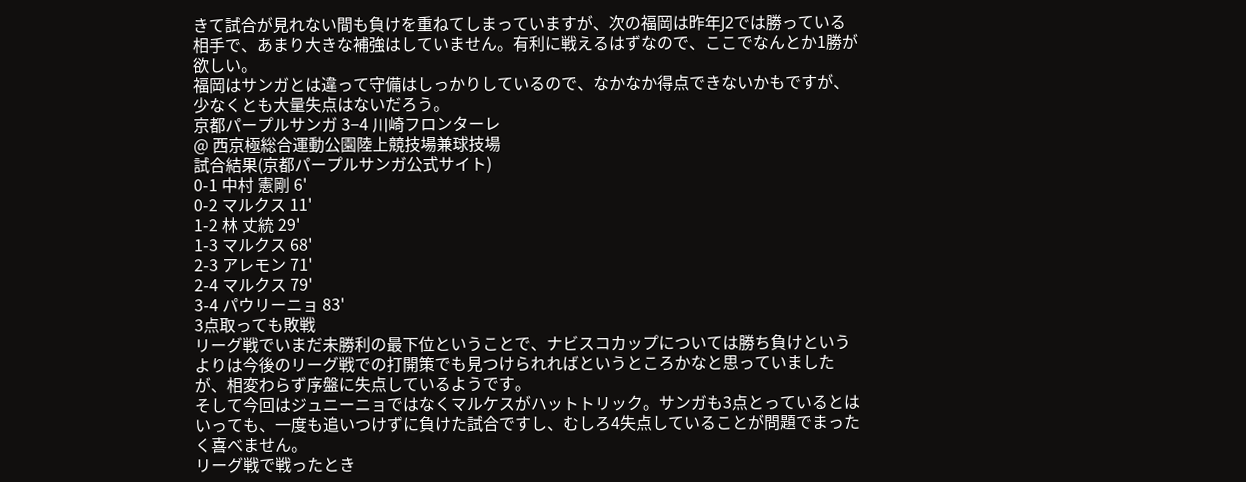きて試合が見れない間も負けを重ねてしまっていますが、次の福岡は昨年J2では勝っている相手で、あまり大きな補強はしていません。有利に戦えるはずなので、ここでなんとか1勝が欲しい。
福岡はサンガとは違って守備はしっかりしているので、なかなか得点できないかもですが、少なくとも大量失点はないだろう。
京都パープルサンガ 3−4 川崎フロンターレ
@ 西京極総合運動公園陸上競技場兼球技場
試合結果(京都パープルサンガ公式サイト)
0-1 中村 憲剛 6'
0-2 マルクス 11'
1-2 林 丈統 29'
1-3 マルクス 68'
2-3 アレモン 71'
2-4 マルクス 79'
3-4 パウリーニョ 83'
3点取っても敗戦
リーグ戦でいまだ未勝利の最下位ということで、ナビスコカップについては勝ち負けというよりは今後のリーグ戦での打開策でも見つけられればというところかなと思っていましたが、相変わらず序盤に失点しているようです。
そして今回はジュニーニョではなくマルケスがハットトリック。サンガも3点とっているとはいっても、一度も追いつけずに負けた試合ですし、むしろ4失点していることが問題でまったく喜べません。
リーグ戦で戦ったとき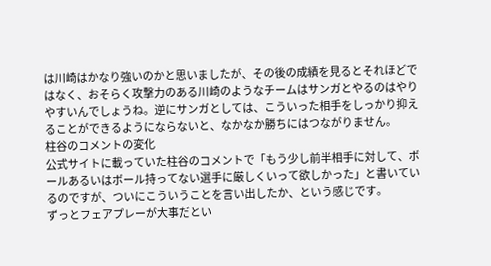は川崎はかなり強いのかと思いましたが、その後の成績を見るとそれほどではなく、おそらく攻撃力のある川崎のようなチームはサンガとやるのはやりやすいんでしょうね。逆にサンガとしては、こういった相手をしっかり抑えることができるようにならないと、なかなか勝ちにはつながりません。
柱谷のコメントの変化
公式サイトに載っていた柱谷のコメントで「もう少し前半相手に対して、ボールあるいはボール持ってない選手に厳しくいって欲しかった」と書いているのですが、ついにこういうことを言い出したか、という感じです。
ずっとフェアプレーが大事だとい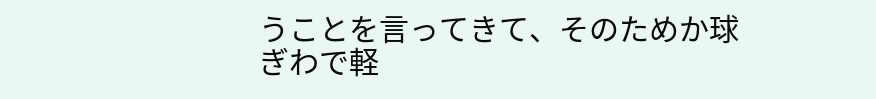うことを言ってきて、そのためか球ぎわで軽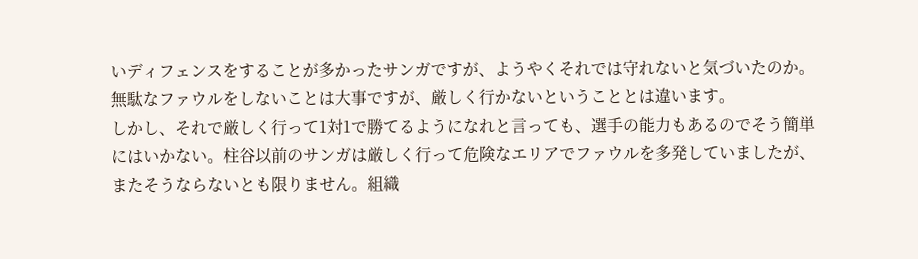いディフェンスをすることが多かったサンガですが、ようやくそれでは守れないと気づいたのか。無駄なファウルをしないことは大事ですが、厳しく行かないということとは違います。
しかし、それで厳しく行って1対1で勝てるようになれと言っても、選手の能力もあるのでそう簡単にはいかない。柱谷以前のサンガは厳しく行って危険なエリアでファウルを多発していましたが、またそうならないとも限りません。組織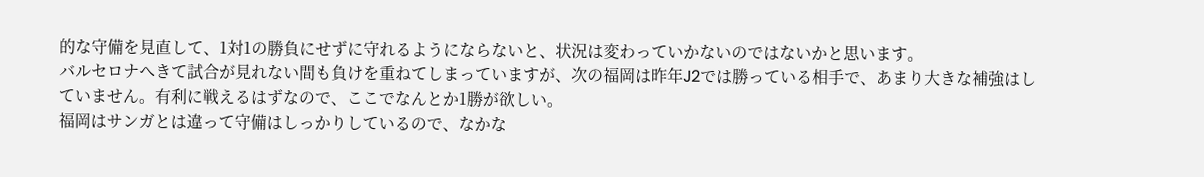的な守備を見直して、1対1の勝負にせずに守れるようにならないと、状況は変わっていかないのではないかと思います。
バルセロナへきて試合が見れない間も負けを重ねてしまっていますが、次の福岡は昨年J2では勝っている相手で、あまり大きな補強はしていません。有利に戦えるはずなので、ここでなんとか1勝が欲しい。
福岡はサンガとは違って守備はしっかりしているので、なかな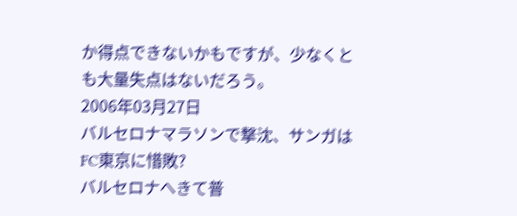か得点できないかもですが、少なくとも大量失点はないだろう。
2006年03月27日
バルセロナマラソンで撃沈、サンガはFC東京に惜敗?
バルセロナへきて普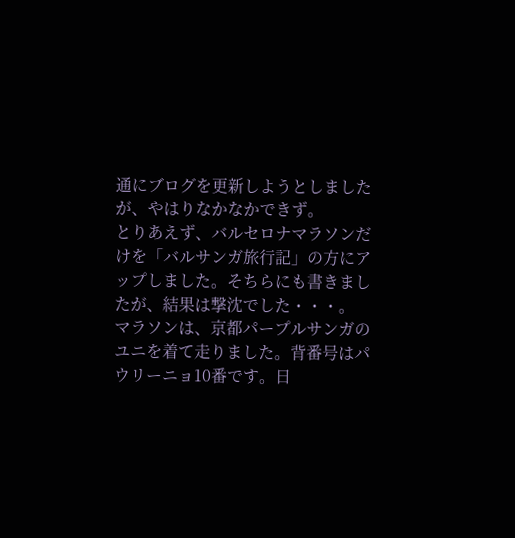通にブログを更新しようとしましたが、やはりなかなかできず。
とりあえず、バルセロナマラソンだけを「バルサンガ旅行記」の方にアップしました。そちらにも書きましたが、結果は撃沈でした・・・。
マラソンは、京都パープルサンガのユニを着て走りました。背番号はパウリーニョ10番です。日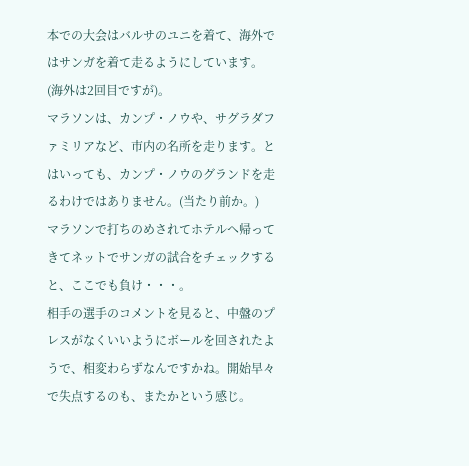本での大会はバルサのユニを着て、海外ではサンガを着て走るようにしています。(海外は2回目ですが)。
マラソンは、カンプ・ノウや、サグラダファミリアなど、市内の名所を走ります。とはいっても、カンプ・ノウのグランドを走るわけではありません。(当たり前か。)
マラソンで打ちのめされてホテルへ帰ってきてネットでサンガの試合をチェックすると、ここでも負け・・・。
相手の選手のコメントを見ると、中盤のプレスがなくいいようにボールを回されたようで、相変わらずなんですかね。開始早々で失点するのも、またかという感じ。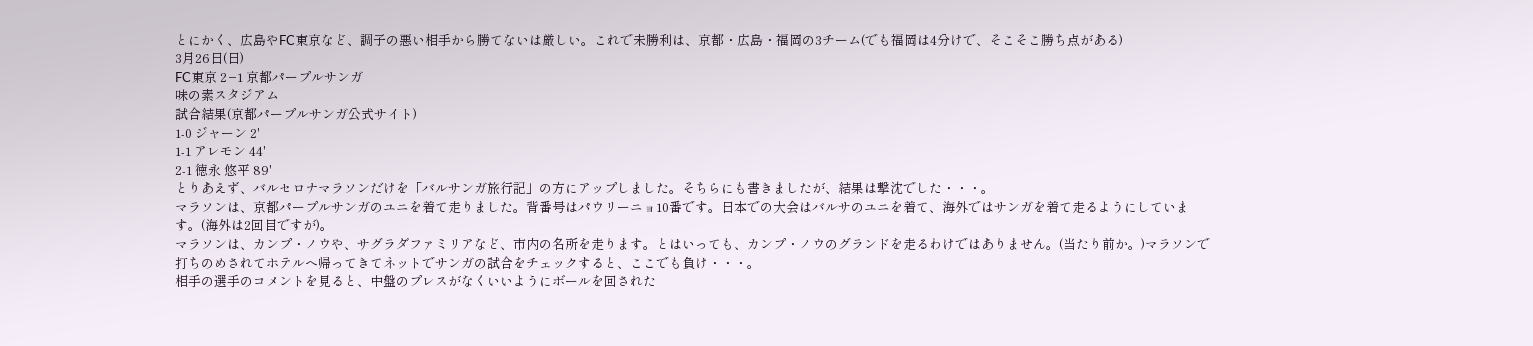とにかく、広島やFC東京など、調子の悪い相手から勝てないは厳しい。これで未勝利は、京都・広島・福岡の3チーム(でも福岡は4分けで、そこそこ勝ち点がある)
3月26日(日)
FC東京 2−1 京都パープルサンガ
味の素スタジアム
試合結果(京都パープルサンガ公式サイト)
1-0 ジャーン 2'
1-1 アレモン 44'
2-1 徳永 悠平 89'
とりあえず、バルセロナマラソンだけを「バルサンガ旅行記」の方にアップしました。そちらにも書きましたが、結果は撃沈でした・・・。
マラソンは、京都パープルサンガのユニを着て走りました。背番号はパウリーニョ10番です。日本での大会はバルサのユニを着て、海外ではサンガを着て走るようにしています。(海外は2回目ですが)。
マラソンは、カンプ・ノウや、サグラダファミリアなど、市内の名所を走ります。とはいっても、カンプ・ノウのグランドを走るわけではありません。(当たり前か。)マラソンで打ちのめされてホテルへ帰ってきてネットでサンガの試合をチェックすると、ここでも負け・・・。
相手の選手のコメントを見ると、中盤のプレスがなくいいようにボールを回された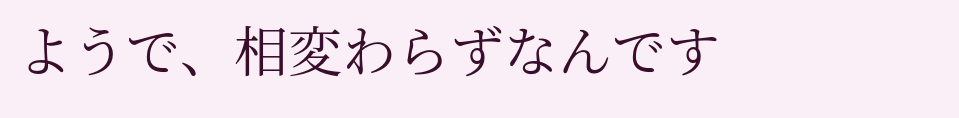ようで、相変わらずなんです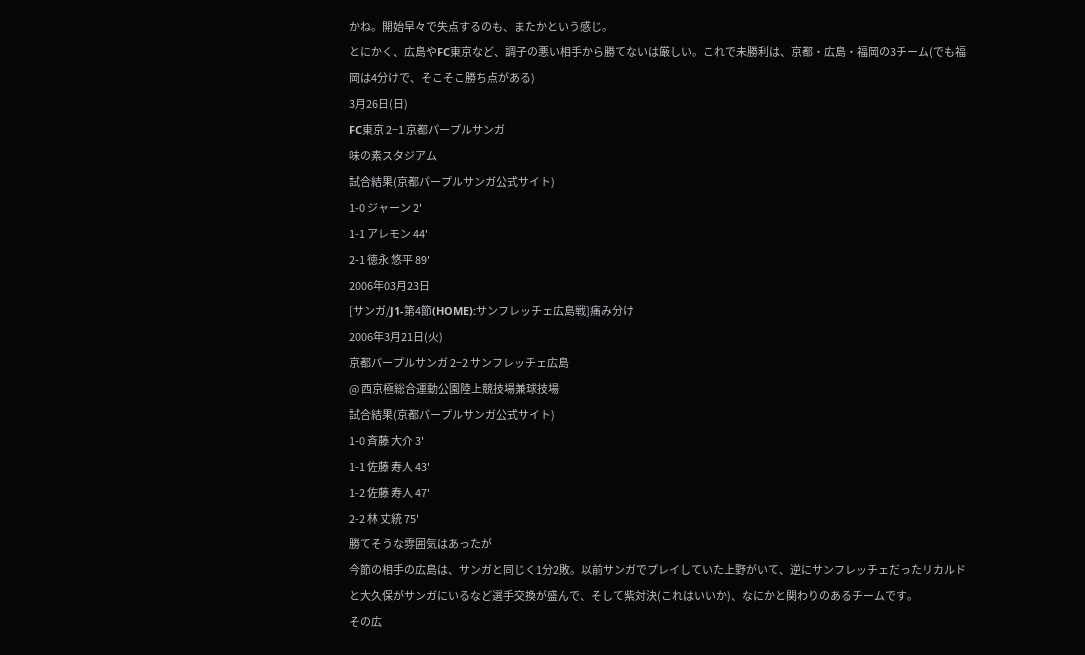かね。開始早々で失点するのも、またかという感じ。
とにかく、広島やFC東京など、調子の悪い相手から勝てないは厳しい。これで未勝利は、京都・広島・福岡の3チーム(でも福岡は4分けで、そこそこ勝ち点がある)
3月26日(日)
FC東京 2−1 京都パープルサンガ
味の素スタジアム
試合結果(京都パープルサンガ公式サイト)
1-0 ジャーン 2'
1-1 アレモン 44'
2-1 徳永 悠平 89'
2006年03月23日
[サンガ/J1-第4節(HOME):サンフレッチェ広島戦]痛み分け
2006年3月21日(火)
京都パープルサンガ 2−2 サンフレッチェ広島
@ 西京極総合運動公園陸上競技場兼球技場
試合結果(京都パープルサンガ公式サイト)
1-0 斉藤 大介 3'
1-1 佐藤 寿人 43'
1-2 佐藤 寿人 47'
2-2 林 丈統 75'
勝てそうな雰囲気はあったが
今節の相手の広島は、サンガと同じく1分2敗。以前サンガでプレイしていた上野がいて、逆にサンフレッチェだったリカルドと大久保がサンガにいるなど選手交換が盛んで、そして紫対決(これはいいか)、なにかと関わりのあるチームです。
その広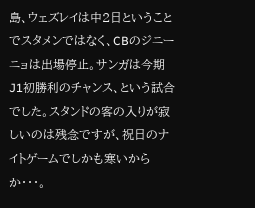島、ウェズレイは中2日ということでスタメンではなく、CBのジニーニョは出場停止。サンガは今期J1初勝利のチャンス、という試合でした。スタンドの客の入りが寂しいのは残念ですが、祝日のナイトゲームでしかも寒いからか・・・。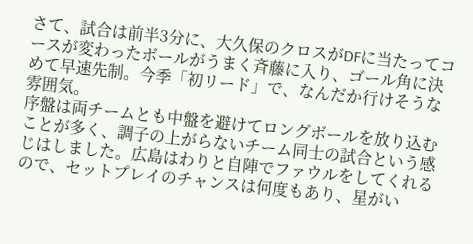さて、試合は前半3分に、大久保のクロスがDFに当たってコースが変わったボールがうまく斉藤に入り、ゴール角に決めて早速先制。今季「初リード」で、なんだか行けそうな雰囲気。
序盤は両チームとも中盤を避けてロングボールを放り込むことが多く、調子の上がらないチーム同士の試合という感じはしました。広島はわりと自陣でファウルをしてくれるので、セットプレイのチャンスは何度もあり、星がい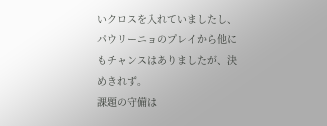いクロスを入れていましたし、パウリーニョのプレイから他にもチャンスはありましたが、決めきれず。
課題の守備は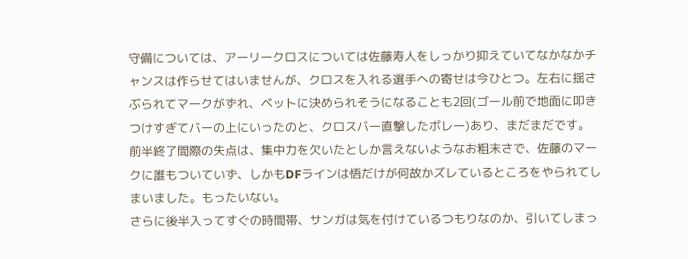守備については、アーリークロスについては佐藤寿人をしっかり抑えていてなかなかチャンスは作らせてはいませんが、クロスを入れる選手への寄せは今ひとつ。左右に揺さぶられてマークがずれ、ベットに決められそうになることも2回(ゴール前で地面に叩きつけすぎてバーの上にいったのと、クロスバー直撃したボレー)あり、まだまだです。
前半終了間際の失点は、集中力を欠いたとしか言えないようなお粗末さで、佐藤のマークに誰もついていず、しかもDFラインは悟だけが何故かズレているところをやられてしまいました。もったいない。
さらに後半入ってすぐの時間帯、サンガは気を付けているつもりなのか、引いてしまっ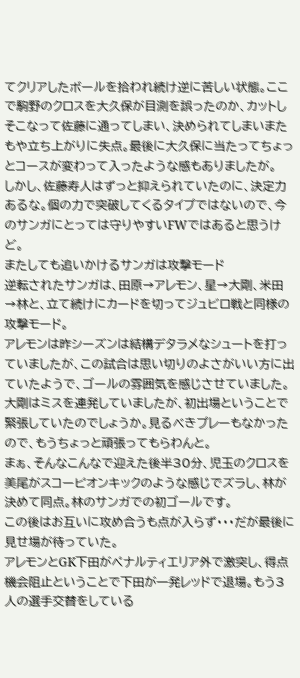てクリアしたボールを拾われ続け逆に苦しい状態。ここで駒野のクロスを大久保が目測を誤ったのか、カットしそこなって佐藤に通ってしまい、決められてしまいまたもや立ち上がりに失点。最後に大久保に当たってちょっとコースが変わって入ったような感もありましたが。
しかし、佐藤寿人はずっと抑えられていたのに、決定力あるな。個の力で突破してくるタイプではないので、今のサンガにとっては守りやすいFWではあると思うけど。
またしても追いかけるサンガは攻撃モード
逆転されたサンガは、田原→アレモン、星→大剛、米田→林と、立て続けにカードを切ってジュビロ戦と同様の攻撃モード。
アレモンは昨シーズンは結構デタラメなシュートを打っていましたが、この試合は思い切りのよさがいい方に出ていたようで、ゴールの雰囲気を感じさせていました。
大剛はミスを連発していましたが、初出場ということで緊張していたのでしょうか。見るべきプレーもなかったので、もうちょっと頑張ってもらわんと。
まぁ、そんなこんなで迎えた後半30分、児玉のクロスを美尾がスコーピオンキックのような感じでズラし、林が決めて同点。林のサンガでの初ゴールです。
この後はお互いに攻め合うも点が入らず・・・だが最後に見せ場が待っていた。
アレモンとGK下田がペナルティエリア外で激突し、得点機会阻止ということで下田が一発レッドで退場。もう3人の選手交替をしている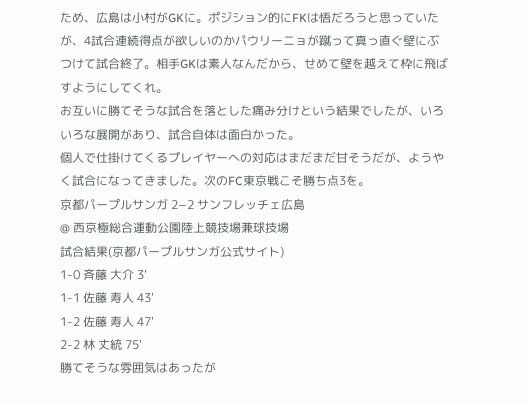ため、広島は小村がGKに。ポジション的にFKは悟だろうと思っていたが、4試合連続得点が欲しいのかパウリーニョが蹴って真っ直ぐ壁にぶつけて試合終了。相手GKは素人なんだから、せめて壁を越えて枠に飛ばすようにしてくれ。
お互いに勝てそうな試合を落とした痛み分けという結果でしたが、いろいろな展開があり、試合自体は面白かった。
個人で仕掛けてくるプレイヤーへの対応はまだまだ甘そうだが、ようやく試合になってきました。次のFC東京戦こそ勝ち点3を。
京都パープルサンガ 2−2 サンフレッチェ広島
@ 西京極総合運動公園陸上競技場兼球技場
試合結果(京都パープルサンガ公式サイト)
1-0 斉藤 大介 3'
1-1 佐藤 寿人 43'
1-2 佐藤 寿人 47'
2-2 林 丈統 75'
勝てそうな雰囲気はあったが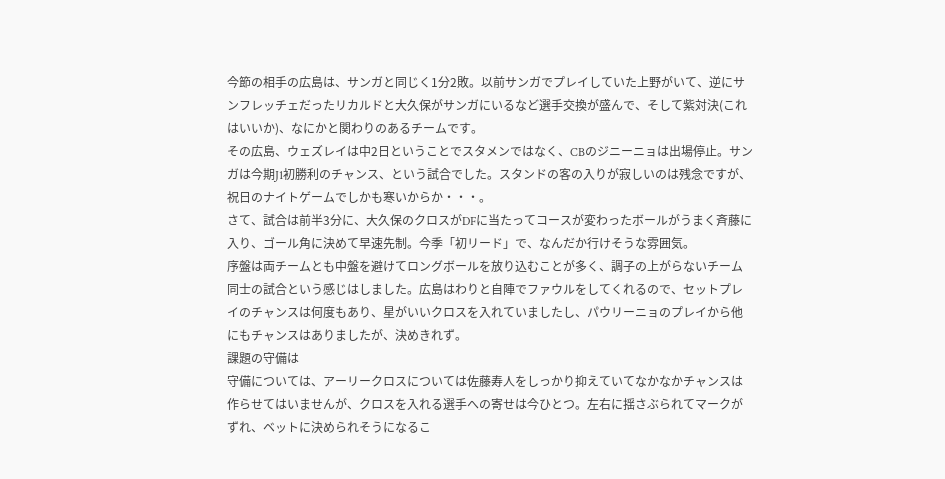今節の相手の広島は、サンガと同じく1分2敗。以前サンガでプレイしていた上野がいて、逆にサンフレッチェだったリカルドと大久保がサンガにいるなど選手交換が盛んで、そして紫対決(これはいいか)、なにかと関わりのあるチームです。
その広島、ウェズレイは中2日ということでスタメンではなく、CBのジニーニョは出場停止。サンガは今期J1初勝利のチャンス、という試合でした。スタンドの客の入りが寂しいのは残念ですが、祝日のナイトゲームでしかも寒いからか・・・。
さて、試合は前半3分に、大久保のクロスがDFに当たってコースが変わったボールがうまく斉藤に入り、ゴール角に決めて早速先制。今季「初リード」で、なんだか行けそうな雰囲気。
序盤は両チームとも中盤を避けてロングボールを放り込むことが多く、調子の上がらないチーム同士の試合という感じはしました。広島はわりと自陣でファウルをしてくれるので、セットプレイのチャンスは何度もあり、星がいいクロスを入れていましたし、パウリーニョのプレイから他にもチャンスはありましたが、決めきれず。
課題の守備は
守備については、アーリークロスについては佐藤寿人をしっかり抑えていてなかなかチャンスは作らせてはいませんが、クロスを入れる選手への寄せは今ひとつ。左右に揺さぶられてマークがずれ、ベットに決められそうになるこ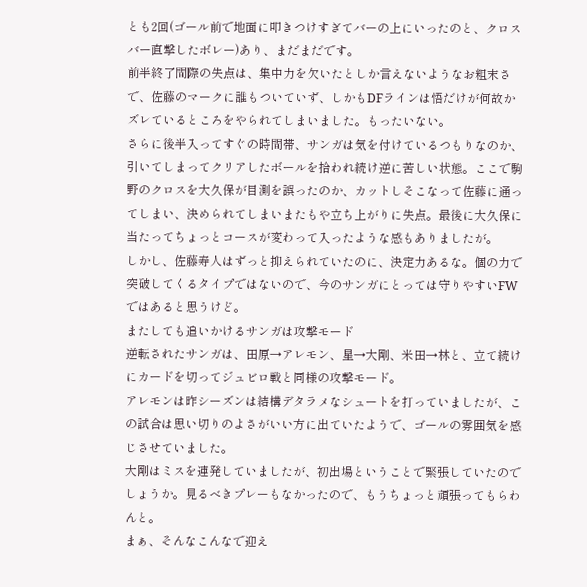とも2回(ゴール前で地面に叩きつけすぎてバーの上にいったのと、クロスバー直撃したボレー)あり、まだまだです。
前半終了間際の失点は、集中力を欠いたとしか言えないようなお粗末さで、佐藤のマークに誰もついていず、しかもDFラインは悟だけが何故かズレているところをやられてしまいました。もったいない。
さらに後半入ってすぐの時間帯、サンガは気を付けているつもりなのか、引いてしまってクリアしたボールを拾われ続け逆に苦しい状態。ここで駒野のクロスを大久保が目測を誤ったのか、カットしそこなって佐藤に通ってしまい、決められてしまいまたもや立ち上がりに失点。最後に大久保に当たってちょっとコースが変わって入ったような感もありましたが。
しかし、佐藤寿人はずっと抑えられていたのに、決定力あるな。個の力で突破してくるタイプではないので、今のサンガにとっては守りやすいFWではあると思うけど。
またしても追いかけるサンガは攻撃モード
逆転されたサンガは、田原→アレモン、星→大剛、米田→林と、立て続けにカードを切ってジュビロ戦と同様の攻撃モード。
アレモンは昨シーズンは結構デタラメなシュートを打っていましたが、この試合は思い切りのよさがいい方に出ていたようで、ゴールの雰囲気を感じさせていました。
大剛はミスを連発していましたが、初出場ということで緊張していたのでしょうか。見るべきプレーもなかったので、もうちょっと頑張ってもらわんと。
まぁ、そんなこんなで迎え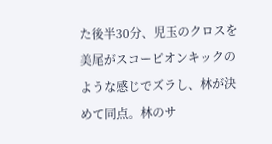た後半30分、児玉のクロスを美尾がスコーピオンキックのような感じでズラし、林が決めて同点。林のサ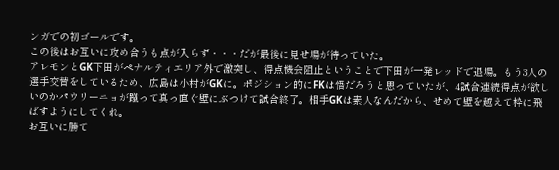ンガでの初ゴールです。
この後はお互いに攻め合うも点が入らず・・・だが最後に見せ場が待っていた。
アレモンとGK下田がペナルティエリア外で激突し、得点機会阻止ということで下田が一発レッドで退場。もう3人の選手交替をしているため、広島は小村がGKに。ポジション的にFKは悟だろうと思っていたが、4試合連続得点が欲しいのかパウリーニョが蹴って真っ直ぐ壁にぶつけて試合終了。相手GKは素人なんだから、せめて壁を越えて枠に飛ばすようにしてくれ。
お互いに勝て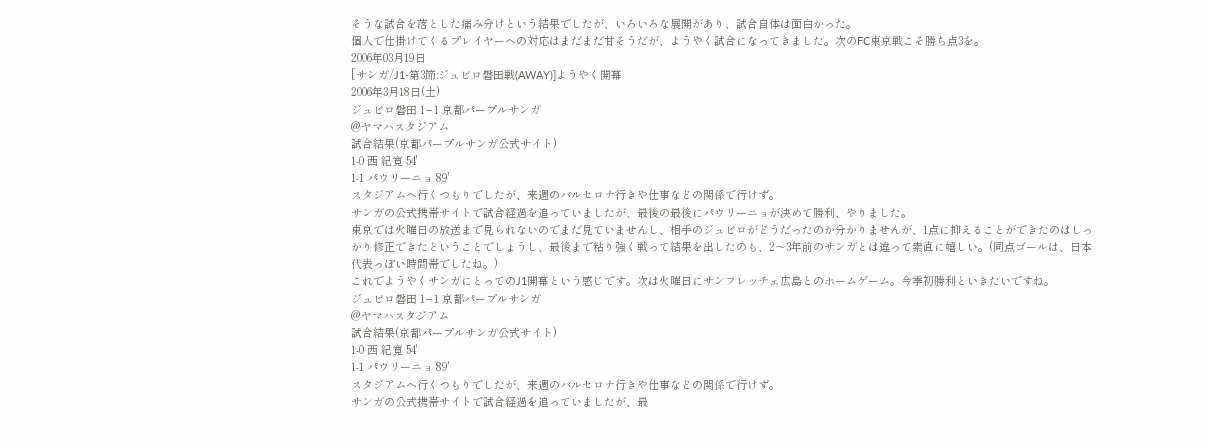そうな試合を落とした痛み分けという結果でしたが、いろいろな展開があり、試合自体は面白かった。
個人で仕掛けてくるプレイヤーへの対応はまだまだ甘そうだが、ようやく試合になってきました。次のFC東京戦こそ勝ち点3を。
2006年03月19日
[サンガ/J1-第3節:ジュビロ磐田戦(AWAY)]ようやく開幕
2006年3月18日(土)
ジュビロ磐田 1−1 京都パープルサンガ
@ヤマハスタジアム
試合結果(京都パープルサンガ公式サイト)
1-0 西 紀寛 54'
1-1 パウリーニョ 89'
スタジアムへ行くつもりでしたが、来週のバルセロナ行きや仕事などの関係で行けず。
サンガの公式携帯サイトで試合経過を追っていましたが、最後の最後にパウリーニョが決めて勝利、やりました。
東京では火曜日の放送まで見られないのでまだ見ていませんし、相手のジュビロがどうだったのか分かりませんが、1点に抑えることができたのはしっかり修正できたということでしょうし、最後まで粘り強く戦って結果を出したのも、2〜3年前のサンガとは違って素直に嬉しい。(同点ゴールは、日本代表っぽい時間帯でしたね。)
これでようやくサンガにとってのJ1開幕という感じです。次は火曜日にサンフレッチェ広島とのホームゲーム。今季初勝利といきたいですね。
ジュビロ磐田 1−1 京都パープルサンガ
@ヤマハスタジアム
試合結果(京都パープルサンガ公式サイト)
1-0 西 紀寛 54'
1-1 パウリーニョ 89'
スタジアムへ行くつもりでしたが、来週のバルセロナ行きや仕事などの関係で行けず。
サンガの公式携帯サイトで試合経過を追っていましたが、最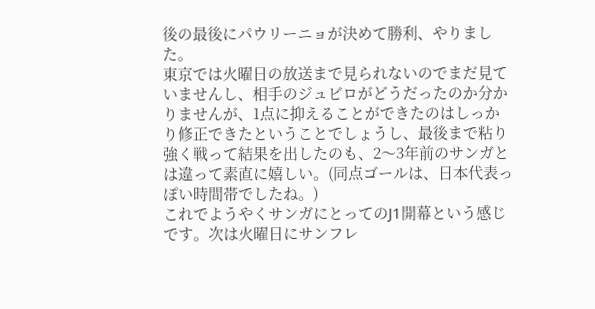後の最後にパウリーニョが決めて勝利、やりました。
東京では火曜日の放送まで見られないのでまだ見ていませんし、相手のジュビロがどうだったのか分かりませんが、1点に抑えることができたのはしっかり修正できたということでしょうし、最後まで粘り強く戦って結果を出したのも、2〜3年前のサンガとは違って素直に嬉しい。(同点ゴールは、日本代表っぽい時間帯でしたね。)
これでようやくサンガにとってのJ1開幕という感じです。次は火曜日にサンフレ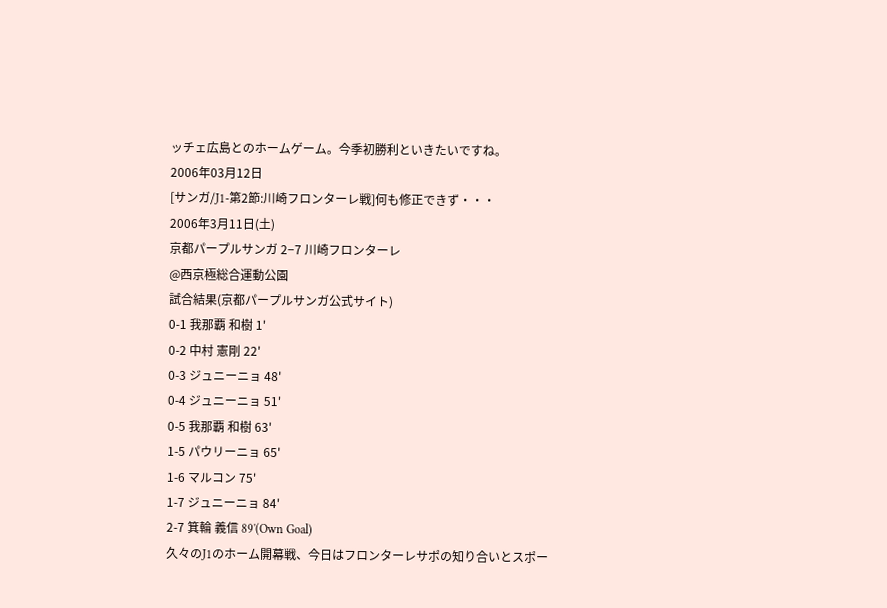ッチェ広島とのホームゲーム。今季初勝利といきたいですね。
2006年03月12日
[サンガ/J1-第2節:川崎フロンターレ戦]何も修正できず・・・
2006年3月11日(土)
京都パープルサンガ 2−7 川崎フロンターレ
@西京極総合運動公園
試合結果(京都パープルサンガ公式サイト)
0-1 我那覇 和樹 1'
0-2 中村 憲剛 22'
0-3 ジュニーニョ 48'
0-4 ジュニーニョ 51'
0-5 我那覇 和樹 63'
1-5 パウリーニョ 65'
1-6 マルコン 75'
1-7 ジュニーニョ 84'
2-7 箕輪 義信 89'(Own Goal)
久々のJ1のホーム開幕戦、今日はフロンターレサポの知り合いとスポー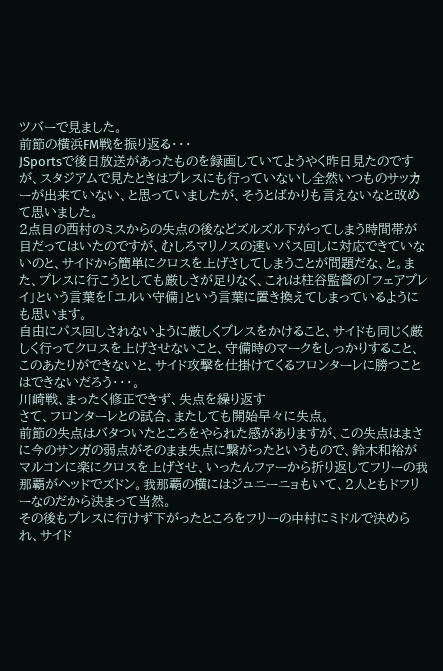ツバーで見ました。
前節の横浜FM戦を振り返る・・・
JSportsで後日放送があったものを録画していてようやく昨日見たのですが、スタジアムで見たときはプレスにも行っていないし全然いつものサッカーが出来ていない、と思っていましたが、そうとばかりも言えないなと改めて思いました。
2点目の西村のミスからの失点の後などズルズル下がってしまう時間帯が目だってはいたのですが、むしろマリノスの速いパス回しに対応できていないのと、サイドから簡単にクロスを上げさしてしまうことが問題だな、と。また、プレスに行こうとしても厳しさが足りなく、これは柱谷監督の「フェアプレイ」という言葉を「ユルい守備」という言葉に置き換えてしまっているようにも思います。
自由にパス回しされないように厳しくプレスをかけること、サイドも同じく厳しく行ってクロスを上げさせないこと、守備時のマークをしっかりすること、このあたりができないと、サイド攻撃を仕掛けてくるフロンターレに勝つことはできないだろう・・・。
川崎戦、まったく修正できず、失点を繰り返す
さて、フロンターレとの試合、またしても開始早々に失点。
前節の失点はバタついたところをやられた感がありますが、この失点はまさに今のサンガの弱点がそのまま失点に繋がったというもので、鈴木和裕がマルコンに楽にクロスを上げさせ、いったんファーから折り返してフリーの我那覇がヘッドでズドン。我那覇の横にはジュニーニョもいて、2人ともドフリーなのだから決まって当然。
その後もプレスに行けず下がったところをフリーの中村にミドルで決められ、サイド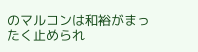のマルコンは和裕がまったく止められ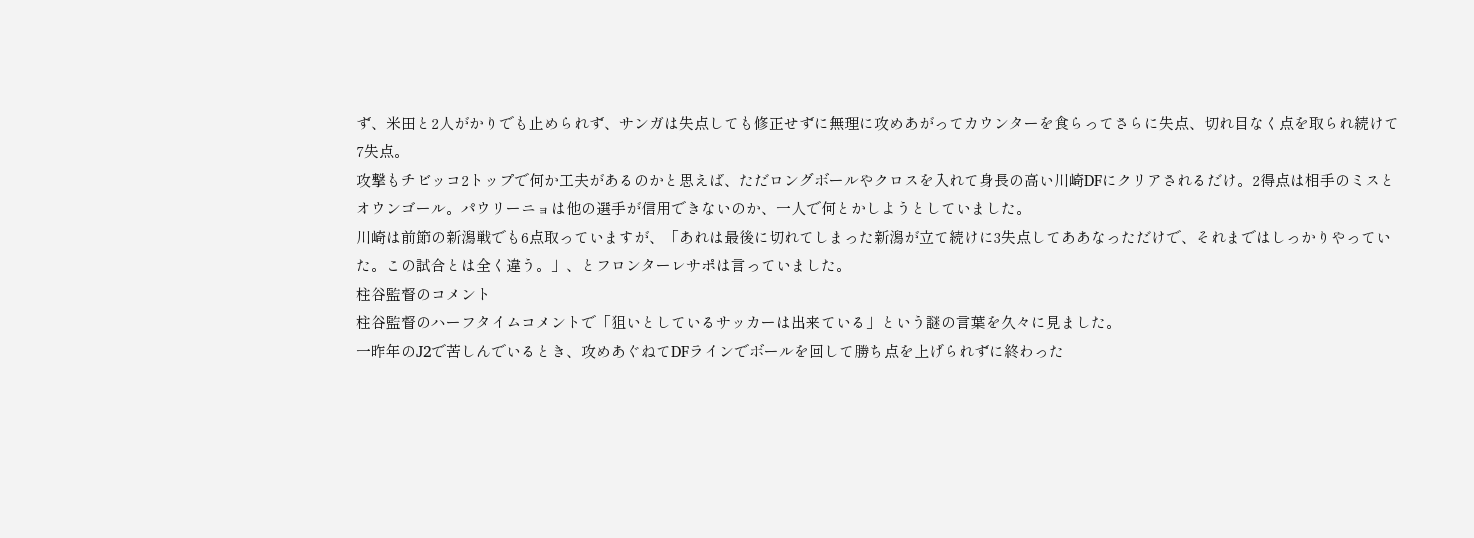ず、米田と2人がかりでも止められず、サンガは失点しても修正せずに無理に攻めあがってカウンターを食らってさらに失点、切れ目なく点を取られ続けて7失点。
攻撃もチビッコ2トップで何か工夫があるのかと思えば、ただロングボールやクロスを入れて身長の高い川崎DFにクリアされるだけ。2得点は相手のミスとオウンゴール。パウリーニョは他の選手が信用できないのか、一人で何とかしようとしていました。
川崎は前節の新潟戦でも6点取っていますが、「あれは最後に切れてしまった新潟が立て続けに3失点してああなっただけで、それまではしっかりやっていた。この試合とは全く違う。」、とフロンターレサポは言っていました。
柱谷監督のコメント
柱谷監督のハーフタイムコメントで「狙いとしているサッカーは出来ている」という謎の言葉を久々に見ました。
一昨年のJ2で苦しんでいるとき、攻めあぐねてDFラインでボールを回して勝ち点を上げられずに終わった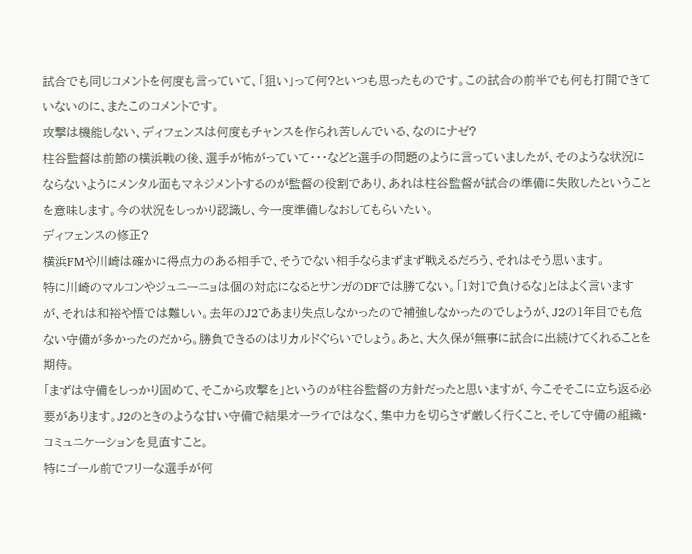試合でも同じコメントを何度も言っていて、「狙い」って何?といつも思ったものです。この試合の前半でも何も打開できていないのに、またこのコメントです。
攻撃は機能しない、ディフェンスは何度もチャンスを作られ苦しんでいる、なのにナゼ?
柱谷監督は前節の横浜戦の後、選手が怖がっていて・・・などと選手の問題のように言っていましたが、そのような状況にならないようにメンタル面もマネジメントするのが監督の役割であり、あれは柱谷監督が試合の準備に失敗したということを意味します。今の状況をしっかり認識し、今一度準備しなおしてもらいたい。
ディフェンスの修正?
横浜FMや川崎は確かに得点力のある相手で、そうでない相手ならまずまず戦えるだろう、それはそう思います。
特に川崎のマルコンやジュニーニョは個の対応になるとサンガのDFでは勝てない。「1対1で負けるな」とはよく言いますが、それは和裕や悟では難しい。去年のJ2であまり失点しなかったので補強しなかったのでしょうが、J2の1年目でも危ない守備が多かったのだから。勝負できるのはリカルドぐらいでしょう。あと、大久保が無事に試合に出続けてくれることを期待。
「まずは守備をしっかり固めて、そこから攻撃を」というのが柱谷監督の方針だったと思いますが、今こそそこに立ち返る必要があります。J2のときのような甘い守備で結果オーライではなく、集中力を切らさず厳しく行くこと、そして守備の組織・コミュニケーションを見直すこと。
特にゴール前でフリーな選手が何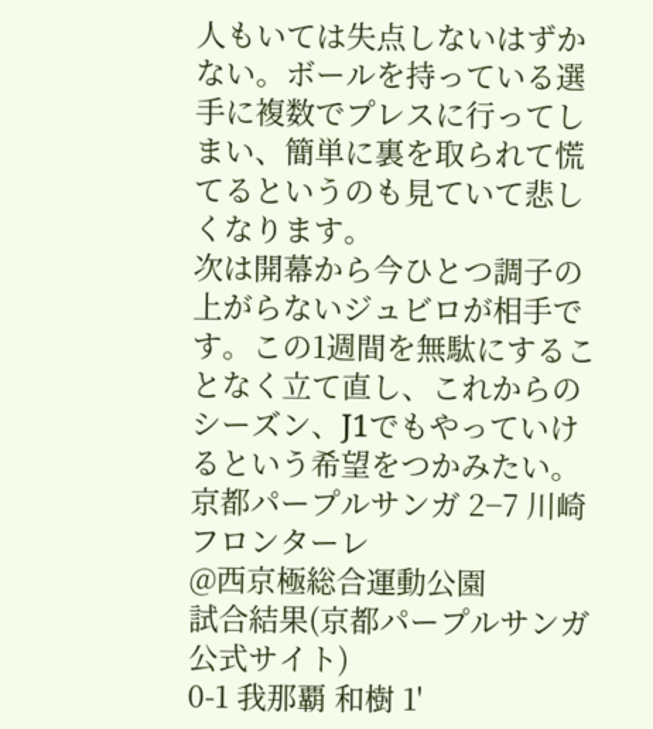人もいては失点しないはずかない。ボールを持っている選手に複数でプレスに行ってしまい、簡単に裏を取られて慌てるというのも見ていて悲しくなります。
次は開幕から今ひとつ調子の上がらないジュビロが相手です。この1週間を無駄にすることなく立て直し、これからのシーズン、J1でもやっていけるという希望をつかみたい。
京都パープルサンガ 2−7 川崎フロンターレ
@西京極総合運動公園
試合結果(京都パープルサンガ公式サイト)
0-1 我那覇 和樹 1'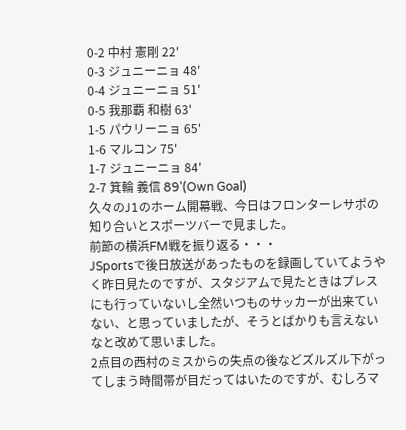0-2 中村 憲剛 22'
0-3 ジュニーニョ 48'
0-4 ジュニーニョ 51'
0-5 我那覇 和樹 63'
1-5 パウリーニョ 65'
1-6 マルコン 75'
1-7 ジュニーニョ 84'
2-7 箕輪 義信 89'(Own Goal)
久々のJ1のホーム開幕戦、今日はフロンターレサポの知り合いとスポーツバーで見ました。
前節の横浜FM戦を振り返る・・・
JSportsで後日放送があったものを録画していてようやく昨日見たのですが、スタジアムで見たときはプレスにも行っていないし全然いつものサッカーが出来ていない、と思っていましたが、そうとばかりも言えないなと改めて思いました。
2点目の西村のミスからの失点の後などズルズル下がってしまう時間帯が目だってはいたのですが、むしろマ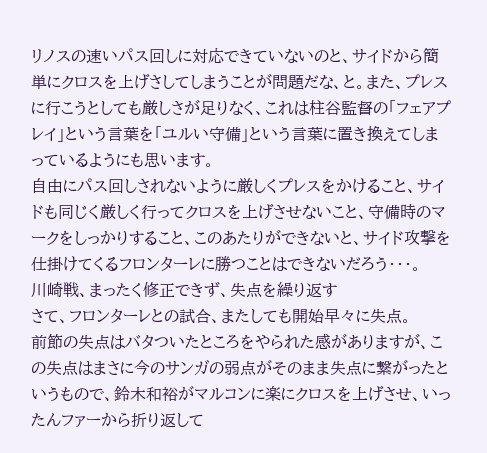リノスの速いパス回しに対応できていないのと、サイドから簡単にクロスを上げさしてしまうことが問題だな、と。また、プレスに行こうとしても厳しさが足りなく、これは柱谷監督の「フェアプレイ」という言葉を「ユルい守備」という言葉に置き換えてしまっているようにも思います。
自由にパス回しされないように厳しくプレスをかけること、サイドも同じく厳しく行ってクロスを上げさせないこと、守備時のマークをしっかりすること、このあたりができないと、サイド攻撃を仕掛けてくるフロンターレに勝つことはできないだろう・・・。
川崎戦、まったく修正できず、失点を繰り返す
さて、フロンターレとの試合、またしても開始早々に失点。
前節の失点はバタついたところをやられた感がありますが、この失点はまさに今のサンガの弱点がそのまま失点に繋がったというもので、鈴木和裕がマルコンに楽にクロスを上げさせ、いったんファーから折り返して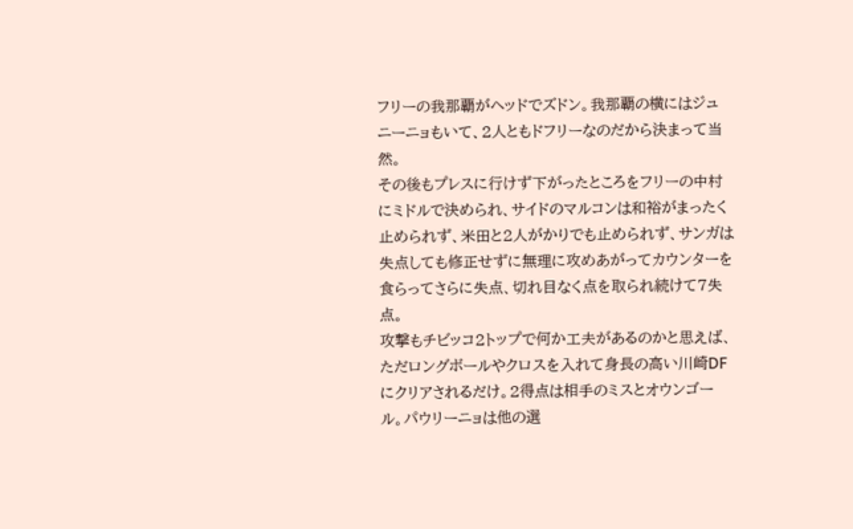フリーの我那覇がヘッドでズドン。我那覇の横にはジュニーニョもいて、2人ともドフリーなのだから決まって当然。
その後もプレスに行けず下がったところをフリーの中村にミドルで決められ、サイドのマルコンは和裕がまったく止められず、米田と2人がかりでも止められず、サンガは失点しても修正せずに無理に攻めあがってカウンターを食らってさらに失点、切れ目なく点を取られ続けて7失点。
攻撃もチビッコ2トップで何か工夫があるのかと思えば、ただロングボールやクロスを入れて身長の高い川崎DFにクリアされるだけ。2得点は相手のミスとオウンゴール。パウリーニョは他の選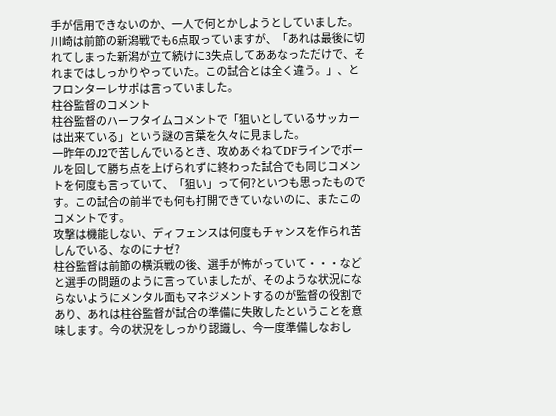手が信用できないのか、一人で何とかしようとしていました。
川崎は前節の新潟戦でも6点取っていますが、「あれは最後に切れてしまった新潟が立て続けに3失点してああなっただけで、それまではしっかりやっていた。この試合とは全く違う。」、とフロンターレサポは言っていました。
柱谷監督のコメント
柱谷監督のハーフタイムコメントで「狙いとしているサッカーは出来ている」という謎の言葉を久々に見ました。
一昨年のJ2で苦しんでいるとき、攻めあぐねてDFラインでボールを回して勝ち点を上げられずに終わった試合でも同じコメントを何度も言っていて、「狙い」って何?といつも思ったものです。この試合の前半でも何も打開できていないのに、またこのコメントです。
攻撃は機能しない、ディフェンスは何度もチャンスを作られ苦しんでいる、なのにナゼ?
柱谷監督は前節の横浜戦の後、選手が怖がっていて・・・などと選手の問題のように言っていましたが、そのような状況にならないようにメンタル面もマネジメントするのが監督の役割であり、あれは柱谷監督が試合の準備に失敗したということを意味します。今の状況をしっかり認識し、今一度準備しなおし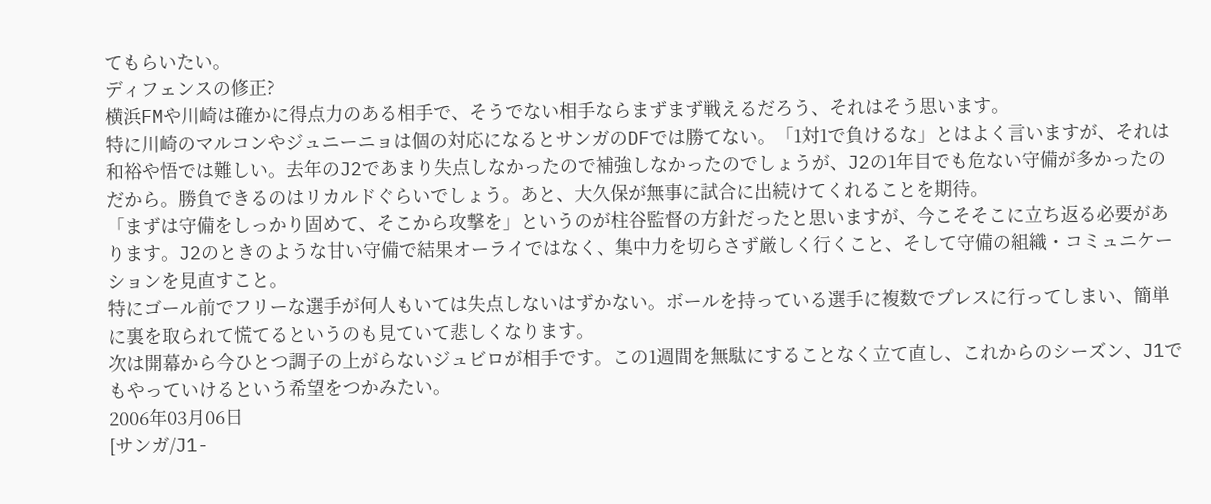てもらいたい。
ディフェンスの修正?
横浜FMや川崎は確かに得点力のある相手で、そうでない相手ならまずまず戦えるだろう、それはそう思います。
特に川崎のマルコンやジュニーニョは個の対応になるとサンガのDFでは勝てない。「1対1で負けるな」とはよく言いますが、それは和裕や悟では難しい。去年のJ2であまり失点しなかったので補強しなかったのでしょうが、J2の1年目でも危ない守備が多かったのだから。勝負できるのはリカルドぐらいでしょう。あと、大久保が無事に試合に出続けてくれることを期待。
「まずは守備をしっかり固めて、そこから攻撃を」というのが柱谷監督の方針だったと思いますが、今こそそこに立ち返る必要があります。J2のときのような甘い守備で結果オーライではなく、集中力を切らさず厳しく行くこと、そして守備の組織・コミュニケーションを見直すこと。
特にゴール前でフリーな選手が何人もいては失点しないはずかない。ボールを持っている選手に複数でプレスに行ってしまい、簡単に裏を取られて慌てるというのも見ていて悲しくなります。
次は開幕から今ひとつ調子の上がらないジュビロが相手です。この1週間を無駄にすることなく立て直し、これからのシーズン、J1でもやっていけるという希望をつかみたい。
2006年03月06日
[サンガ/J1-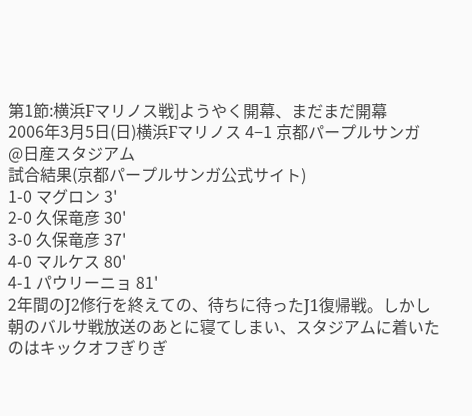第1節:横浜Fマリノス戦]ようやく開幕、まだまだ開幕
2006年3月5日(日)横浜Fマリノス 4−1 京都パープルサンガ
@日産スタジアム
試合結果(京都パープルサンガ公式サイト)
1-0 マグロン 3'
2-0 久保竜彦 30'
3-0 久保竜彦 37'
4-0 マルケス 80'
4-1 パウリーニョ 81'
2年間のJ2修行を終えての、待ちに待ったJ1復帰戦。しかし朝のバルサ戦放送のあとに寝てしまい、スタジアムに着いたのはキックオフぎりぎ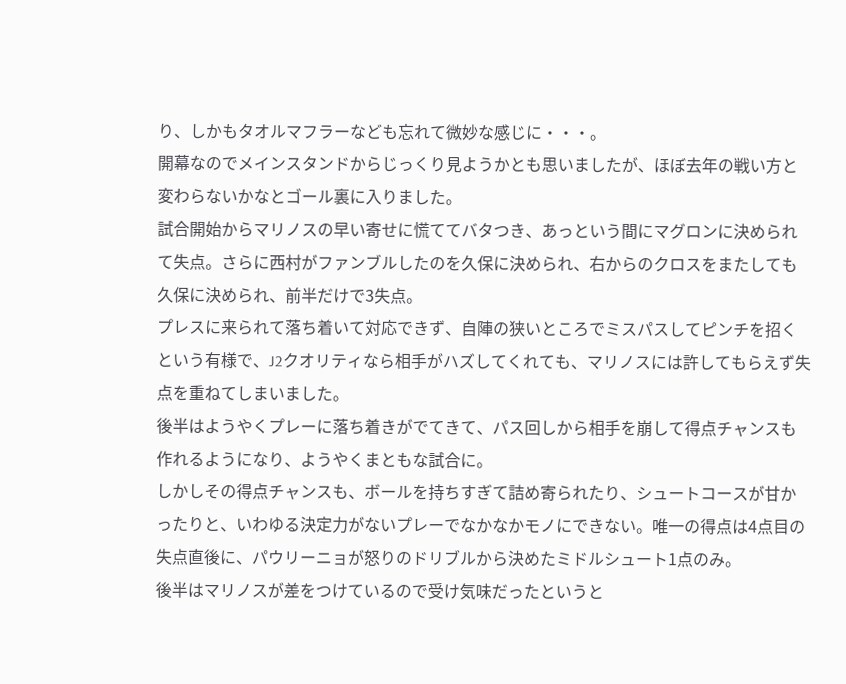り、しかもタオルマフラーなども忘れて微妙な感じに・・・。
開幕なのでメインスタンドからじっくり見ようかとも思いましたが、ほぼ去年の戦い方と変わらないかなとゴール裏に入りました。
試合開始からマリノスの早い寄せに慌ててバタつき、あっという間にマグロンに決められて失点。さらに西村がファンブルしたのを久保に決められ、右からのクロスをまたしても久保に決められ、前半だけで3失点。
プレスに来られて落ち着いて対応できず、自陣の狭いところでミスパスしてピンチを招くという有様で、J2クオリティなら相手がハズしてくれても、マリノスには許してもらえず失点を重ねてしまいました。
後半はようやくプレーに落ち着きがでてきて、パス回しから相手を崩して得点チャンスも作れるようになり、ようやくまともな試合に。
しかしその得点チャンスも、ボールを持ちすぎて詰め寄られたり、シュートコースが甘かったりと、いわゆる決定力がないプレーでなかなかモノにできない。唯一の得点は4点目の失点直後に、パウリーニョが怒りのドリブルから決めたミドルシュート1点のみ。
後半はマリノスが差をつけているので受け気味だったというと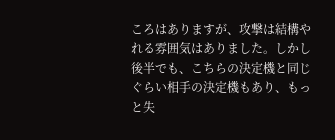ころはありますが、攻撃は結構やれる雰囲気はありました。しかし後半でも、こちらの決定機と同じぐらい相手の決定機もあり、もっと失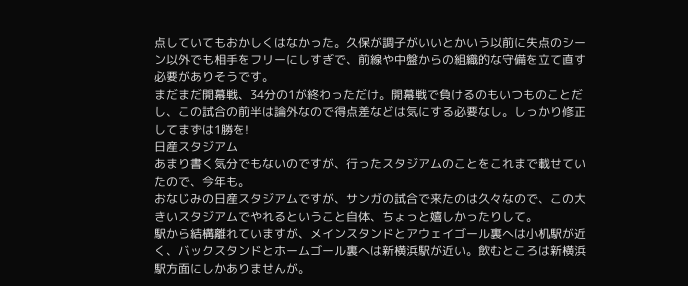点していてもおかしくはなかった。久保が調子がいいとかいう以前に失点のシーン以外でも相手をフリーにしすぎで、前線や中盤からの組織的な守備を立て直す必要がありそうです。
まだまだ開幕戦、34分の1が終わっただけ。開幕戦で負けるのもいつものことだし、この試合の前半は論外なので得点差などは気にする必要なし。しっかり修正してまずは1勝を!
日産スタジアム
あまり書く気分でもないのですが、行ったスタジアムのことをこれまで載せていたので、今年も。
おなじみの日産スタジアムですが、サンガの試合で来たのは久々なので、この大きいスタジアムでやれるということ自体、ちょっと嬉しかったりして。
駅から結構離れていますが、メインスタンドとアウェイゴール裏へは小机駅が近く、バックスタンドとホームゴール裏へは新横浜駅が近い。飲むところは新横浜駅方面にしかありませんが。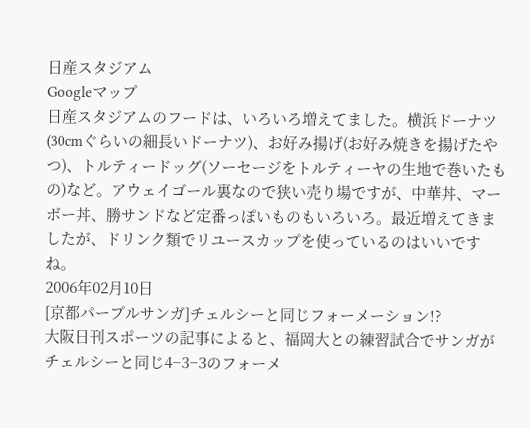日産スタジアム
Googleマップ
日産スタジアムのフードは、いろいろ増えてました。横浜ドーナツ(30cmぐらいの細長いドーナツ)、お好み揚げ(お好み焼きを揚げたやつ)、トルティードッグ(ソーセージをトルティーヤの生地で巻いたもの)など。アウェイゴール裏なので狭い売り場ですが、中華丼、マーボー丼、勝サンドなど定番っぽいものもいろいろ。最近増えてきましたが、ドリンク類でリユースカップを使っているのはいいですね。
2006年02月10日
[京都パープルサンガ]チェルシーと同じフォーメーション!?
大阪日刊スポーツの記事によると、福岡大との練習試合でサンガがチェルシーと同じ4−3−3のフォーメ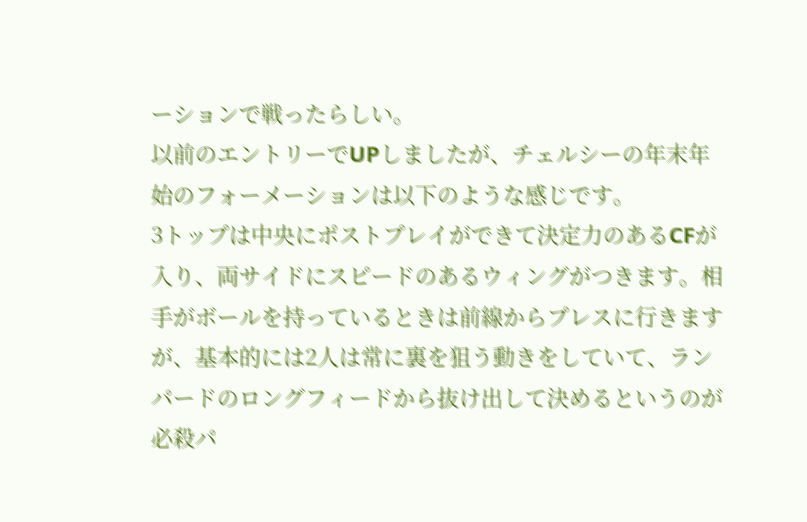ーションで戦ったらしい。
以前のエントリーでUPしましたが、チェルシーの年末年始のフォーメーションは以下のような感じです。
3トップは中央にポストプレイができて決定力のあるCFが入り、両サイドにスピードのあるウィングがつきます。相手がボールを持っているときは前線からプレスに行きますが、基本的には2人は常に裏を狙う動きをしていて、ランパードのロングフィードから抜け出して決めるというのが必殺パ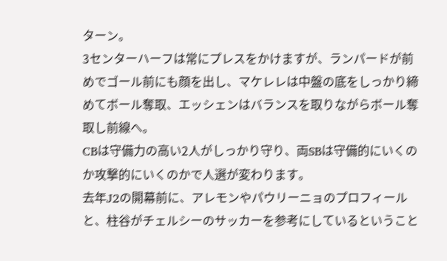ターン。
3センターハーフは常にプレスをかけますが、ランパードが前めでゴール前にも顔を出し、マケレレは中盤の底をしっかり締めてボール奪取、エッシェンはバランスを取りながらボール奪取し前線へ。
CBは守備力の高い2人がしっかり守り、両SBは守備的にいくのか攻撃的にいくのかで人選が変わります。
去年J2の開幕前に、アレモンやパウリーニョのプロフィールと、柱谷がチェルシーのサッカーを参考にしているということ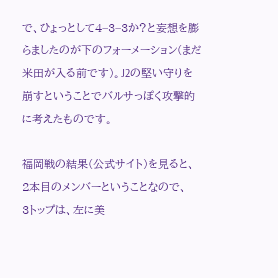で、ひょっとして4−3−3か?と妄想を膨らましたのが下のフォーメーション(まだ米田が入る前です)。J2の堅い守りを崩すということでバルサっぽく攻撃的に考えたものです。

福岡戦の結果(公式サイト)を見ると、2本目のメンバーということなので、
3トップは、左に美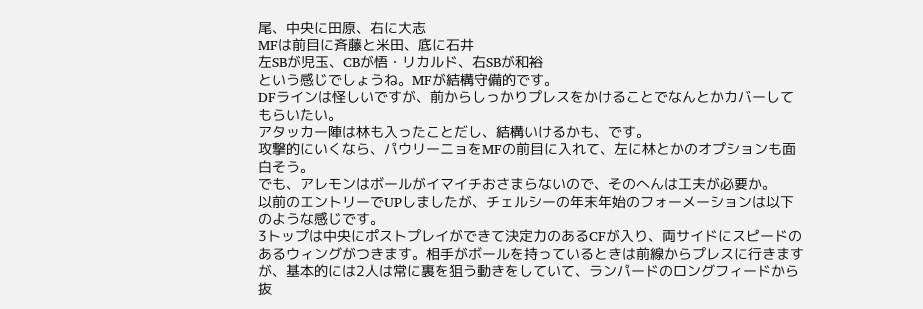尾、中央に田原、右に大志
MFは前目に斉藤と米田、底に石井
左SBが児玉、CBが悟・リカルド、右SBが和裕
という感じでしょうね。MFが結構守備的です。
DFラインは怪しいですが、前からしっかりプレスをかけることでなんとかカバーしてもらいたい。
アタッカー陣は林も入ったことだし、結構いけるかも、です。
攻撃的にいくなら、パウリーニョをMFの前目に入れて、左に林とかのオプションも面白そう。
でも、アレモンはボールがイマイチおさまらないので、そのへんは工夫が必要か。
以前のエントリーでUPしましたが、チェルシーの年末年始のフォーメーションは以下のような感じです。
3トップは中央にポストプレイができて決定力のあるCFが入り、両サイドにスピードのあるウィングがつきます。相手がボールを持っているときは前線からプレスに行きますが、基本的には2人は常に裏を狙う動きをしていて、ランパードのロングフィードから抜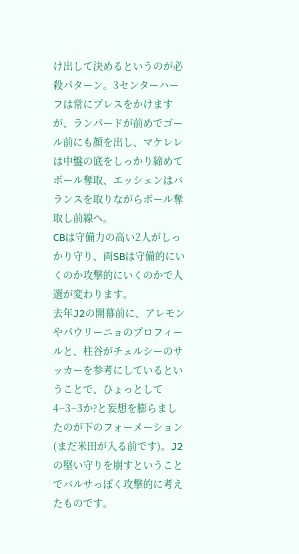け出して決めるというのが必殺パターン。3センターハーフは常にプレスをかけますが、ランパードが前めでゴール前にも顔を出し、マケレレは中盤の底をしっかり締めてボール奪取、エッシェンはバランスを取りながらボール奪取し前線へ。
CBは守備力の高い2人がしっかり守り、両SBは守備的にいくのか攻撃的にいくのかで人選が変わります。
去年J2の開幕前に、アレモンやパウリーニョのプロフィールと、柱谷がチェルシーのサッカーを参考にしているということで、ひょっとして4−3−3か?と妄想を膨らましたのが下のフォーメーション(まだ米田が入る前です)。J2の堅い守りを崩すということでバルサっぽく攻撃的に考えたものです。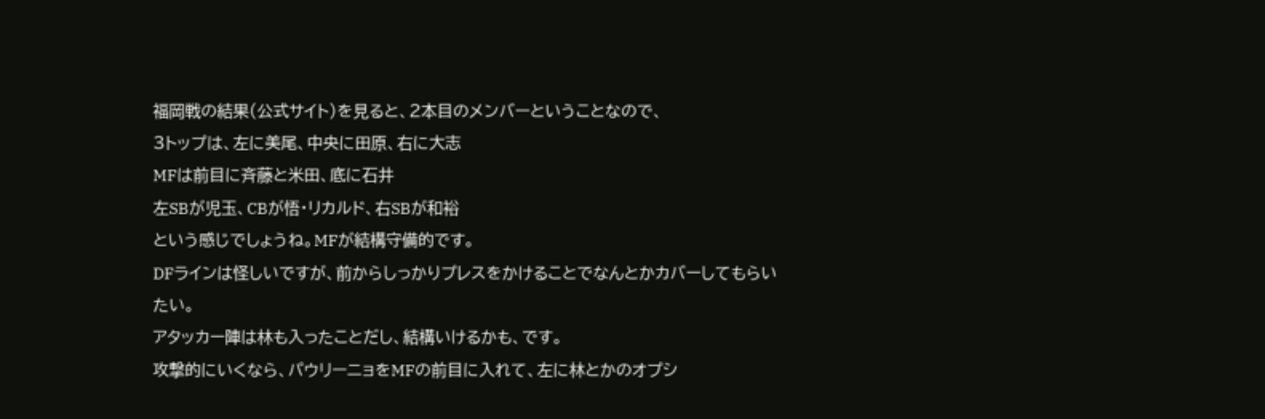福岡戦の結果(公式サイト)を見ると、2本目のメンバーということなので、
3トップは、左に美尾、中央に田原、右に大志
MFは前目に斉藤と米田、底に石井
左SBが児玉、CBが悟・リカルド、右SBが和裕
という感じでしょうね。MFが結構守備的です。
DFラインは怪しいですが、前からしっかりプレスをかけることでなんとかカバーしてもらいたい。
アタッカー陣は林も入ったことだし、結構いけるかも、です。
攻撃的にいくなら、パウリーニョをMFの前目に入れて、左に林とかのオプシ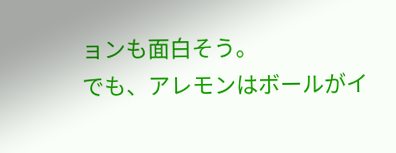ョンも面白そう。
でも、アレモンはボールがイ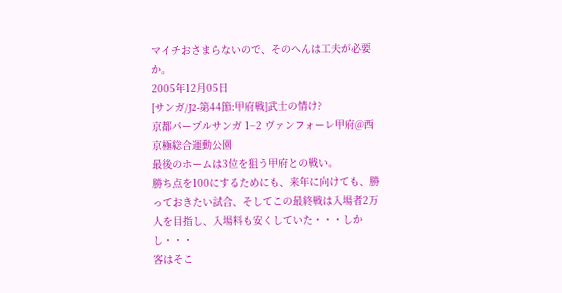マイチおさまらないので、そのへんは工夫が必要か。
2005年12月05日
[サンガ/J2-第44節:甲府戦]武士の情け?
京都パープルサンガ 1−2 ヴァンフォーレ甲府@西京極総合運動公園
最後のホームは3位を狙う甲府との戦い。
勝ち点を100にするためにも、来年に向けても、勝っておきたい試合、そしてこの最終戦は入場者2万人を目指し、入場料も安くしていた・・・しかし・・・
客はそこ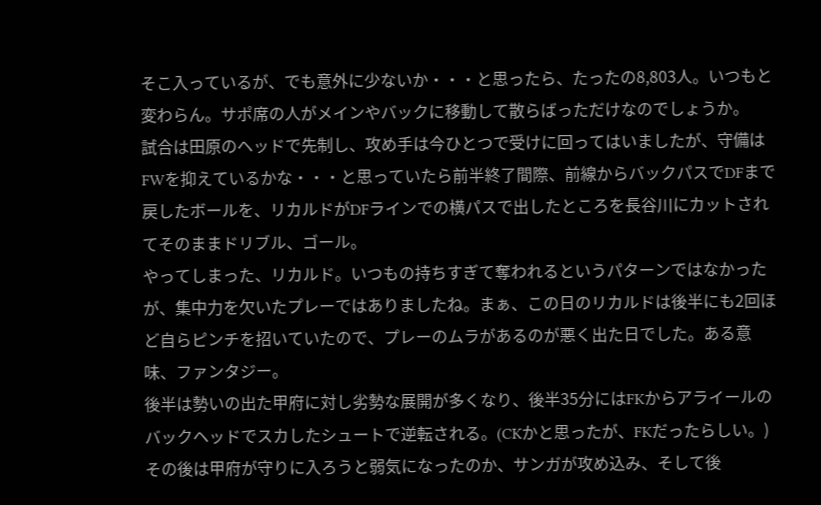そこ入っているが、でも意外に少ないか・・・と思ったら、たったの8,803人。いつもと変わらん。サポ席の人がメインやバックに移動して散らばっただけなのでしょうか。
試合は田原のヘッドで先制し、攻め手は今ひとつで受けに回ってはいましたが、守備はFWを抑えているかな・・・と思っていたら前半終了間際、前線からバックパスでDFまで戻したボールを、リカルドがDFラインでの横パスで出したところを長谷川にカットされてそのままドリブル、ゴール。
やってしまった、リカルド。いつもの持ちすぎて奪われるというパターンではなかったが、集中力を欠いたプレーではありましたね。まぁ、この日のリカルドは後半にも2回ほど自らピンチを招いていたので、プレーのムラがあるのが悪く出た日でした。ある意味、ファンタジー。
後半は勢いの出た甲府に対し劣勢な展開が多くなり、後半35分にはFKからアライールのバックヘッドでスカしたシュートで逆転される。(CKかと思ったが、FKだったらしい。)
その後は甲府が守りに入ろうと弱気になったのか、サンガが攻め込み、そして後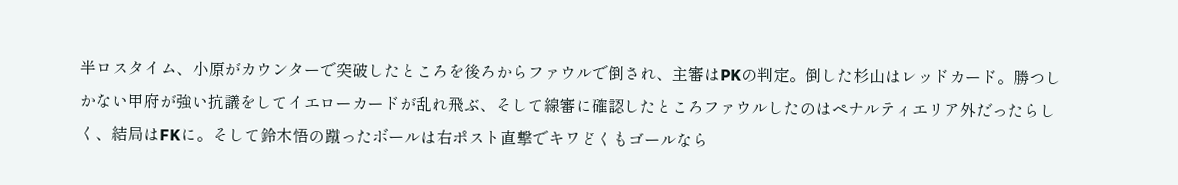半ロスタイム、小原がカウンターで突破したところを後ろからファウルで倒され、主審はPKの判定。倒した杉山はレッドカード。勝つしかない甲府が強い抗議をしてイエローカードが乱れ飛ぶ、そして線審に確認したところファウルしたのはペナルティエリア外だったらしく、結局はFKに。そして鈴木悟の蹴ったボールは右ポスト直撃でキワどくもゴールなら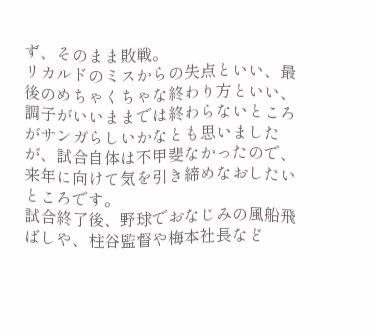ず、そのまま敗戦。
リカルドのミスからの失点といい、最後のめちゃくちゃな終わり方といい、調子がいいままでは終わらないところがサンガらしいかなとも思いましたが、試合自体は不甲斐なかったので、来年に向けて気を引き締めなおしたいところです。
試合終了後、野球でおなじみの風船飛ばしや、柱谷監督や梅本社長など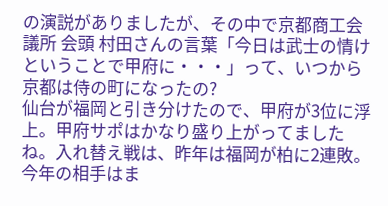の演説がありましたが、その中で京都商工会議所 会頭 村田さんの言葉「今日は武士の情けということで甲府に・・・」って、いつから京都は侍の町になったの?
仙台が福岡と引き分けたので、甲府が3位に浮上。甲府サポはかなり盛り上がってましたね。入れ替え戦は、昨年は福岡が柏に2連敗。今年の相手はま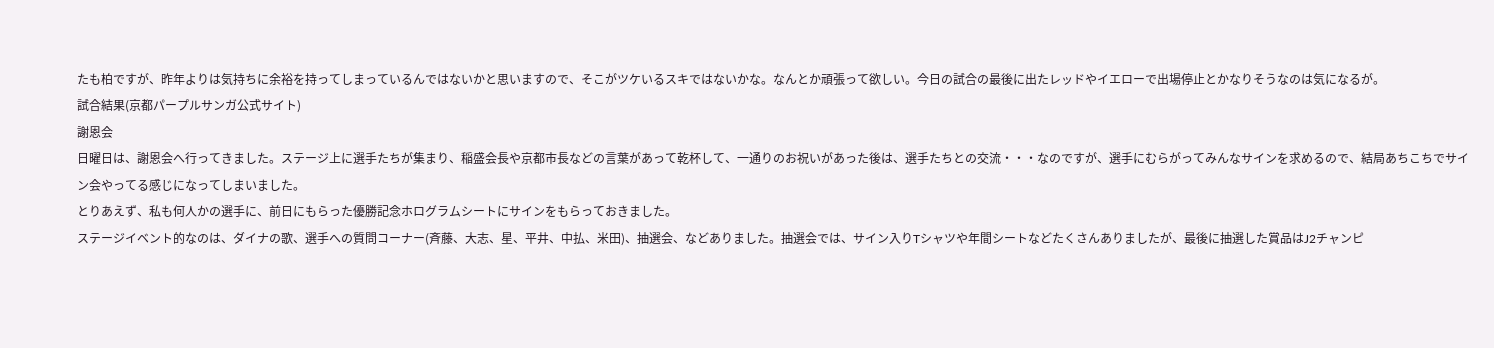たも柏ですが、昨年よりは気持ちに余裕を持ってしまっているんではないかと思いますので、そこがツケいるスキではないかな。なんとか頑張って欲しい。今日の試合の最後に出たレッドやイエローで出場停止とかなりそうなのは気になるが。
試合結果(京都パープルサンガ公式サイト)
謝恩会
日曜日は、謝恩会へ行ってきました。ステージ上に選手たちが集まり、稲盛会長や京都市長などの言葉があって乾杯して、一通りのお祝いがあった後は、選手たちとの交流・・・なのですが、選手にむらがってみんなサインを求めるので、結局あちこちでサイン会やってる感じになってしまいました。
とりあえず、私も何人かの選手に、前日にもらった優勝記念ホログラムシートにサインをもらっておきました。
ステージイベント的なのは、ダイナの歌、選手への質問コーナー(斉藤、大志、星、平井、中払、米田)、抽選会、などありました。抽選会では、サイン入りTシャツや年間シートなどたくさんありましたが、最後に抽選した賞品はJ2チャンピ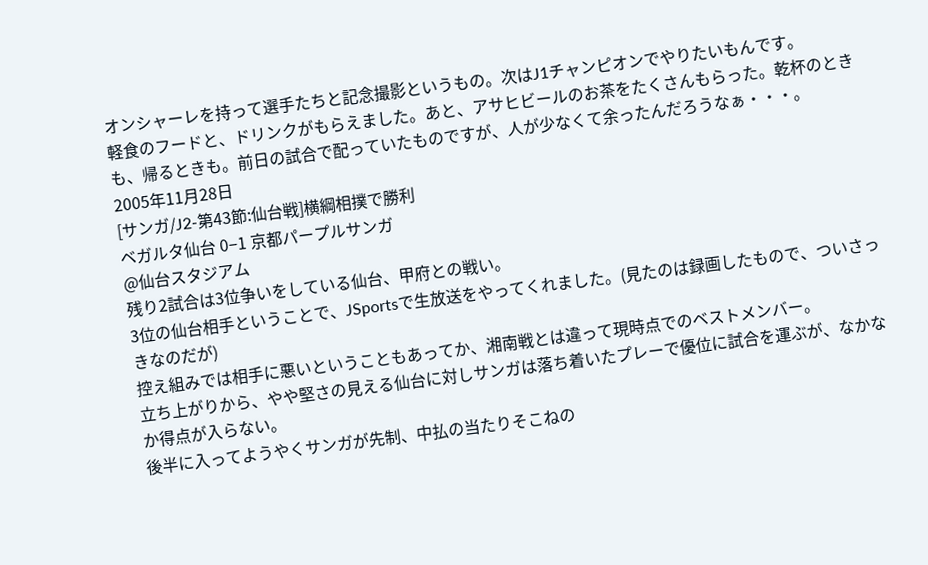オンシャーレを持って選手たちと記念撮影というもの。次はJ1チャンピオンでやりたいもんです。
軽食のフードと、ドリンクがもらえました。あと、アサヒビールのお茶をたくさんもらった。乾杯のときも、帰るときも。前日の試合で配っていたものですが、人が少なくて余ったんだろうなぁ・・・。
2005年11月28日
[サンガ/J2-第43節:仙台戦]横綱相撲で勝利
ベガルタ仙台 0−1 京都パープルサンガ
@仙台スタジアム
残り2試合は3位争いをしている仙台、甲府との戦い。
3位の仙台相手ということで、JSportsで生放送をやってくれました。(見たのは録画したもので、ついさっきなのだが)
控え組みでは相手に悪いということもあってか、湘南戦とは違って現時点でのベストメンバー。
立ち上がりから、やや堅さの見える仙台に対しサンガは落ち着いたプレーで優位に試合を運ぶが、なかなか得点が入らない。
後半に入ってようやくサンガが先制、中払の当たりそこねの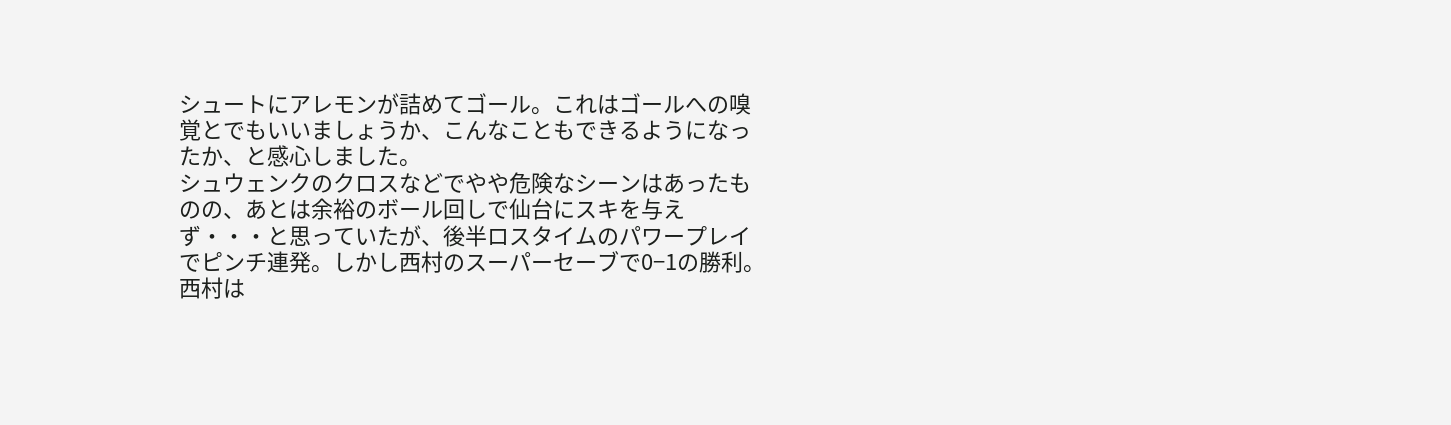シュートにアレモンが詰めてゴール。これはゴールへの嗅覚とでもいいましょうか、こんなこともできるようになったか、と感心しました。
シュウェンクのクロスなどでやや危険なシーンはあったものの、あとは余裕のボール回しで仙台にスキを与えず・・・と思っていたが、後半ロスタイムのパワープレイでピンチ連発。しかし西村のスーパーセーブで0−1の勝利。西村は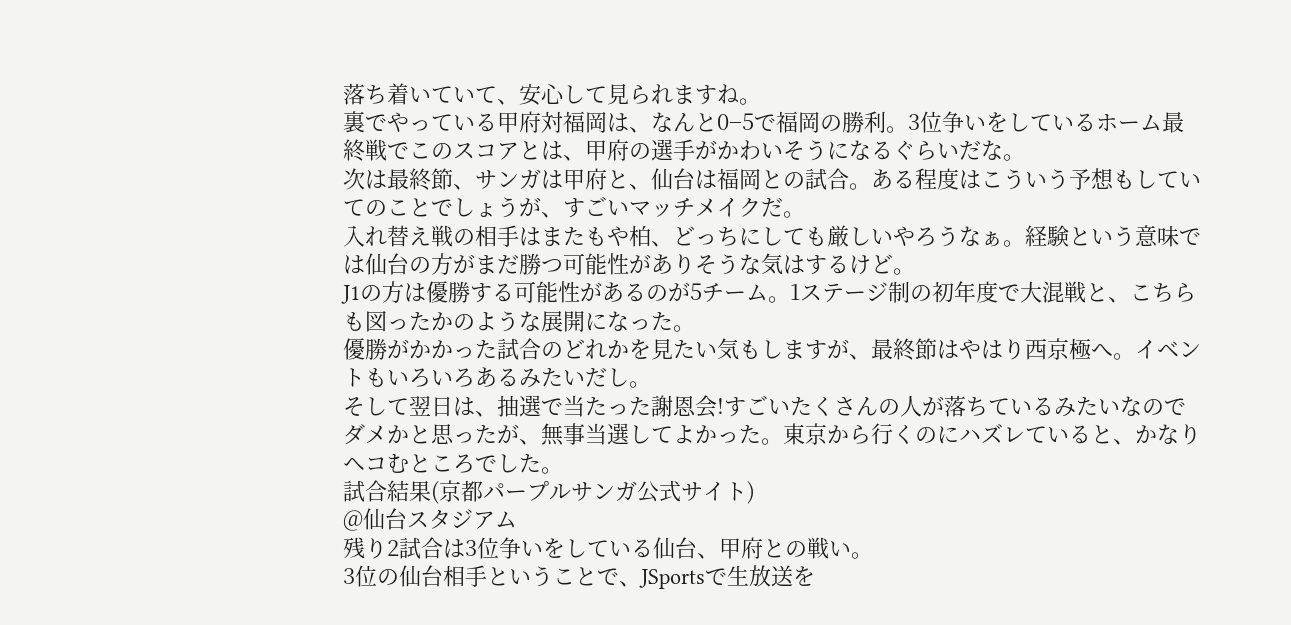落ち着いていて、安心して見られますね。
裏でやっている甲府対福岡は、なんと0−5で福岡の勝利。3位争いをしているホーム最終戦でこのスコアとは、甲府の選手がかわいそうになるぐらいだな。
次は最終節、サンガは甲府と、仙台は福岡との試合。ある程度はこういう予想もしていてのことでしょうが、すごいマッチメイクだ。
入れ替え戦の相手はまたもや柏、どっちにしても厳しいやろうなぁ。経験という意味では仙台の方がまだ勝つ可能性がありそうな気はするけど。
J1の方は優勝する可能性があるのが5チーム。1ステージ制の初年度で大混戦と、こちらも図ったかのような展開になった。
優勝がかかった試合のどれかを見たい気もしますが、最終節はやはり西京極へ。イベントもいろいろあるみたいだし。
そして翌日は、抽選で当たった謝恩会!すごいたくさんの人が落ちているみたいなのでダメかと思ったが、無事当選してよかった。東京から行くのにハズレていると、かなりヘコむところでした。
試合結果(京都パープルサンガ公式サイト)
@仙台スタジアム
残り2試合は3位争いをしている仙台、甲府との戦い。
3位の仙台相手ということで、JSportsで生放送を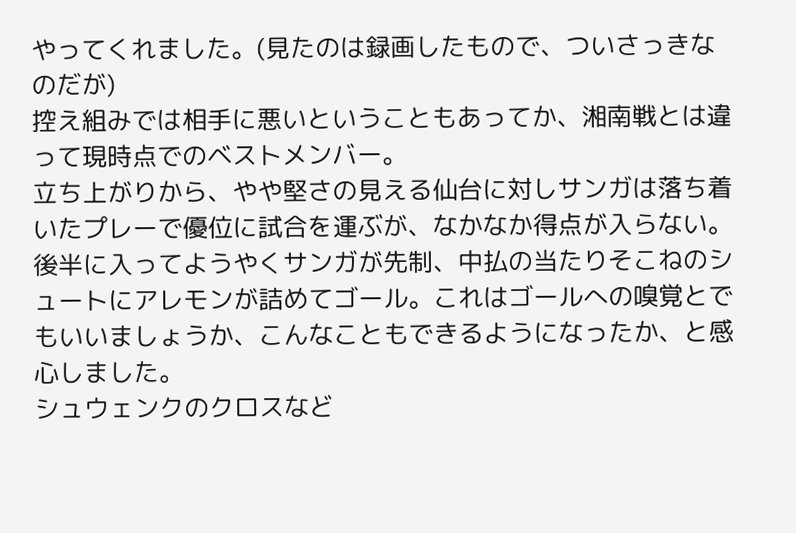やってくれました。(見たのは録画したもので、ついさっきなのだが)
控え組みでは相手に悪いということもあってか、湘南戦とは違って現時点でのベストメンバー。
立ち上がりから、やや堅さの見える仙台に対しサンガは落ち着いたプレーで優位に試合を運ぶが、なかなか得点が入らない。
後半に入ってようやくサンガが先制、中払の当たりそこねのシュートにアレモンが詰めてゴール。これはゴールへの嗅覚とでもいいましょうか、こんなこともできるようになったか、と感心しました。
シュウェンクのクロスなど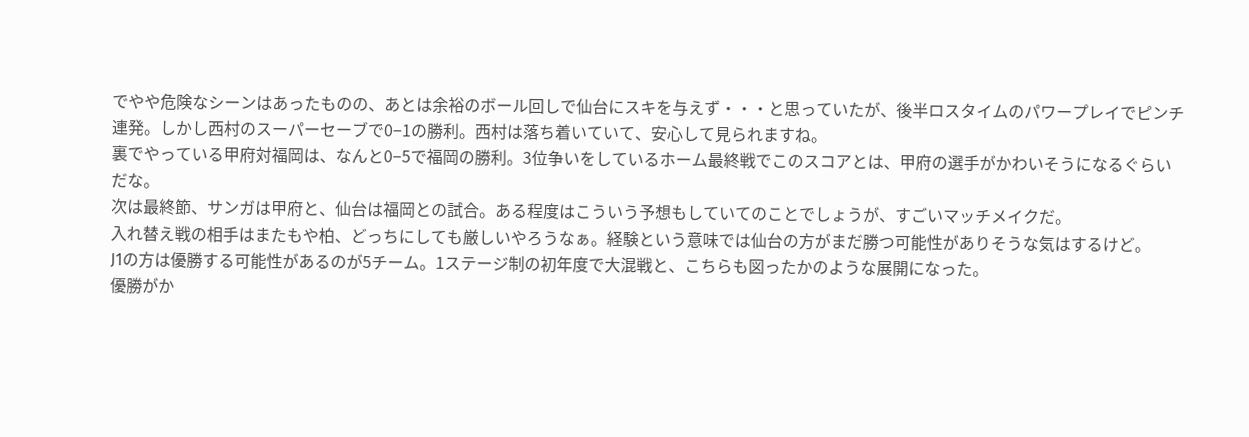でやや危険なシーンはあったものの、あとは余裕のボール回しで仙台にスキを与えず・・・と思っていたが、後半ロスタイムのパワープレイでピンチ連発。しかし西村のスーパーセーブで0−1の勝利。西村は落ち着いていて、安心して見られますね。
裏でやっている甲府対福岡は、なんと0−5で福岡の勝利。3位争いをしているホーム最終戦でこのスコアとは、甲府の選手がかわいそうになるぐらいだな。
次は最終節、サンガは甲府と、仙台は福岡との試合。ある程度はこういう予想もしていてのことでしょうが、すごいマッチメイクだ。
入れ替え戦の相手はまたもや柏、どっちにしても厳しいやろうなぁ。経験という意味では仙台の方がまだ勝つ可能性がありそうな気はするけど。
J1の方は優勝する可能性があるのが5チーム。1ステージ制の初年度で大混戦と、こちらも図ったかのような展開になった。
優勝がか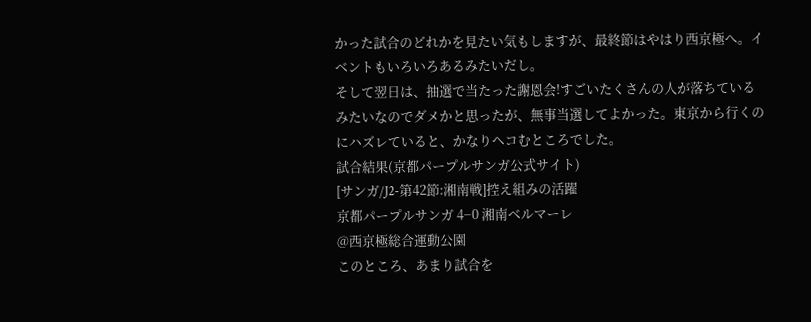かった試合のどれかを見たい気もしますが、最終節はやはり西京極へ。イベントもいろいろあるみたいだし。
そして翌日は、抽選で当たった謝恩会!すごいたくさんの人が落ちているみたいなのでダメかと思ったが、無事当選してよかった。東京から行くのにハズレていると、かなりヘコむところでした。
試合結果(京都パープルサンガ公式サイト)
[サンガ/J2-第42節:湘南戦]控え組みの活躍
京都パープルサンガ 4−0 湘南ベルマーレ
@西京極総合運動公園
このところ、あまり試合を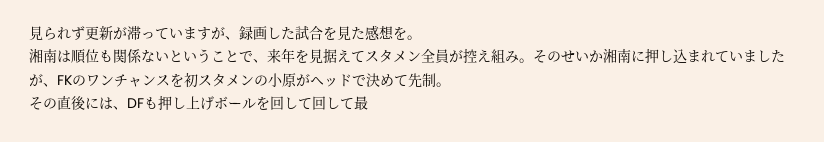見られず更新が滞っていますが、録画した試合を見た感想を。
湘南は順位も関係ないということで、来年を見据えてスタメン全員が控え組み。そのせいか湘南に押し込まれていましたが、FKのワンチャンスを初スタメンの小原がヘッドで決めて先制。
その直後には、DFも押し上げボールを回して回して最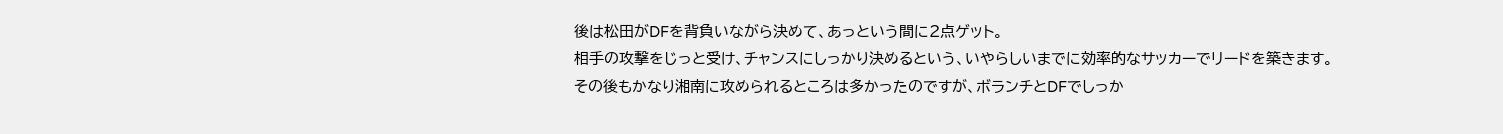後は松田がDFを背負いながら決めて、あっという間に2点ゲット。
相手の攻撃をじっと受け、チャンスにしっかり決めるという、いやらしいまでに効率的なサッカーでリードを築きます。
その後もかなり湘南に攻められるところは多かったのですが、ボランチとDFでしっか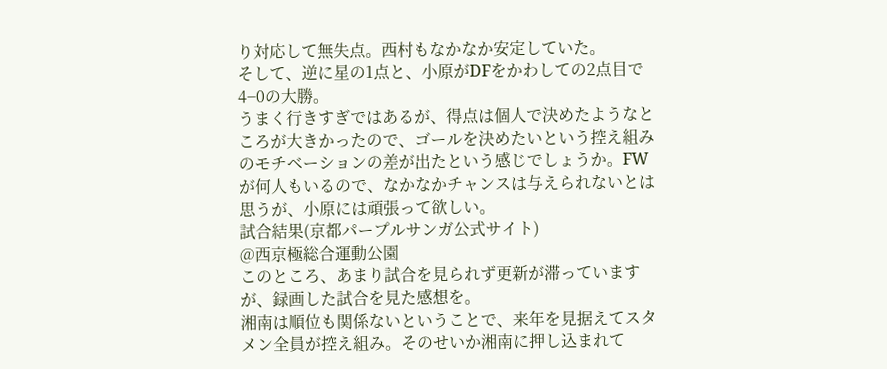り対応して無失点。西村もなかなか安定していた。
そして、逆に星の1点と、小原がDFをかわしての2点目で4−0の大勝。
うまく行きすぎではあるが、得点は個人で決めたようなところが大きかったので、ゴールを決めたいという控え組みのモチベーションの差が出たという感じでしょうか。FWが何人もいるので、なかなかチャンスは与えられないとは思うが、小原には頑張って欲しい。
試合結果(京都パープルサンガ公式サイト)
@西京極総合運動公園
このところ、あまり試合を見られず更新が滞っていますが、録画した試合を見た感想を。
湘南は順位も関係ないということで、来年を見据えてスタメン全員が控え組み。そのせいか湘南に押し込まれて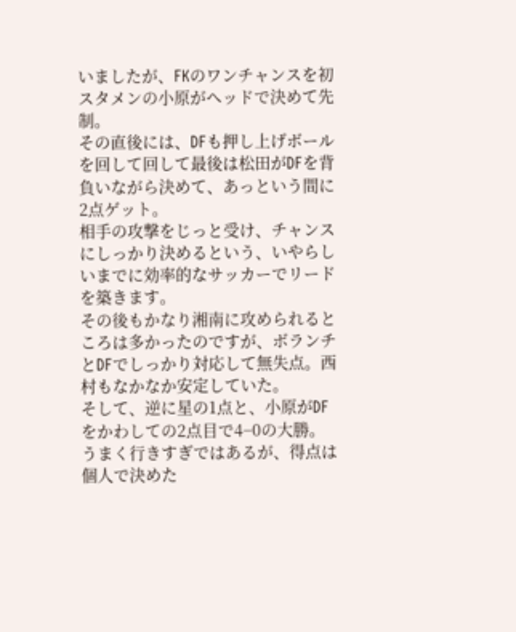いましたが、FKのワンチャンスを初スタメンの小原がヘッドで決めて先制。
その直後には、DFも押し上げボールを回して回して最後は松田がDFを背負いながら決めて、あっという間に2点ゲット。
相手の攻撃をじっと受け、チャンスにしっかり決めるという、いやらしいまでに効率的なサッカーでリードを築きます。
その後もかなり湘南に攻められるところは多かったのですが、ボランチとDFでしっかり対応して無失点。西村もなかなか安定していた。
そして、逆に星の1点と、小原がDFをかわしての2点目で4−0の大勝。
うまく行きすぎではあるが、得点は個人で決めた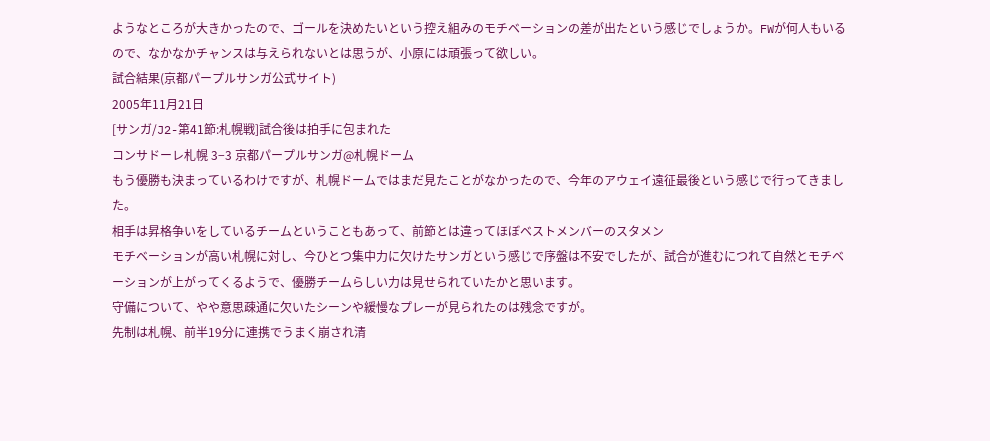ようなところが大きかったので、ゴールを決めたいという控え組みのモチベーションの差が出たという感じでしょうか。FWが何人もいるので、なかなかチャンスは与えられないとは思うが、小原には頑張って欲しい。
試合結果(京都パープルサンガ公式サイト)
2005年11月21日
[サンガ/J2-第41節:札幌戦]試合後は拍手に包まれた
コンサドーレ札幌 3−3 京都パープルサンガ@札幌ドーム
もう優勝も決まっているわけですが、札幌ドームではまだ見たことがなかったので、今年のアウェイ遠征最後という感じで行ってきました。
相手は昇格争いをしているチームということもあって、前節とは違ってほぼベストメンバーのスタメン
モチベーションが高い札幌に対し、今ひとつ集中力に欠けたサンガという感じで序盤は不安でしたが、試合が進むにつれて自然とモチベーションが上がってくるようで、優勝チームらしい力は見せられていたかと思います。
守備について、やや意思疎通に欠いたシーンや緩慢なプレーが見られたのは残念ですが。
先制は札幌、前半19分に連携でうまく崩され清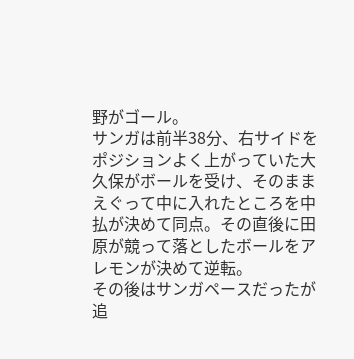野がゴール。
サンガは前半38分、右サイドをポジションよく上がっていた大久保がボールを受け、そのままえぐって中に入れたところを中払が決めて同点。その直後に田原が競って落としたボールをアレモンが決めて逆転。
その後はサンガペースだったが追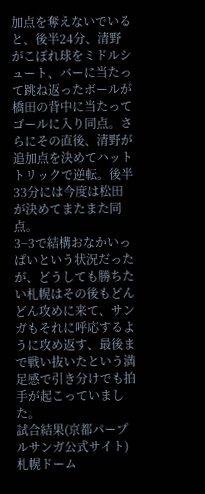加点を奪えないでいると、後半24分、清野がこぼれ球をミドルシュート、バーに当たって跳ね返ったボールが橋田の背中に当たってゴールに入り同点。さらにその直後、清野が追加点を決めてハットトリックで逆転。後半33分には今度は松田が決めてまたまた同点。
3−3で結構おなかいっぱいという状況だったが、どうしても勝ちたい札幌はその後もどんどん攻めに来て、サンガもそれに呼応するように攻め返す、最後まで戦い抜いたという満足感で引き分けでも拍手が起こっていました。
試合結果(京都パープルサンガ公式サイト)
札幌ドーム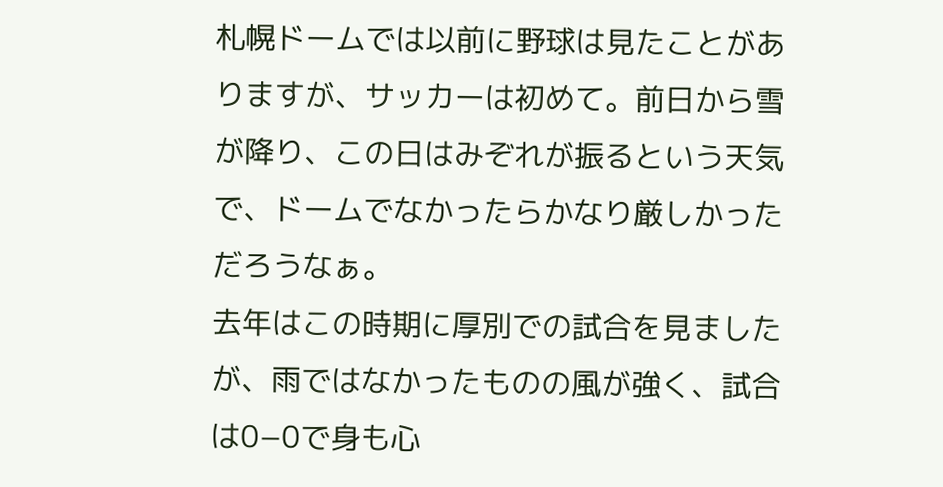札幌ドームでは以前に野球は見たことがありますが、サッカーは初めて。前日から雪が降り、この日はみぞれが振るという天気で、ドームでなかったらかなり厳しかっただろうなぁ。
去年はこの時期に厚別での試合を見ましたが、雨ではなかったものの風が強く、試合は0−0で身も心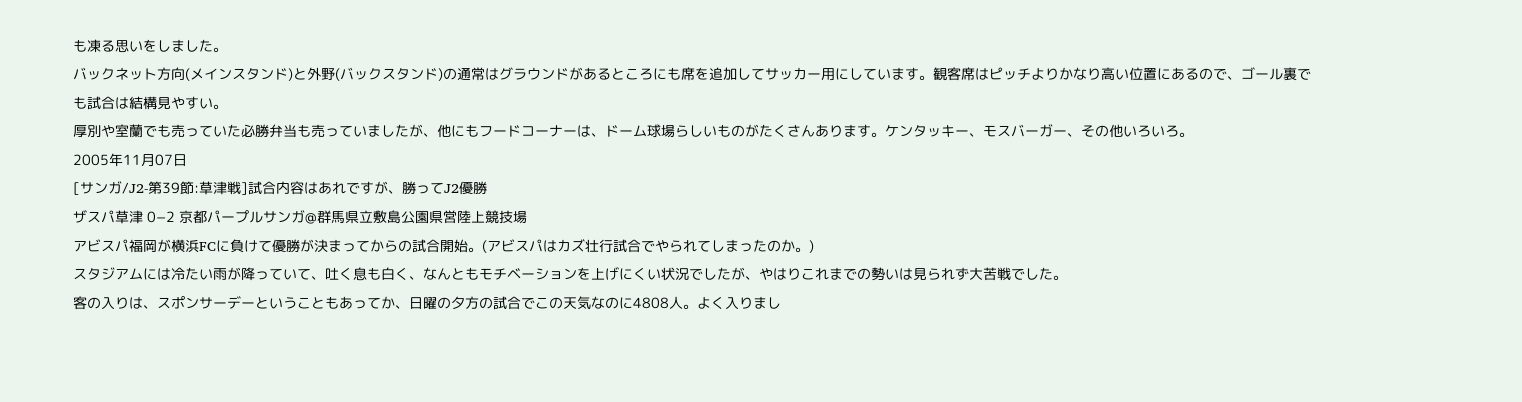も凍る思いをしました。
バックネット方向(メインスタンド)と外野(バックスタンド)の通常はグラウンドがあるところにも席を追加してサッカー用にしています。観客席はピッチよりかなり高い位置にあるので、ゴール裏でも試合は結構見やすい。
厚別や室蘭でも売っていた必勝弁当も売っていましたが、他にもフードコーナーは、ドーム球場らしいものがたくさんあります。ケンタッキー、モスバーガー、その他いろいろ。
2005年11月07日
[サンガ/J2-第39節:草津戦]試合内容はあれですが、勝ってJ2優勝
ザスパ草津 0−2 京都パープルサンガ@群馬県立敷島公園県営陸上競技場
アビスパ福岡が横浜FCに負けて優勝が決まってからの試合開始。(アビスパはカズ壮行試合でやられてしまったのか。)
スタジアムには冷たい雨が降っていて、吐く息も白く、なんともモチベーションを上げにくい状況でしたが、やはりこれまでの勢いは見られず大苦戦でした。
客の入りは、スポンサーデーということもあってか、日曜の夕方の試合でこの天気なのに4808人。よく入りまし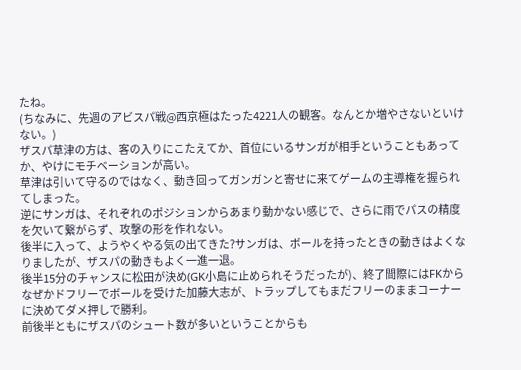たね。
(ちなみに、先週のアビスパ戦@西京極はたった4221人の観客。なんとか増やさないといけない。)
ザスパ草津の方は、客の入りにこたえてか、首位にいるサンガが相手ということもあってか、やけにモチベーションが高い。
草津は引いて守るのではなく、動き回ってガンガンと寄せに来てゲームの主導権を握られてしまった。
逆にサンガは、それぞれのポジションからあまり動かない感じで、さらに雨でパスの精度を欠いて繋がらず、攻撃の形を作れない。
後半に入って、ようやくやる気の出てきた?サンガは、ボールを持ったときの動きはよくなりましたが、ザスパの動きもよく一進一退。
後半15分のチャンスに松田が決め(GK小島に止められそうだったが)、終了間際にはFKからなぜかドフリーでボールを受けた加藤大志が、トラップしてもまだフリーのままコーナーに決めてダメ押しで勝利。
前後半ともにザスパのシュート数が多いということからも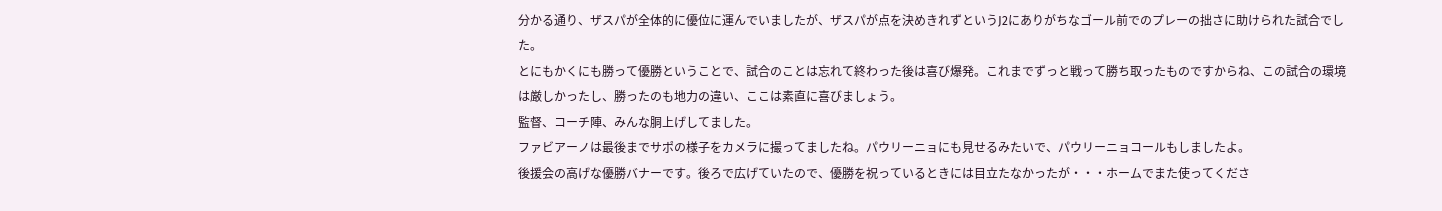分かる通り、ザスパが全体的に優位に運んでいましたが、ザスパが点を決めきれずというJ2にありがちなゴール前でのプレーの拙さに助けられた試合でした。
とにもかくにも勝って優勝ということで、試合のことは忘れて終わった後は喜び爆発。これまでずっと戦って勝ち取ったものですからね、この試合の環境は厳しかったし、勝ったのも地力の違い、ここは素直に喜びましょう。
監督、コーチ陣、みんな胴上げしてました。
ファビアーノは最後までサポの様子をカメラに撮ってましたね。パウリーニョにも見せるみたいで、パウリーニョコールもしましたよ。
後援会の高げな優勝バナーです。後ろで広げていたので、優勝を祝っているときには目立たなかったが・・・ホームでまた使ってくださ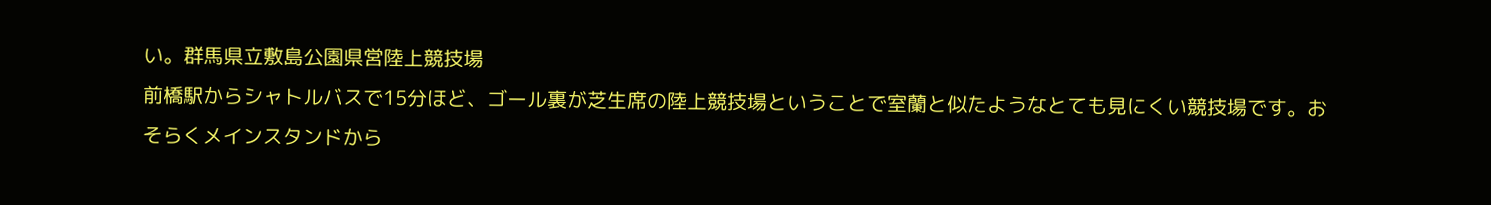い。群馬県立敷島公園県営陸上競技場
前橋駅からシャトルバスで15分ほど、ゴール裏が芝生席の陸上競技場ということで室蘭と似たようなとても見にくい競技場です。おそらくメインスタンドから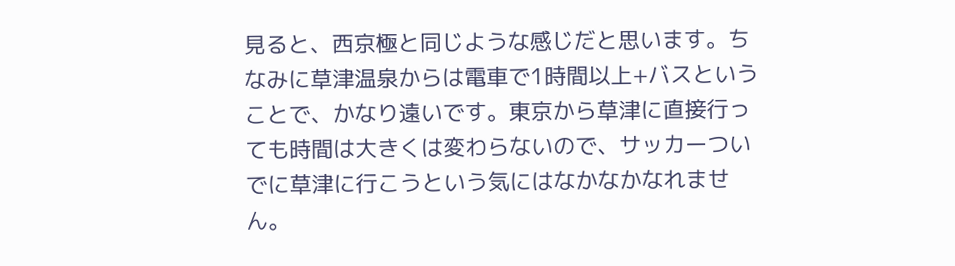見ると、西京極と同じような感じだと思います。ちなみに草津温泉からは電車で1時間以上+バスということで、かなり遠いです。東京から草津に直接行っても時間は大きくは変わらないので、サッカーついでに草津に行こうという気にはなかなかなれません。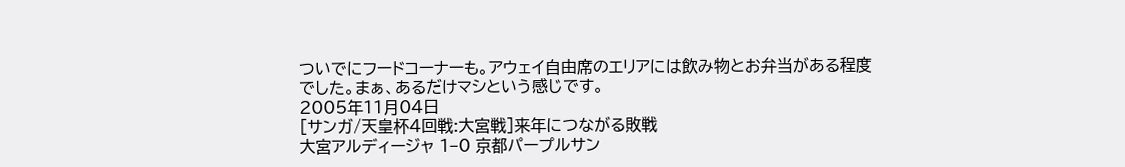ついでにフードコーナーも。アウェイ自由席のエリアには飲み物とお弁当がある程度でした。まぁ、あるだけマシという感じです。
2005年11月04日
[サンガ/天皇杯4回戦:大宮戦]来年につながる敗戦
大宮アルディージャ 1−0 京都パープルサン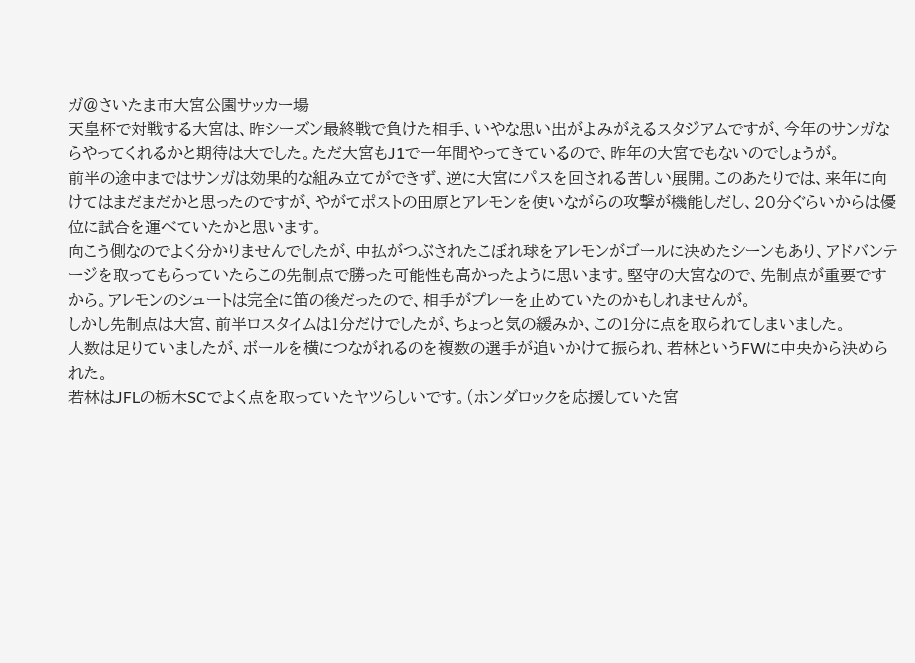ガ@さいたま市大宮公園サッカー場
天皇杯で対戦する大宮は、昨シーズン最終戦で負けた相手、いやな思い出がよみがえるスタジアムですが、今年のサンガならやってくれるかと期待は大でした。ただ大宮もJ1で一年間やってきているので、昨年の大宮でもないのでしょうが。
前半の途中まではサンガは効果的な組み立てができず、逆に大宮にパスを回される苦しい展開。このあたりでは、来年に向けてはまだまだかと思ったのですが、やがてポストの田原とアレモンを使いながらの攻撃が機能しだし、20分ぐらいからは優位に試合を運べていたかと思います。
向こう側なのでよく分かりませんでしたが、中払がつぶされたこぼれ球をアレモンがゴールに決めたシーンもあり、アドバンテージを取ってもらっていたらこの先制点で勝った可能性も高かったように思います。堅守の大宮なので、先制点が重要ですから。アレモンのシュートは完全に笛の後だったので、相手がプレーを止めていたのかもしれませんが。
しかし先制点は大宮、前半ロスタイムは1分だけでしたが、ちょっと気の緩みか、この1分に点を取られてしまいました。
人数は足りていましたが、ボールを横につながれるのを複数の選手が追いかけて振られ、若林というFWに中央から決められた。
若林はJFLの栃木SCでよく点を取っていたヤツらしいです。(ホンダロックを応援していた宮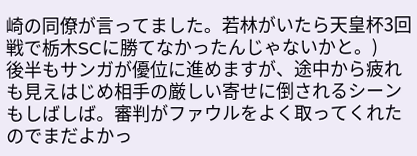崎の同僚が言ってました。若林がいたら天皇杯3回戦で栃木SCに勝てなかったんじゃないかと。)
後半もサンガが優位に進めますが、途中から疲れも見えはじめ相手の厳しい寄せに倒されるシーンもしばしば。審判がファウルをよく取ってくれたのでまだよかっ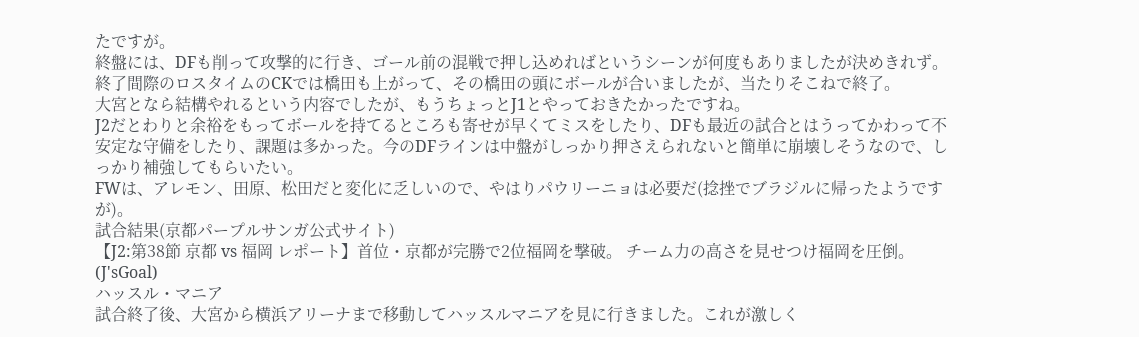たですが。
終盤には、DFも削って攻撃的に行き、ゴール前の混戦で押し込めればというシーンが何度もありましたが決めきれず。
終了間際のロスタイムのCKでは橋田も上がって、その橋田の頭にボールが合いましたが、当たりそこねで終了。
大宮となら結構やれるという内容でしたが、もうちょっとJ1とやっておきたかったですね。
J2だとわりと余裕をもってボールを持てるところも寄せが早くてミスをしたり、DFも最近の試合とはうってかわって不安定な守備をしたり、課題は多かった。今のDFラインは中盤がしっかり押さえられないと簡単に崩壊しそうなので、しっかり補強してもらいたい。
FWは、アレモン、田原、松田だと変化に乏しいので、やはりパウリーニョは必要だ(捻挫でブラジルに帰ったようですが)。
試合結果(京都パープルサンガ公式サイト)
【J2:第38節 京都 vs 福岡 レポート】首位・京都が完勝で2位福岡を撃破。 チーム力の高さを見せつけ福岡を圧倒。(J'sGoal)
ハッスル・マニア
試合終了後、大宮から横浜アリーナまで移動してハッスルマニアを見に行きました。これが激しく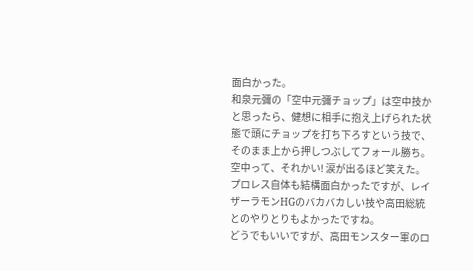面白かった。
和泉元彌の「空中元彌チョップ」は空中技かと思ったら、健想に相手に抱え上げられた状態で頭にチョップを打ち下ろすという技で、そのまま上から押しつぶしてフォール勝ち。空中って、それかい! 涙が出るほど笑えた。
プロレス自体も結構面白かったですが、レイザーラモンHGのバカバカしい技や高田総統とのやりとりもよかったですね。
どうでもいいですが、高田モンスター軍のロ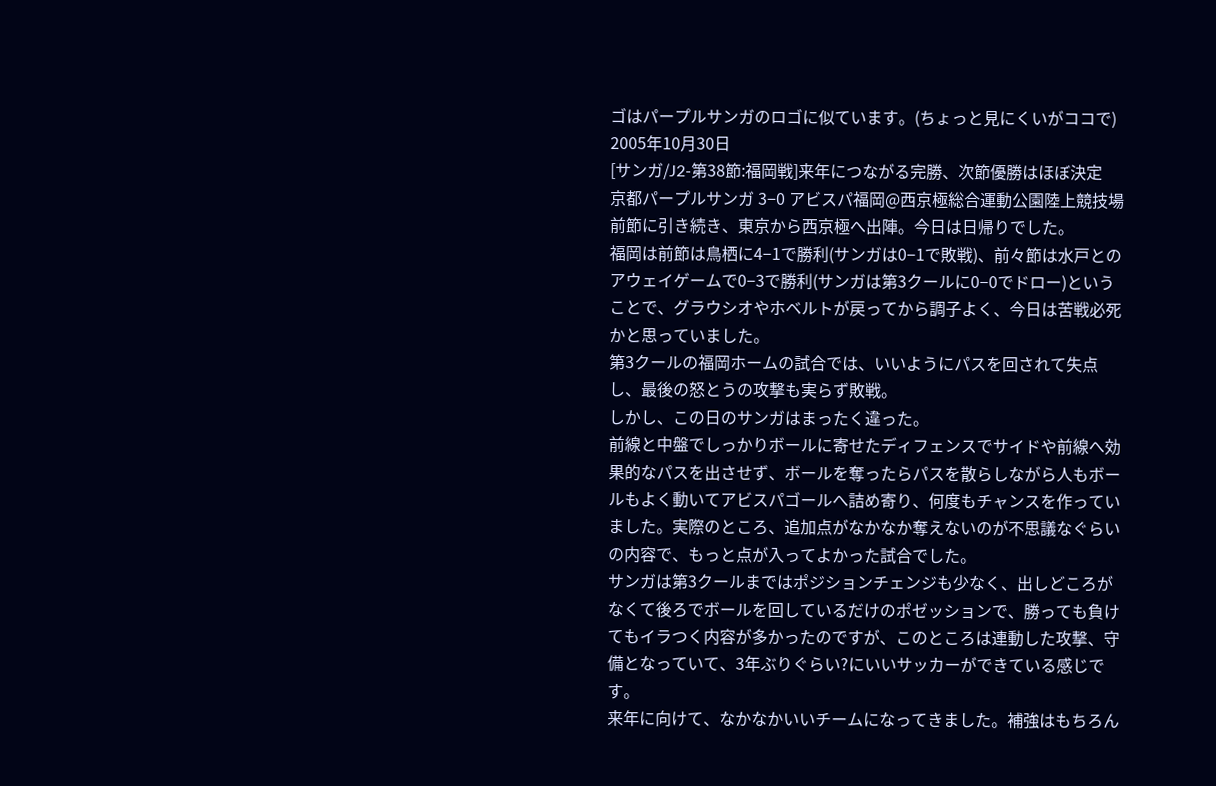ゴはパープルサンガのロゴに似ています。(ちょっと見にくいがココで)
2005年10月30日
[サンガ/J2-第38節:福岡戦]来年につながる完勝、次節優勝はほぼ決定
京都パープルサンガ 3−0 アビスパ福岡@西京極総合運動公園陸上競技場
前節に引き続き、東京から西京極へ出陣。今日は日帰りでした。
福岡は前節は鳥栖に4−1で勝利(サンガは0−1で敗戦)、前々節は水戸とのアウェイゲームで0−3で勝利(サンガは第3クールに0−0でドロー)ということで、グラウシオやホベルトが戻ってから調子よく、今日は苦戦必死かと思っていました。
第3クールの福岡ホームの試合では、いいようにパスを回されて失点し、最後の怒とうの攻撃も実らず敗戦。
しかし、この日のサンガはまったく違った。
前線と中盤でしっかりボールに寄せたディフェンスでサイドや前線へ効果的なパスを出させず、ボールを奪ったらパスを散らしながら人もボールもよく動いてアビスパゴールへ詰め寄り、何度もチャンスを作っていました。実際のところ、追加点がなかなか奪えないのが不思議なぐらいの内容で、もっと点が入ってよかった試合でした。
サンガは第3クールまではポジションチェンジも少なく、出しどころがなくて後ろでボールを回しているだけのポゼッションで、勝っても負けてもイラつく内容が多かったのですが、このところは連動した攻撃、守備となっていて、3年ぶりぐらい?にいいサッカーができている感じです。
来年に向けて、なかなかいいチームになってきました。補強はもちろん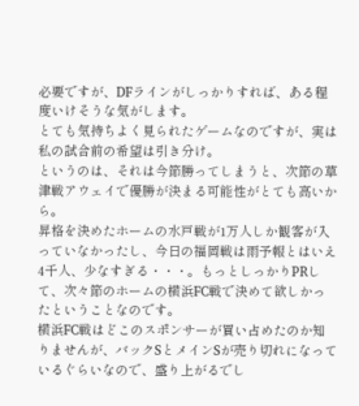必要ですが、DFラインがしっかりすれば、ある程度いけそうな気がします。
とても気持ちよく見られたゲームなのですが、実は私の試合前の希望は引き分け。
というのは、それは今節勝ってしまうと、次節の草津戦アウェイで優勝が決まる可能性がとても高いから。
昇格を決めたホームの水戸戦が1万人しか観客が入っていなかったし、今日の福岡戦は雨予報とはいえ4千人、少なすぎる・・・。もっとしっかりPRして、次々節のホームの横浜FC戦で決めて欲しかったということなのです。
横浜FC戦はどこのスポンサーが買い占めたのか知りませんが、バックSとメインSが売り切れになっているぐらいなので、盛り上がるでし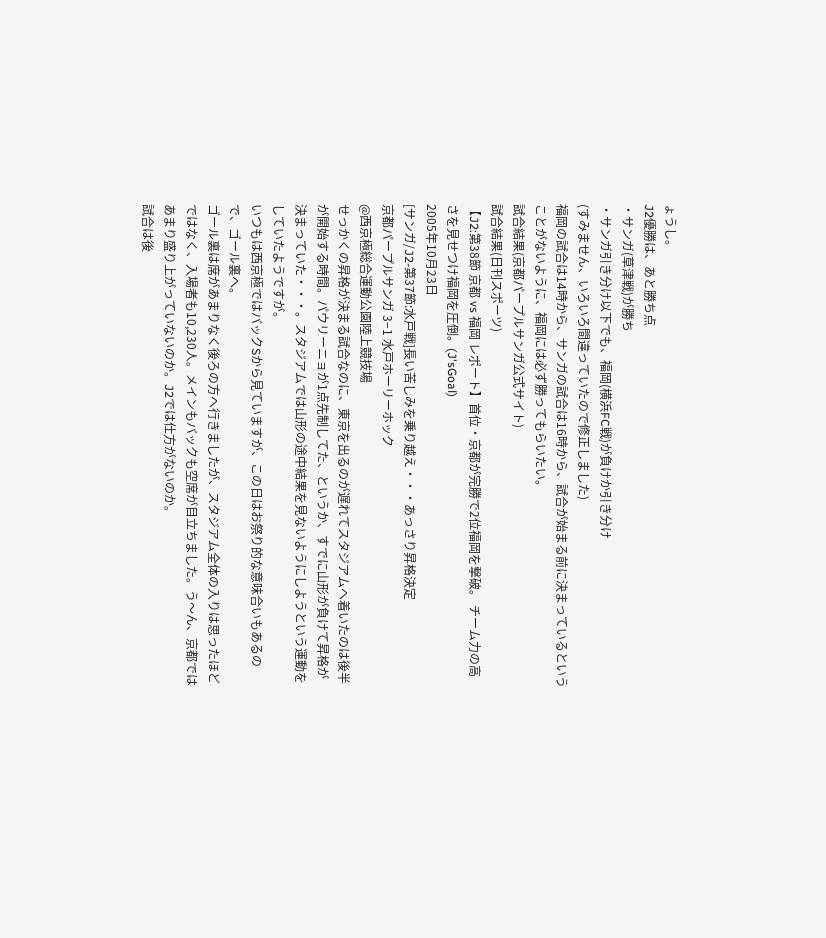ょうし。
J2優勝は、あと勝ち点
・サンガ(草津戦)が勝ち
・サンガ引き分け以下でも、福岡(横浜FC戦)が負けか引き分け
(すみません、いろいろ間違っていたので修正しました)
福岡の試合は14時から、サンガの試合は16時から、試合が始まる前に決まっているということがないように、福岡には必ず勝ってもらいたい。
試合結果(京都パープルサンガ公式サイト)
試合結果(日刊スポーツ)
【J2:第38節 京都 vs 福岡 レポート】首位・京都が完勝で2位福岡を撃破。 チーム力の高さを見せつけ福岡を圧倒。(J'sGoal)
2005年10月23日
[サンガ/J2-第37節:水戸戦]長い苦しみを乗り越え・・・あっさり昇格決定
京都パープルサンガ 3−1 水戸ホーリーホック
@西京極総合運動公園陸上競技場
せっかくの昇格が決まる試合なのに、東京を出るのが遅れてスタジアムへ着いたのは後半が開始する時間。パウリーニョが1点先制してた、というか、すでに山形が負けて昇格が決まっていた・・・。スタジアムでは山形の途中結果を見ないようにしようという運動をしていたようですが。
いつもは西京極ではバックSから見ていますが、この日はお祭り的な意味合いもあるので、ゴール裏へ。
ゴール裏は席があまりなく後ろの方へ行きましたが、スタジアム全体の入りは思ったほどではなく、入場者も10,230人。メインもバックも空席が目立ちました。う〜ん、京都ではあまり盛り上がっていないのか。J2では仕方がないのか。
試合は後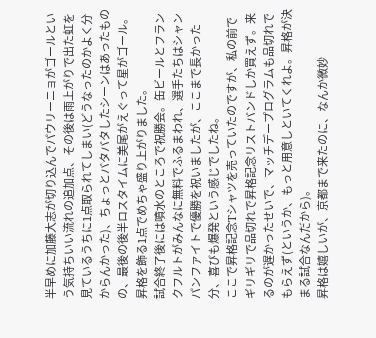半早めに加藤大志が切り込んでパウリーニョがゴールという気持ちいい流れの追加点、その後は雨上がりで出た虹を見ているうちに1点取られてしまい(どうなったのかよく分からんかった)、ちょっとバタバタしたシーンはあったものの、最後の後半ロスタイムに美尾がえぐって星がゴール。昇格を飾る1点でめちゃ盛り上がりました。
試合終了後には噴水のところで祝勝会。缶ビールとフランクフルトがみんなに無料でふるまわれ、選手たちはシャンパンファイトで優勝を祝いましたが、ここまで長かった分、喜びも爆発という感じでしたね。
ここで昇格記念Tシャツを売っていたのですが、私の前でギリギリで品切れで昇格記念リストバンドしか買えず。来るのが遅かったせいで、マッチデープログラムも品切れでもらえず(というか、もっと用意しといてくれよ。昇格が決まる試合なんだから)。
昇格は嬉しいが、京都まで来たのに、なんか微妙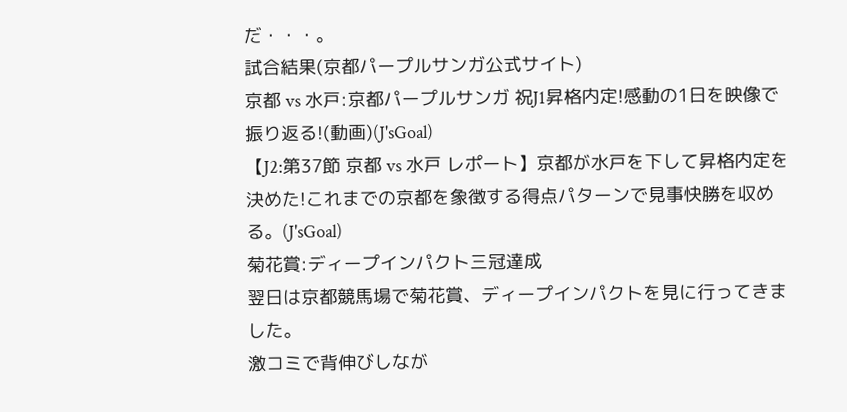だ・・・。
試合結果(京都パープルサンガ公式サイト)
京都 vs 水戸:京都パープルサンガ 祝J1昇格内定!感動の1日を映像で振り返る!(動画)(J'sGoal)
【J2:第37節 京都 vs 水戸 レポート】京都が水戸を下して昇格内定を決めた!これまでの京都を象徴する得点パターンで見事快勝を収める。(J'sGoal)
菊花賞:ディープインパクト三冠達成
翌日は京都競馬場で菊花賞、ディープインパクトを見に行ってきました。
激コミで背伸びしなが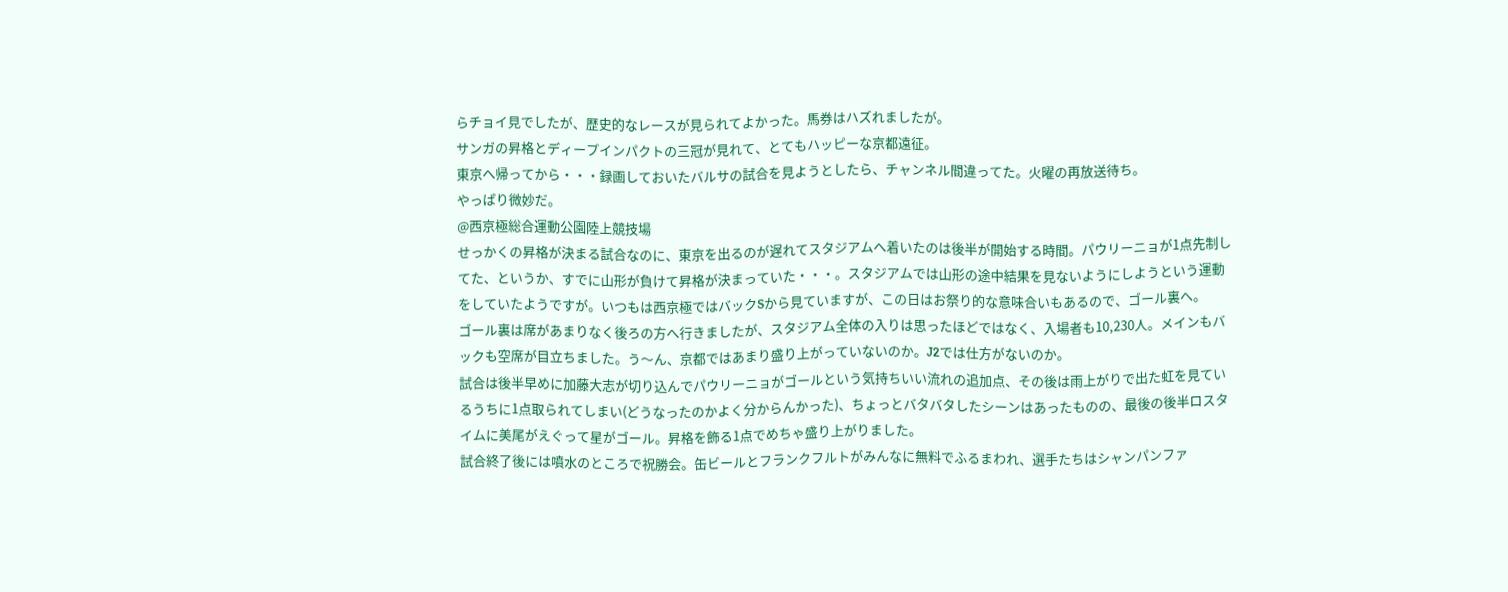らチョイ見でしたが、歴史的なレースが見られてよかった。馬券はハズれましたが。
サンガの昇格とディープインパクトの三冠が見れて、とてもハッピーな京都遠征。
東京へ帰ってから・・・録画しておいたバルサの試合を見ようとしたら、チャンネル間違ってた。火曜の再放送待ち。
やっぱり微妙だ。
@西京極総合運動公園陸上競技場
せっかくの昇格が決まる試合なのに、東京を出るのが遅れてスタジアムへ着いたのは後半が開始する時間。パウリーニョが1点先制してた、というか、すでに山形が負けて昇格が決まっていた・・・。スタジアムでは山形の途中結果を見ないようにしようという運動をしていたようですが。いつもは西京極ではバックSから見ていますが、この日はお祭り的な意味合いもあるので、ゴール裏へ。
ゴール裏は席があまりなく後ろの方へ行きましたが、スタジアム全体の入りは思ったほどではなく、入場者も10,230人。メインもバックも空席が目立ちました。う〜ん、京都ではあまり盛り上がっていないのか。J2では仕方がないのか。
試合は後半早めに加藤大志が切り込んでパウリーニョがゴールという気持ちいい流れの追加点、その後は雨上がりで出た虹を見ているうちに1点取られてしまい(どうなったのかよく分からんかった)、ちょっとバタバタしたシーンはあったものの、最後の後半ロスタイムに美尾がえぐって星がゴール。昇格を飾る1点でめちゃ盛り上がりました。
試合終了後には噴水のところで祝勝会。缶ビールとフランクフルトがみんなに無料でふるまわれ、選手たちはシャンパンファ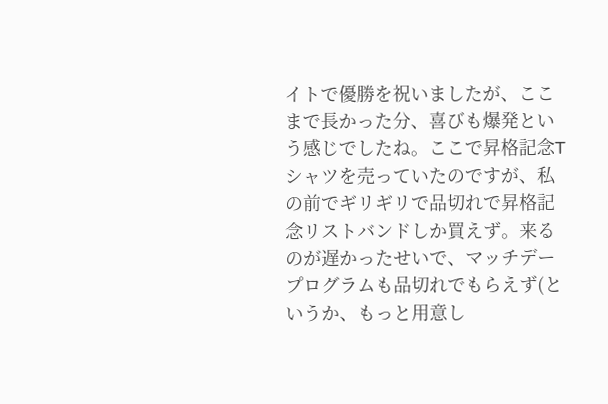イトで優勝を祝いましたが、ここまで長かった分、喜びも爆発という感じでしたね。ここで昇格記念Tシャツを売っていたのですが、私の前でギリギリで品切れで昇格記念リストバンドしか買えず。来るのが遅かったせいで、マッチデープログラムも品切れでもらえず(というか、もっと用意し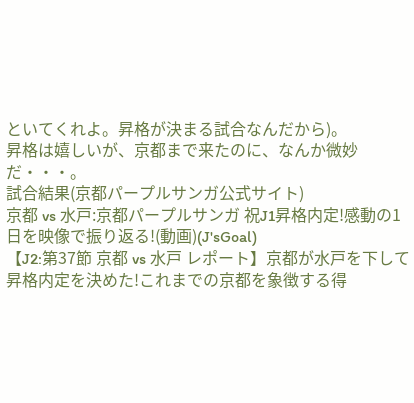といてくれよ。昇格が決まる試合なんだから)。
昇格は嬉しいが、京都まで来たのに、なんか微妙だ・・・。
試合結果(京都パープルサンガ公式サイト)
京都 vs 水戸:京都パープルサンガ 祝J1昇格内定!感動の1日を映像で振り返る!(動画)(J'sGoal)
【J2:第37節 京都 vs 水戸 レポート】京都が水戸を下して昇格内定を決めた!これまでの京都を象徴する得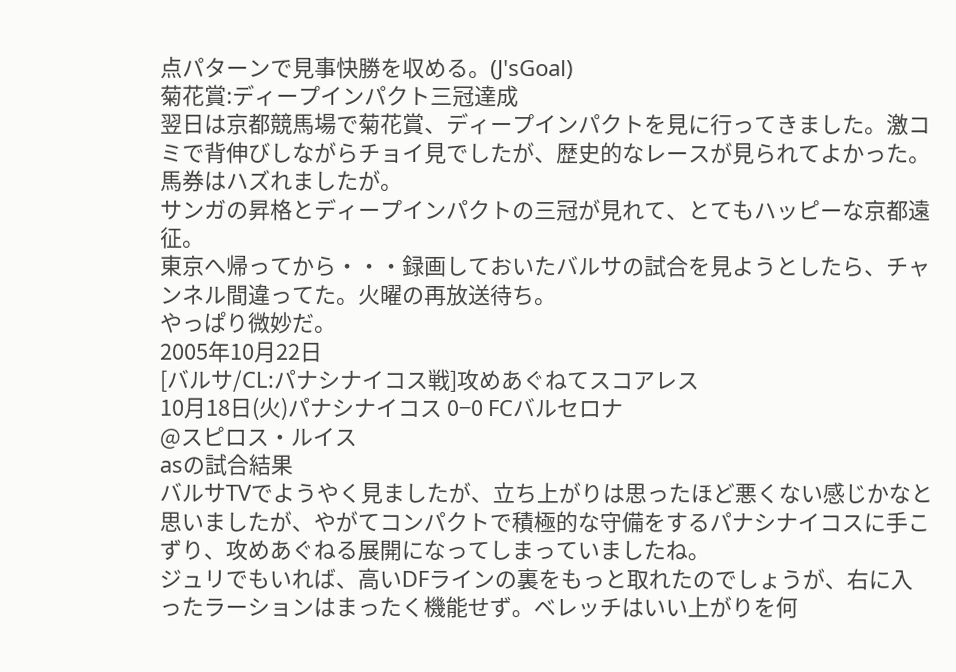点パターンで見事快勝を収める。(J'sGoal)
菊花賞:ディープインパクト三冠達成
翌日は京都競馬場で菊花賞、ディープインパクトを見に行ってきました。激コミで背伸びしながらチョイ見でしたが、歴史的なレースが見られてよかった。馬券はハズれましたが。
サンガの昇格とディープインパクトの三冠が見れて、とてもハッピーな京都遠征。
東京へ帰ってから・・・録画しておいたバルサの試合を見ようとしたら、チャンネル間違ってた。火曜の再放送待ち。
やっぱり微妙だ。
2005年10月22日
[バルサ/CL:パナシナイコス戦]攻めあぐねてスコアレス
10月18日(火)パナシナイコス 0−0 FCバルセロナ
@スピロス・ルイス
asの試合結果
バルサTVでようやく見ましたが、立ち上がりは思ったほど悪くない感じかなと思いましたが、やがてコンパクトで積極的な守備をするパナシナイコスに手こずり、攻めあぐねる展開になってしまっていましたね。
ジュリでもいれば、高いDFラインの裏をもっと取れたのでしょうが、右に入ったラーションはまったく機能せず。ベレッチはいい上がりを何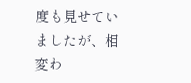度も見せていましたが、相変わ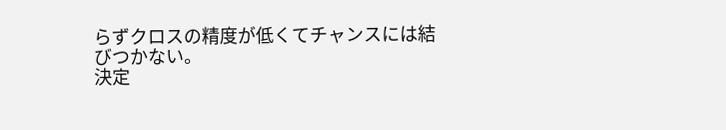らずクロスの精度が低くてチャンスには結びつかない。
決定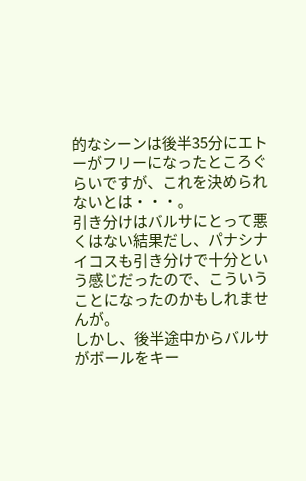的なシーンは後半35分にエトーがフリーになったところぐらいですが、これを決められないとは・・・。
引き分けはバルサにとって悪くはない結果だし、パナシナイコスも引き分けで十分という感じだったので、こういうことになったのかもしれませんが。
しかし、後半途中からバルサがボールをキー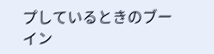プしているときのブーイン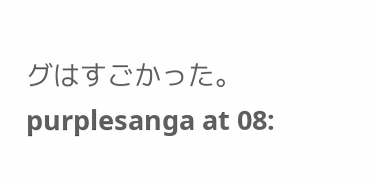グはすごかった。
purplesanga at 08: